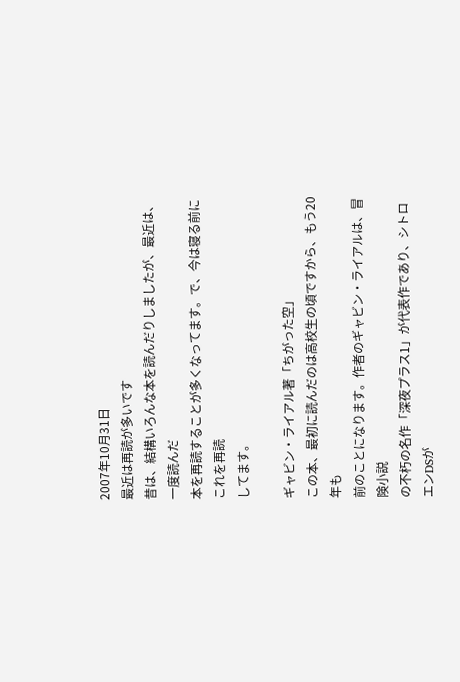2007年10月31日
最近は再読が多いです
昔は、結構いろんな本を読んだりしましたが、最近は、一度読んだ
本を再読することが多くなってます。で、今は寝る前にこれを再読
してます。

ギャビン・ライアル著「ちがった空」
この本、最初に読んだのは高校生の頃ですから、もう20年も
前のことになります。作者のギャビン・ライアルは、冒険小説
の不朽の名作「深夜プラス1」が代表作であり、シトロエンDSが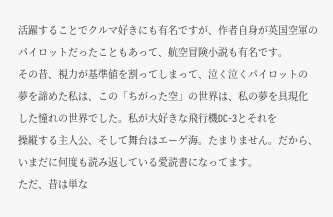活躍することでクルマ好きにも有名ですが、作者自身が英国空軍の
パイロットだったこともあって、航空冒険小説も有名です。
その昔、視力が基準値を割ってしまって、泣く泣くパイロットの
夢を諦めた私は、この「ちがった空」の世界は、私の夢を具現化
した憧れの世界でした。私が大好きな飛行機DC-3とそれを
操縦する主人公、そして舞台はエーゲ海。たまりません。だから、
いまだに何度も読み返している愛読書になってます。
ただ、昔は単な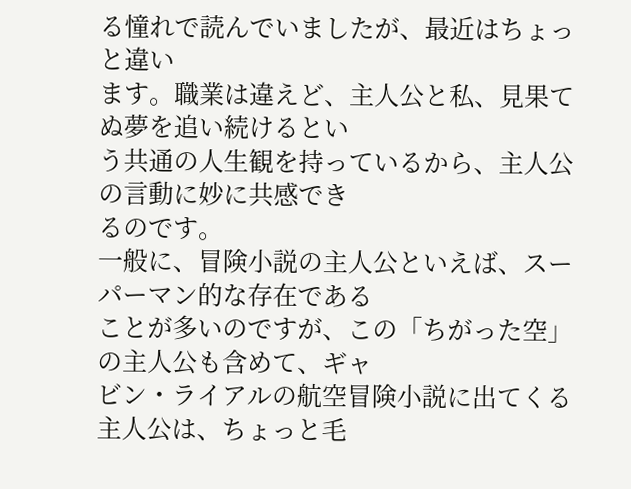る憧れで読んでいましたが、最近はちょっと違い
ます。職業は違えど、主人公と私、見果てぬ夢を追い続けるとい
う共通の人生観を持っているから、主人公の言動に妙に共感でき
るのです。
一般に、冒険小説の主人公といえば、スーパーマン的な存在である
ことが多いのですが、この「ちがった空」の主人公も含めて、ギャ
ビン・ライアルの航空冒険小説に出てくる主人公は、ちょっと毛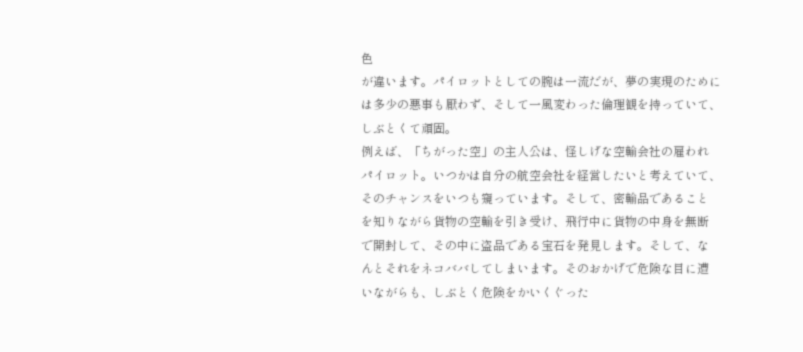色
が違います。パイロットとしての腕は一流だが、夢の実現のために
は多少の悪事も厭わず、そして一風変わった倫理観を持っていて、
しぶとくて頑固。
例えば、「ちがった空」の主人公は、怪しげな空輸会社の雇われ
パイロット。いつかは自分の航空会社を経営したいと考えていて、
そのチャンスをいつも窺っています。そして、密輸品であること
を知りながら貨物の空輸を引き受け、飛行中に貨物の中身を無断
で開封して、その中に盗品である宝石を発見します。そして、な
んとそれをネコババしてしまいます。そのおかげで危険な目に遭
いながらも、しぶとく危険をかいくぐった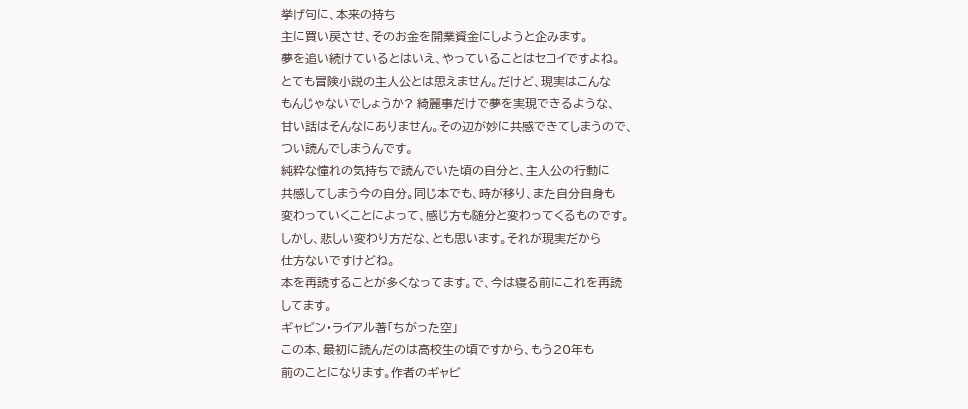挙げ句に、本来の持ち
主に買い戻させ、そのお金を開業資金にしようと企みます。
夢を追い続けているとはいえ、やっていることはセコイですよね。
とても冒険小説の主人公とは思えません。だけど、現実はこんな
もんじゃないでしょうか? 綺麗事だけで夢を実現できるような、
甘い話はそんなにありません。その辺が妙に共感できてしまうので、
つい読んでしまうんです。
純粋な憧れの気持ちで読んでいた頃の自分と、主人公の行動に
共感してしまう今の自分。同じ本でも、時が移り、また自分自身も
変わっていくことによって、感じ方も随分と変わってくるものです。
しかし、悲しい変わり方だな、とも思います。それが現実だから
仕方ないですけどね。
本を再読することが多くなってます。で、今は寝る前にこれを再読
してます。
ギャビン・ライアル著「ちがった空」
この本、最初に読んだのは高校生の頃ですから、もう20年も
前のことになります。作者のギャビ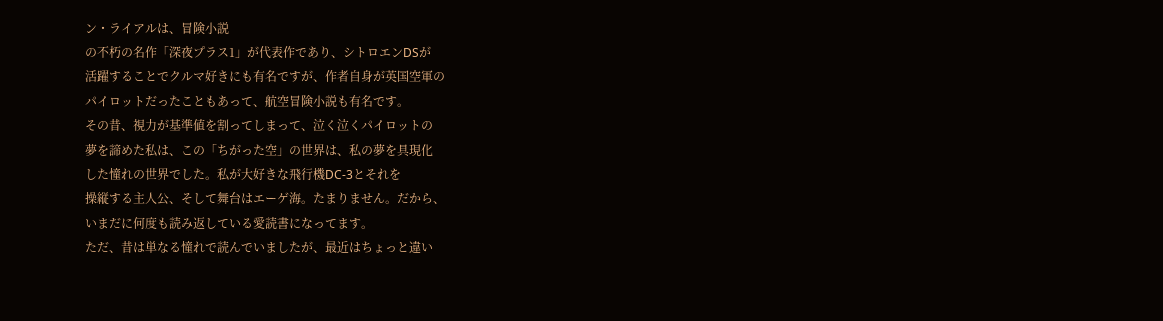ン・ライアルは、冒険小説
の不朽の名作「深夜プラス1」が代表作であり、シトロエンDSが
活躍することでクルマ好きにも有名ですが、作者自身が英国空軍の
パイロットだったこともあって、航空冒険小説も有名です。
その昔、視力が基準値を割ってしまって、泣く泣くパイロットの
夢を諦めた私は、この「ちがった空」の世界は、私の夢を具現化
した憧れの世界でした。私が大好きな飛行機DC-3とそれを
操縦する主人公、そして舞台はエーゲ海。たまりません。だから、
いまだに何度も読み返している愛読書になってます。
ただ、昔は単なる憧れで読んでいましたが、最近はちょっと違い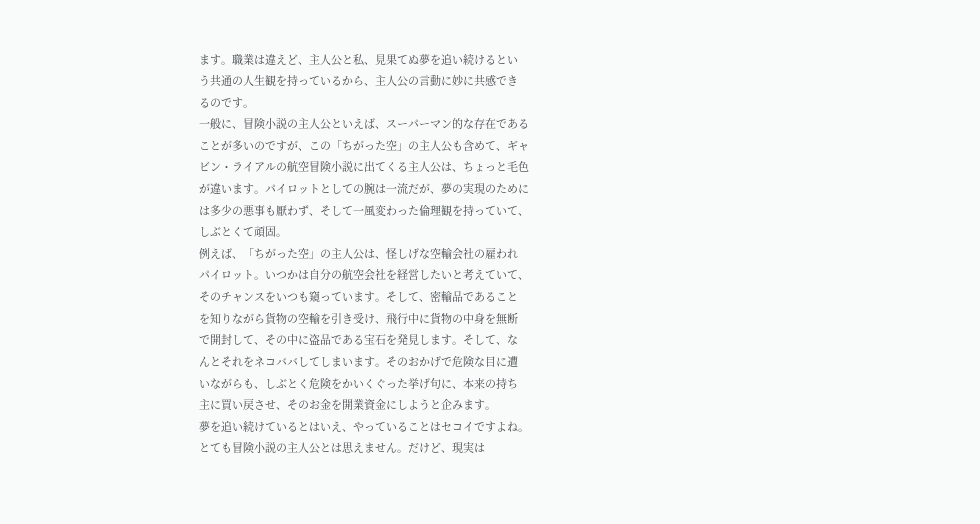ます。職業は違えど、主人公と私、見果てぬ夢を追い続けるとい
う共通の人生観を持っているから、主人公の言動に妙に共感でき
るのです。
一般に、冒険小説の主人公といえば、スーパーマン的な存在である
ことが多いのですが、この「ちがった空」の主人公も含めて、ギャ
ビン・ライアルの航空冒険小説に出てくる主人公は、ちょっと毛色
が違います。パイロットとしての腕は一流だが、夢の実現のために
は多少の悪事も厭わず、そして一風変わった倫理観を持っていて、
しぶとくて頑固。
例えば、「ちがった空」の主人公は、怪しげな空輸会社の雇われ
パイロット。いつかは自分の航空会社を経営したいと考えていて、
そのチャンスをいつも窺っています。そして、密輸品であること
を知りながら貨物の空輸を引き受け、飛行中に貨物の中身を無断
で開封して、その中に盗品である宝石を発見します。そして、な
んとそれをネコババしてしまいます。そのおかげで危険な目に遭
いながらも、しぶとく危険をかいくぐった挙げ句に、本来の持ち
主に買い戻させ、そのお金を開業資金にしようと企みます。
夢を追い続けているとはいえ、やっていることはセコイですよね。
とても冒険小説の主人公とは思えません。だけど、現実は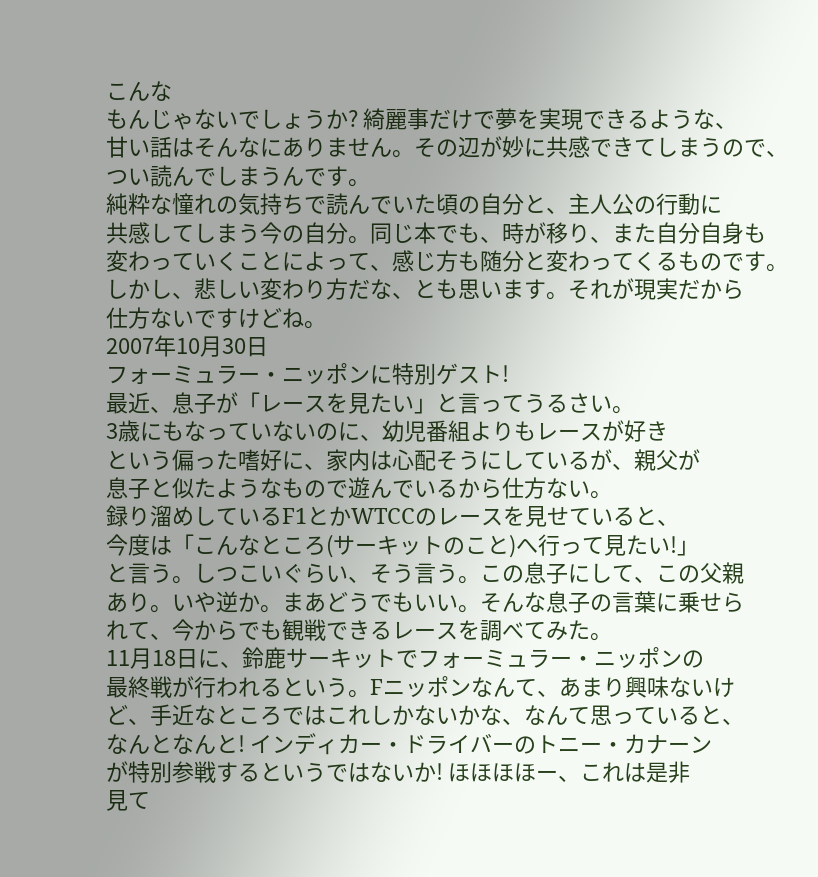こんな
もんじゃないでしょうか? 綺麗事だけで夢を実現できるような、
甘い話はそんなにありません。その辺が妙に共感できてしまうので、
つい読んでしまうんです。
純粋な憧れの気持ちで読んでいた頃の自分と、主人公の行動に
共感してしまう今の自分。同じ本でも、時が移り、また自分自身も
変わっていくことによって、感じ方も随分と変わってくるものです。
しかし、悲しい変わり方だな、とも思います。それが現実だから
仕方ないですけどね。
2007年10月30日
フォーミュラー・ニッポンに特別ゲスト!
最近、息子が「レースを見たい」と言ってうるさい。
3歳にもなっていないのに、幼児番組よりもレースが好き
という偏った嗜好に、家内は心配そうにしているが、親父が
息子と似たようなもので遊んでいるから仕方ない。
録り溜めしているF1とかWTCCのレースを見せていると、
今度は「こんなところ(サーキットのこと)へ行って見たい!」
と言う。しつこいぐらい、そう言う。この息子にして、この父親
あり。いや逆か。まあどうでもいい。そんな息子の言葉に乗せら
れて、今からでも観戦できるレースを調べてみた。
11月18日に、鈴鹿サーキットでフォーミュラー・ニッポンの
最終戦が行われるという。Fニッポンなんて、あまり興味ないけ
ど、手近なところではこれしかないかな、なんて思っていると、
なんとなんと! インディカー・ドライバーのトニー・カナーン
が特別参戦するというではないか! ほほほほー、これは是非
見て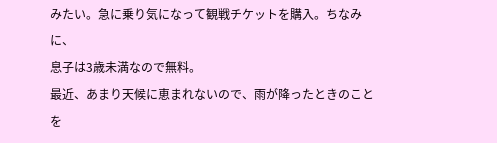みたい。急に乗り気になって観戦チケットを購入。ちなみに、
息子は3歳未満なので無料。
最近、あまり天候に恵まれないので、雨が降ったときのことを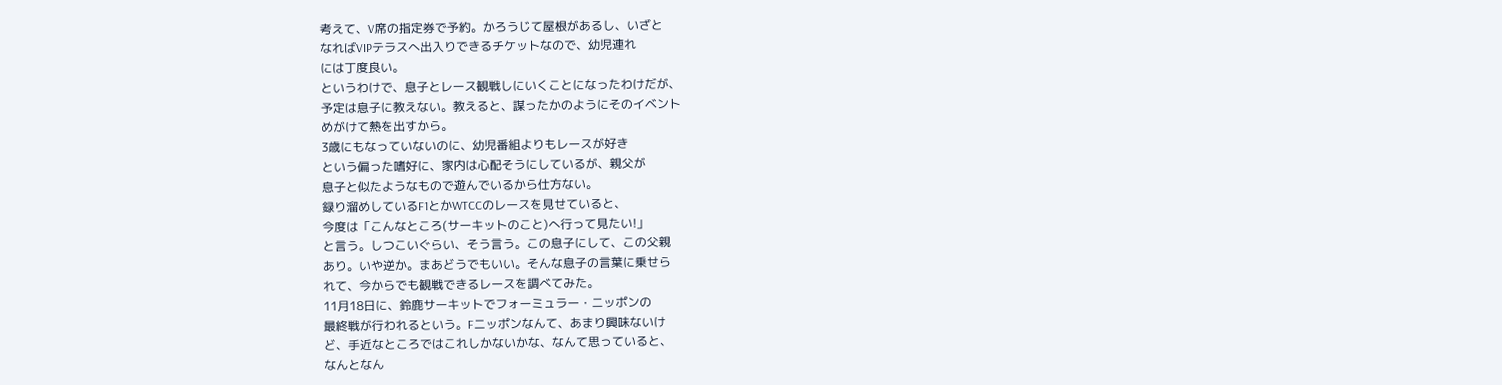考えて、V席の指定券で予約。かろうじて屋根があるし、いざと
なればVIPテラスへ出入りできるチケットなので、幼児連れ
には丁度良い。
というわけで、息子とレース観戦しにいくことになったわけだが、
予定は息子に教えない。教えると、謀ったかのようにそのイベント
めがけて熱を出すから。
3歳にもなっていないのに、幼児番組よりもレースが好き
という偏った嗜好に、家内は心配そうにしているが、親父が
息子と似たようなもので遊んでいるから仕方ない。
録り溜めしているF1とかWTCCのレースを見せていると、
今度は「こんなところ(サーキットのこと)へ行って見たい!」
と言う。しつこいぐらい、そう言う。この息子にして、この父親
あり。いや逆か。まあどうでもいい。そんな息子の言葉に乗せら
れて、今からでも観戦できるレースを調べてみた。
11月18日に、鈴鹿サーキットでフォーミュラー・ニッポンの
最終戦が行われるという。Fニッポンなんて、あまり興味ないけ
ど、手近なところではこれしかないかな、なんて思っていると、
なんとなん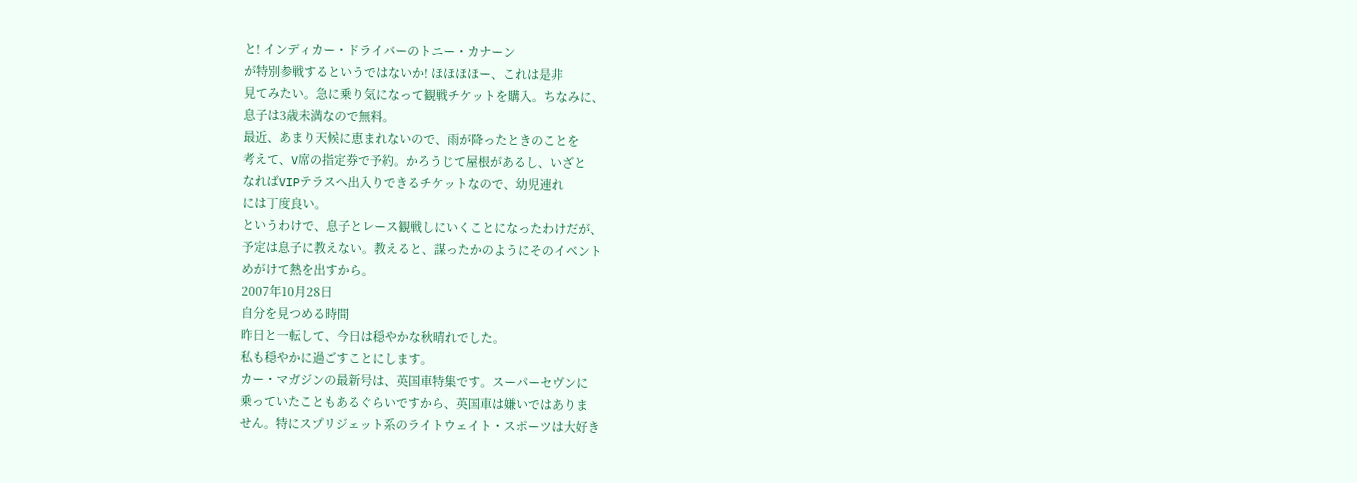と! インディカー・ドライバーのトニー・カナーン
が特別参戦するというではないか! ほほほほー、これは是非
見てみたい。急に乗り気になって観戦チケットを購入。ちなみに、
息子は3歳未満なので無料。
最近、あまり天候に恵まれないので、雨が降ったときのことを
考えて、V席の指定券で予約。かろうじて屋根があるし、いざと
なればVIPテラスへ出入りできるチケットなので、幼児連れ
には丁度良い。
というわけで、息子とレース観戦しにいくことになったわけだが、
予定は息子に教えない。教えると、謀ったかのようにそのイベント
めがけて熱を出すから。
2007年10月28日
自分を見つめる時間
昨日と一転して、今日は穏やかな秋晴れでした。
私も穏やかに過ごすことにします。
カー・マガジンの最新号は、英国車特集です。スーパーセヴンに
乗っていたこともあるぐらいですから、英国車は嫌いではありま
せん。特にスプリジェット系のライトウェイト・スポーツは大好き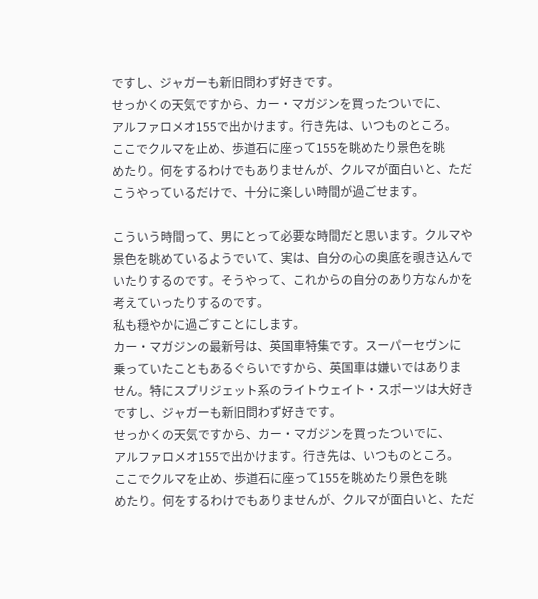ですし、ジャガーも新旧問わず好きです。
せっかくの天気ですから、カー・マガジンを買ったついでに、
アルファロメオ155で出かけます。行き先は、いつものところ。
ここでクルマを止め、歩道石に座って155を眺めたり景色を眺
めたり。何をするわけでもありませんが、クルマが面白いと、ただ
こうやっているだけで、十分に楽しい時間が過ごせます。

こういう時間って、男にとって必要な時間だと思います。クルマや
景色を眺めているようでいて、実は、自分の心の奥底を覗き込んで
いたりするのです。そうやって、これからの自分のあり方なんかを
考えていったりするのです。
私も穏やかに過ごすことにします。
カー・マガジンの最新号は、英国車特集です。スーパーセヴンに
乗っていたこともあるぐらいですから、英国車は嫌いではありま
せん。特にスプリジェット系のライトウェイト・スポーツは大好き
ですし、ジャガーも新旧問わず好きです。
せっかくの天気ですから、カー・マガジンを買ったついでに、
アルファロメオ155で出かけます。行き先は、いつものところ。
ここでクルマを止め、歩道石に座って155を眺めたり景色を眺
めたり。何をするわけでもありませんが、クルマが面白いと、ただ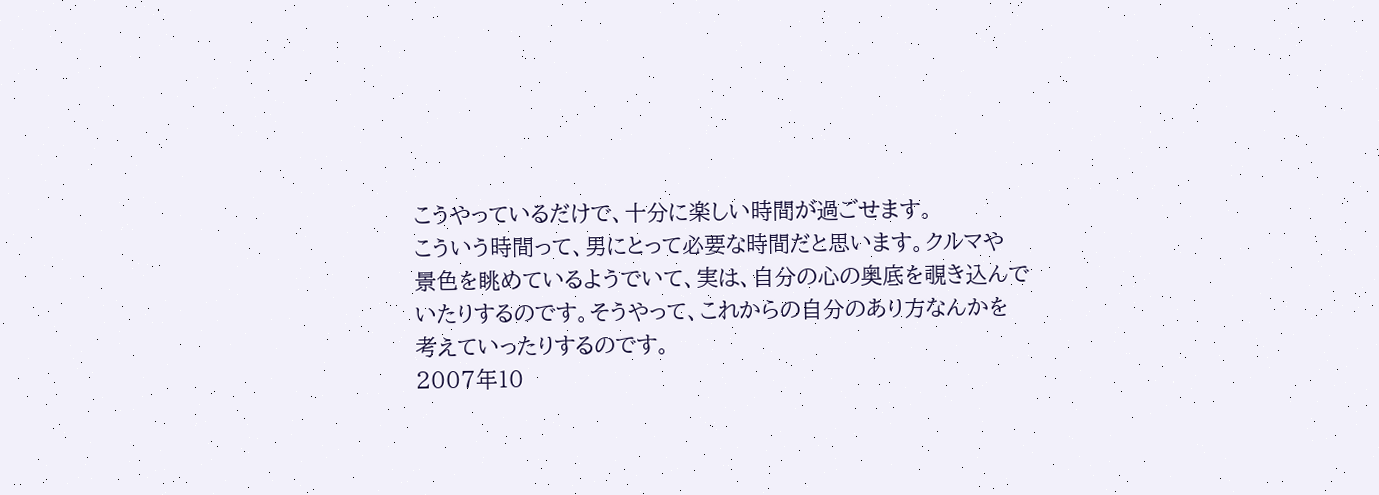こうやっているだけで、十分に楽しい時間が過ごせます。
こういう時間って、男にとって必要な時間だと思います。クルマや
景色を眺めているようでいて、実は、自分の心の奥底を覗き込んで
いたりするのです。そうやって、これからの自分のあり方なんかを
考えていったりするのです。
2007年10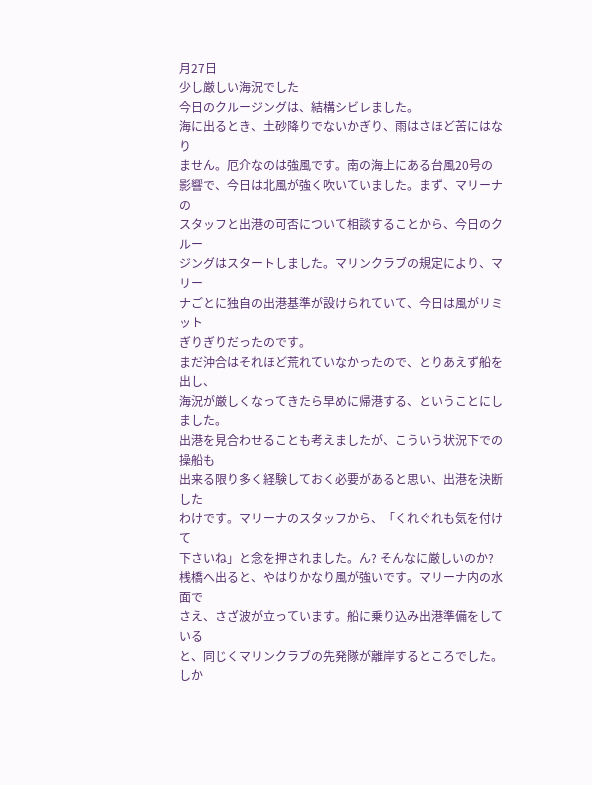月27日
少し厳しい海況でした
今日のクルージングは、結構シビレました。
海に出るとき、土砂降りでないかぎり、雨はさほど苦にはなり
ません。厄介なのは強風です。南の海上にある台風20号の
影響で、今日は北風が強く吹いていました。まず、マリーナの
スタッフと出港の可否について相談することから、今日のクルー
ジングはスタートしました。マリンクラブの規定により、マリー
ナごとに独自の出港基準が設けられていて、今日は風がリミット
ぎりぎりだったのです。
まだ沖合はそれほど荒れていなかったので、とりあえず船を出し、
海況が厳しくなってきたら早めに帰港する、ということにしました。
出港を見合わせることも考えましたが、こういう状況下での操船も
出来る限り多く経験しておく必要があると思い、出港を決断した
わけです。マリーナのスタッフから、「くれぐれも気を付けて
下さいね」と念を押されました。ん? そんなに厳しいのか?
桟橋へ出ると、やはりかなり風が強いです。マリーナ内の水面で
さえ、さざ波が立っています。船に乗り込み出港準備をしている
と、同じくマリンクラブの先発隊が離岸するところでした。しか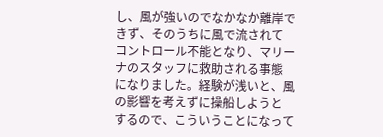し、風が強いのでなかなか離岸できず、そのうちに風で流されて
コントロール不能となり、マリーナのスタッフに救助される事態
になりました。経験が浅いと、風の影響を考えずに操船しようと
するので、こういうことになって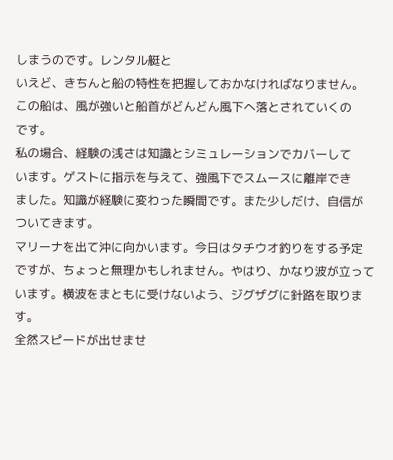しまうのです。レンタル艇と
いえど、きちんと船の特性を把握しておかなければなりません。
この船は、風が強いと船首がどんどん風下へ落とされていくの
です。
私の場合、経験の浅さは知識とシミュレーションでカバーして
います。ゲストに指示を与えて、強風下でスムースに離岸でき
ました。知識が経験に変わった瞬間です。また少しだけ、自信が
ついてきます。
マリーナを出て沖に向かいます。今日はタチウオ釣りをする予定
ですが、ちょっと無理かもしれません。やはり、かなり波が立って
います。横波をまともに受けないよう、ジグザグに針路を取ります。
全然スピードが出せませ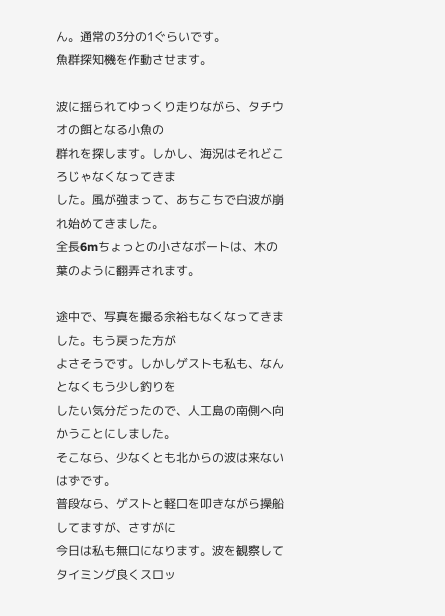ん。通常の3分の1ぐらいです。
魚群探知機を作動させます。

波に揺られてゆっくり走りながら、タチウオの餌となる小魚の
群れを探します。しかし、海況はそれどころじゃなくなってきま
した。風が強まって、あちこちで白波が崩れ始めてきました。
全長6mちょっとの小さなボートは、木の葉のように翻弄されます。

途中で、写真を撮る余裕もなくなってきました。もう戻った方が
よさそうです。しかしゲストも私も、なんとなくもう少し釣りを
したい気分だったので、人工島の南側へ向かうことにしました。
そこなら、少なくとも北からの波は来ないはずです。
普段なら、ゲストと軽口を叩きながら操船してますが、さすがに
今日は私も無口になります。波を観察してタイミング良くスロッ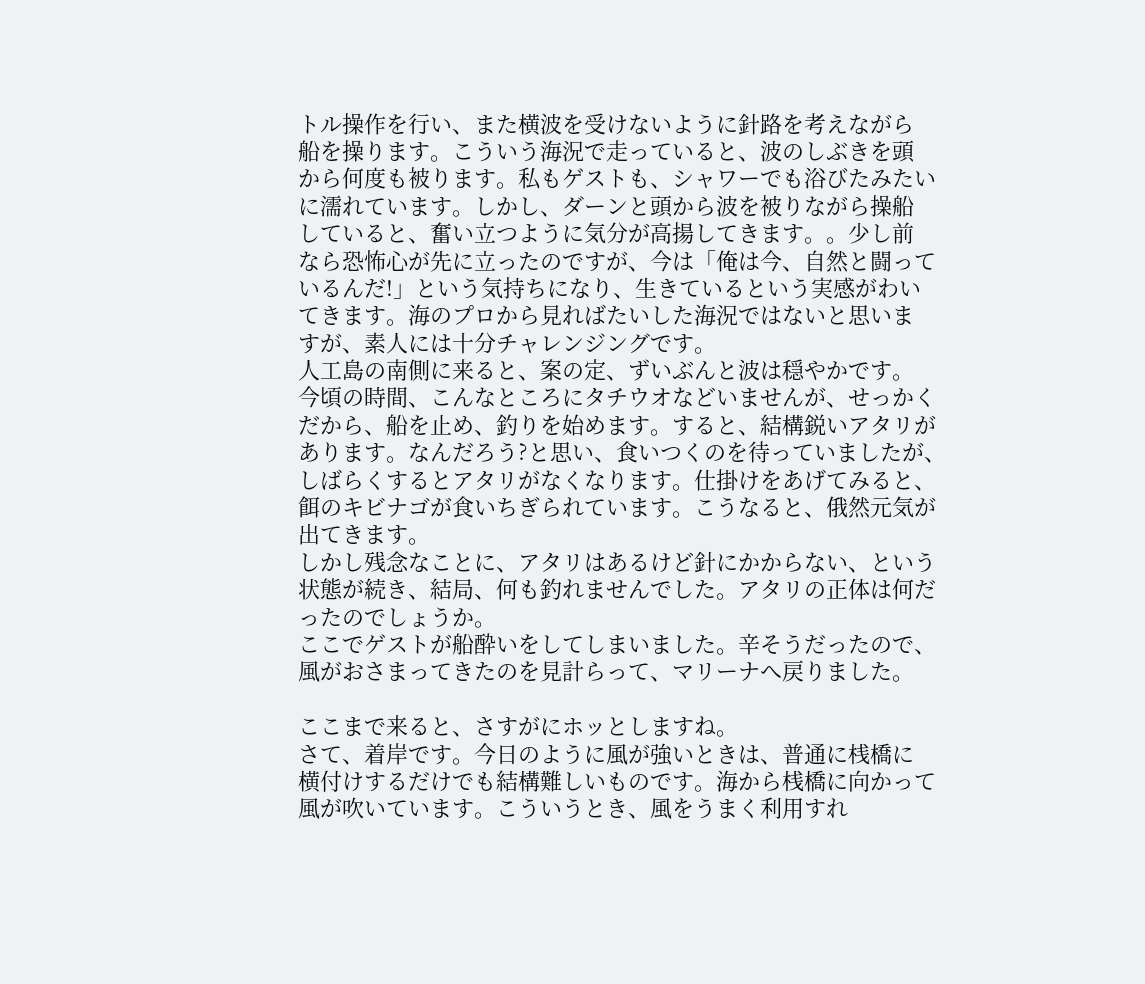トル操作を行い、また横波を受けないように針路を考えながら
船を操ります。こういう海況で走っていると、波のしぶきを頭
から何度も被ります。私もゲストも、シャワーでも浴びたみたい
に濡れています。しかし、ダーンと頭から波を被りながら操船
していると、奮い立つように気分が高揚してきます。。少し前
なら恐怖心が先に立ったのですが、今は「俺は今、自然と闘って
いるんだ!」という気持ちになり、生きているという実感がわい
てきます。海のプロから見ればたいした海況ではないと思いま
すが、素人には十分チャレンジングです。
人工島の南側に来ると、案の定、ずいぶんと波は穏やかです。
今頃の時間、こんなところにタチウオなどいませんが、せっかく
だから、船を止め、釣りを始めます。すると、結構鋭いアタリが
あります。なんだろう?と思い、食いつくのを待っていましたが、
しばらくするとアタリがなくなります。仕掛けをあげてみると、
餌のキビナゴが食いちぎられています。こうなると、俄然元気が
出てきます。
しかし残念なことに、アタリはあるけど針にかからない、という
状態が続き、結局、何も釣れませんでした。アタリの正体は何だ
ったのでしょうか。
ここでゲストが船酔いをしてしまいました。辛そうだったので、
風がおさまってきたのを見計らって、マリーナへ戻りました。

ここまで来ると、さすがにホッとしますね。
さて、着岸です。今日のように風が強いときは、普通に桟橋に
横付けするだけでも結構難しいものです。海から桟橋に向かって
風が吹いています。こういうとき、風をうまく利用すれ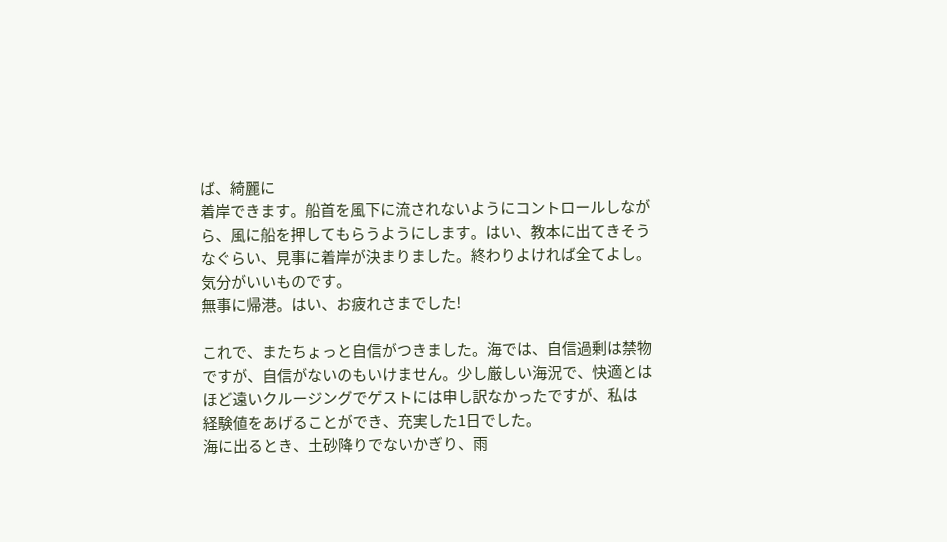ば、綺麗に
着岸できます。船首を風下に流されないようにコントロールしなが
ら、風に船を押してもらうようにします。はい、教本に出てきそう
なぐらい、見事に着岸が決まりました。終わりよければ全てよし。
気分がいいものです。
無事に帰港。はい、お疲れさまでした!

これで、またちょっと自信がつきました。海では、自信過剰は禁物
ですが、自信がないのもいけません。少し厳しい海況で、快適とは
ほど遠いクルージングでゲストには申し訳なかったですが、私は
経験値をあげることができ、充実した1日でした。
海に出るとき、土砂降りでないかぎり、雨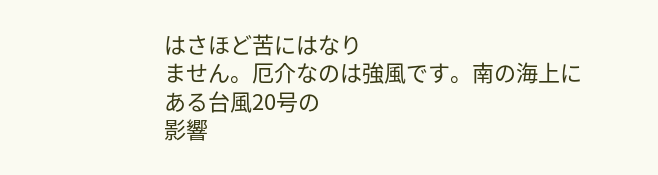はさほど苦にはなり
ません。厄介なのは強風です。南の海上にある台風20号の
影響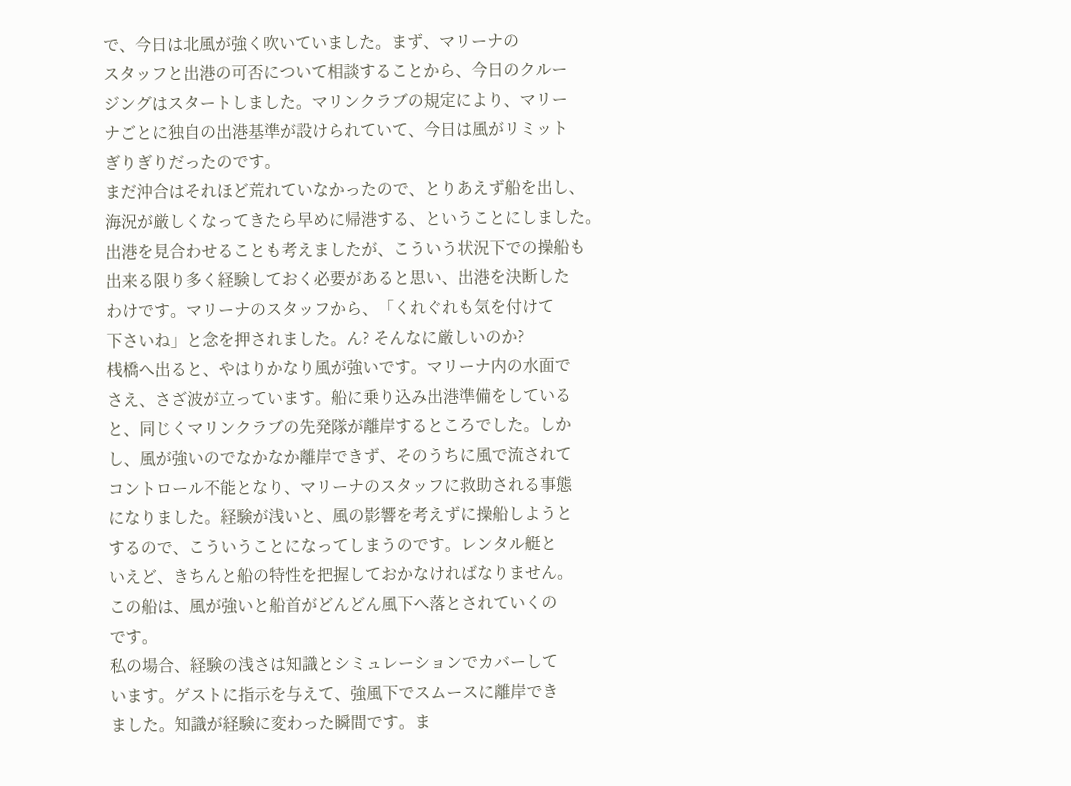で、今日は北風が強く吹いていました。まず、マリーナの
スタッフと出港の可否について相談することから、今日のクルー
ジングはスタートしました。マリンクラブの規定により、マリー
ナごとに独自の出港基準が設けられていて、今日は風がリミット
ぎりぎりだったのです。
まだ沖合はそれほど荒れていなかったので、とりあえず船を出し、
海況が厳しくなってきたら早めに帰港する、ということにしました。
出港を見合わせることも考えましたが、こういう状況下での操船も
出来る限り多く経験しておく必要があると思い、出港を決断した
わけです。マリーナのスタッフから、「くれぐれも気を付けて
下さいね」と念を押されました。ん? そんなに厳しいのか?
桟橋へ出ると、やはりかなり風が強いです。マリーナ内の水面で
さえ、さざ波が立っています。船に乗り込み出港準備をしている
と、同じくマリンクラブの先発隊が離岸するところでした。しか
し、風が強いのでなかなか離岸できず、そのうちに風で流されて
コントロール不能となり、マリーナのスタッフに救助される事態
になりました。経験が浅いと、風の影響を考えずに操船しようと
するので、こういうことになってしまうのです。レンタル艇と
いえど、きちんと船の特性を把握しておかなければなりません。
この船は、風が強いと船首がどんどん風下へ落とされていくの
です。
私の場合、経験の浅さは知識とシミュレーションでカバーして
います。ゲストに指示を与えて、強風下でスムースに離岸でき
ました。知識が経験に変わった瞬間です。ま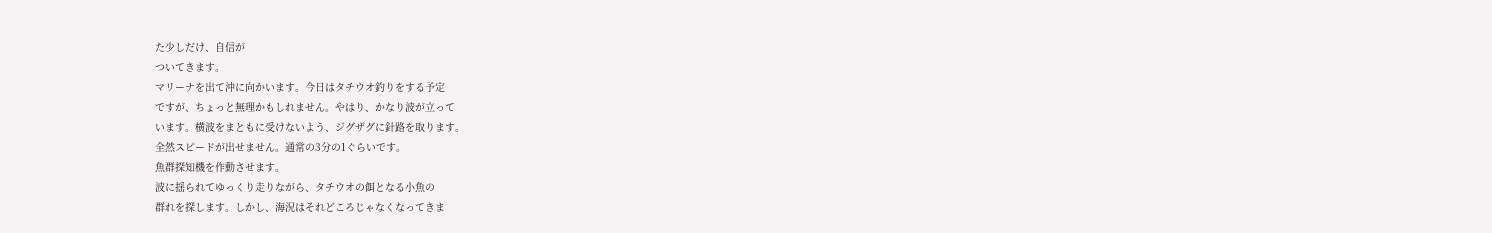た少しだけ、自信が
ついてきます。
マリーナを出て沖に向かいます。今日はタチウオ釣りをする予定
ですが、ちょっと無理かもしれません。やはり、かなり波が立って
います。横波をまともに受けないよう、ジグザグに針路を取ります。
全然スピードが出せません。通常の3分の1ぐらいです。
魚群探知機を作動させます。
波に揺られてゆっくり走りながら、タチウオの餌となる小魚の
群れを探します。しかし、海況はそれどころじゃなくなってきま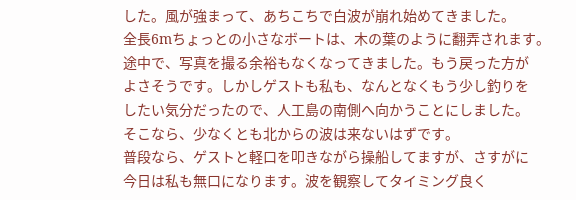した。風が強まって、あちこちで白波が崩れ始めてきました。
全長6mちょっとの小さなボートは、木の葉のように翻弄されます。
途中で、写真を撮る余裕もなくなってきました。もう戻った方が
よさそうです。しかしゲストも私も、なんとなくもう少し釣りを
したい気分だったので、人工島の南側へ向かうことにしました。
そこなら、少なくとも北からの波は来ないはずです。
普段なら、ゲストと軽口を叩きながら操船してますが、さすがに
今日は私も無口になります。波を観察してタイミング良く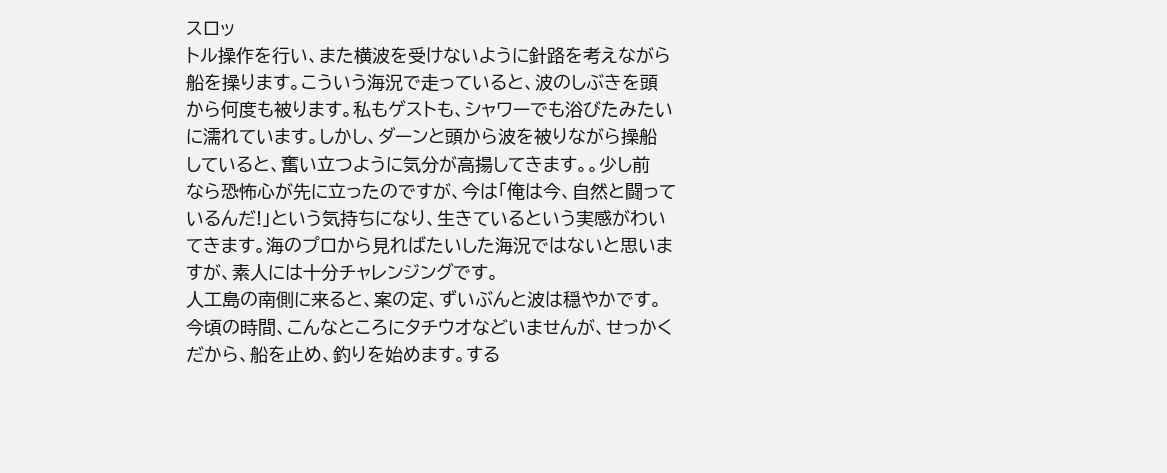スロッ
トル操作を行い、また横波を受けないように針路を考えながら
船を操ります。こういう海況で走っていると、波のしぶきを頭
から何度も被ります。私もゲストも、シャワーでも浴びたみたい
に濡れています。しかし、ダーンと頭から波を被りながら操船
していると、奮い立つように気分が高揚してきます。。少し前
なら恐怖心が先に立ったのですが、今は「俺は今、自然と闘って
いるんだ!」という気持ちになり、生きているという実感がわい
てきます。海のプロから見ればたいした海況ではないと思いま
すが、素人には十分チャレンジングです。
人工島の南側に来ると、案の定、ずいぶんと波は穏やかです。
今頃の時間、こんなところにタチウオなどいませんが、せっかく
だから、船を止め、釣りを始めます。する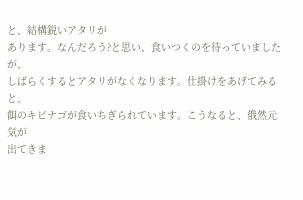と、結構鋭いアタリが
あります。なんだろう?と思い、食いつくのを待っていましたが、
しばらくするとアタリがなくなります。仕掛けをあげてみると、
餌のキビナゴが食いちぎられています。こうなると、俄然元気が
出てきま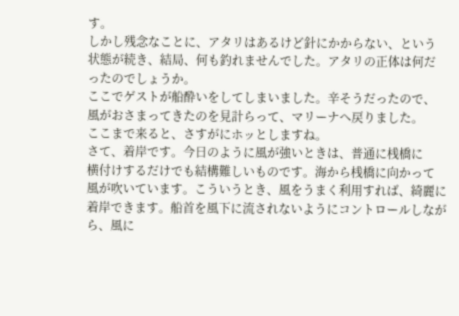す。
しかし残念なことに、アタリはあるけど針にかからない、という
状態が続き、結局、何も釣れませんでした。アタリの正体は何だ
ったのでしょうか。
ここでゲストが船酔いをしてしまいました。辛そうだったので、
風がおさまってきたのを見計らって、マリーナへ戻りました。
ここまで来ると、さすがにホッとしますね。
さて、着岸です。今日のように風が強いときは、普通に桟橋に
横付けするだけでも結構難しいものです。海から桟橋に向かって
風が吹いています。こういうとき、風をうまく利用すれば、綺麗に
着岸できます。船首を風下に流されないようにコントロールしなが
ら、風に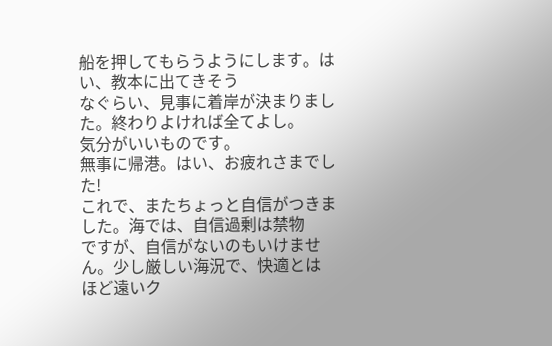船を押してもらうようにします。はい、教本に出てきそう
なぐらい、見事に着岸が決まりました。終わりよければ全てよし。
気分がいいものです。
無事に帰港。はい、お疲れさまでした!
これで、またちょっと自信がつきました。海では、自信過剰は禁物
ですが、自信がないのもいけません。少し厳しい海況で、快適とは
ほど遠いク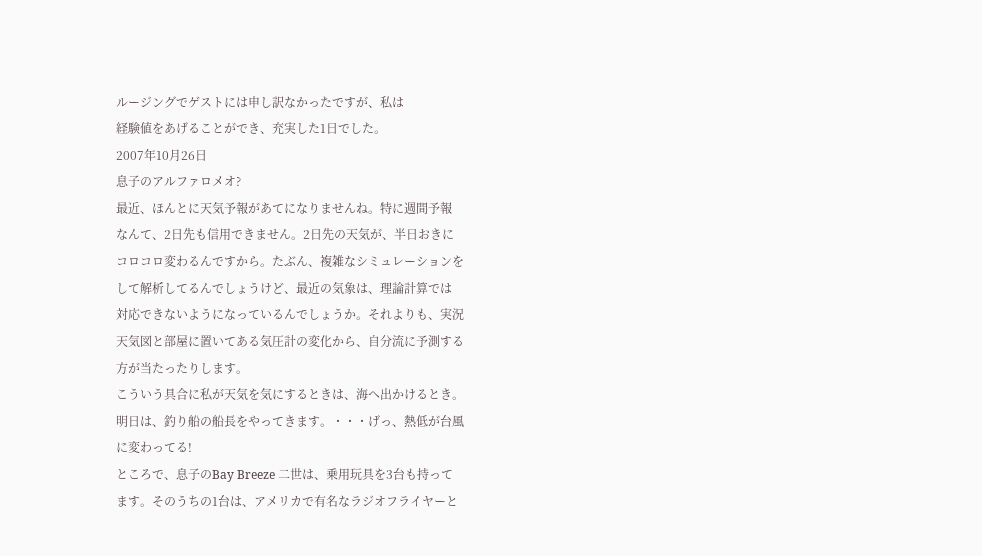ルージングでゲストには申し訳なかったですが、私は
経験値をあげることができ、充実した1日でした。
2007年10月26日
息子のアルファロメオ?
最近、ほんとに天気予報があてになりませんね。特に週間予報
なんて、2日先も信用できません。2日先の天気が、半日おきに
コロコロ変わるんですから。たぶん、複雑なシミュレーションを
して解析してるんでしょうけど、最近の気象は、理論計算では
対応できないようになっているんでしょうか。それよりも、実況
天気図と部屋に置いてある気圧計の変化から、自分流に予測する
方が当たったりします。
こういう具合に私が天気を気にするときは、海へ出かけるとき。
明日は、釣り船の船長をやってきます。・・・げっ、熱低が台風
に変わってる!
ところで、息子のBay Breeze 二世は、乗用玩具を3台も持って
ます。そのうちの1台は、アメリカで有名なラジオフライヤーと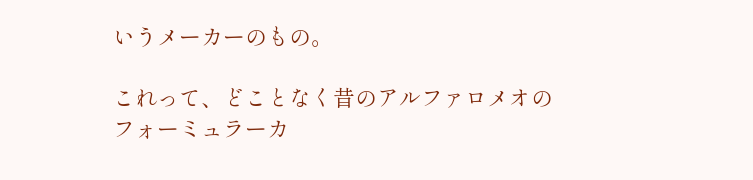いうメーカーのもの。

これって、どことなく昔のアルファロメオのフォーミュラーカ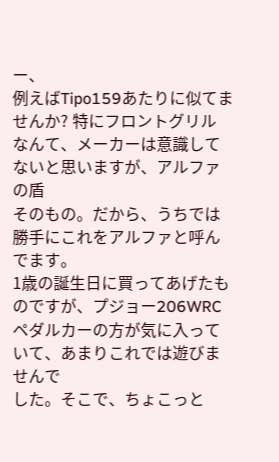ー、
例えばTipo159あたりに似てませんか? 特にフロントグリル
なんて、メーカーは意識してないと思いますが、アルファの盾
そのもの。だから、うちでは勝手にこれをアルファと呼んでます。
1歳の誕生日に買ってあげたものですが、プジョー206WRC
ペダルカーの方が気に入っていて、あまりこれでは遊びませんで
した。そこで、ちょこっと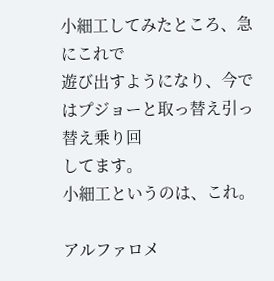小細工してみたところ、急にこれで
遊び出すようになり、今ではプジョーと取っ替え引っ替え乗り回
してます。
小細工というのは、これ。

アルファロメ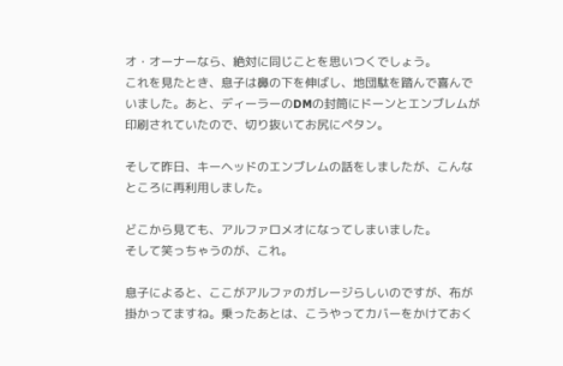オ・オーナーなら、絶対に同じことを思いつくでしょう。
これを見たとき、息子は鼻の下を伸ばし、地団駄を踏んで喜んで
いました。あと、ディーラーのDMの封筒にドーンとエンブレムが
印刷されていたので、切り抜いてお尻にペタン。

そして昨日、キーヘッドのエンブレムの話をしましたが、こんな
ところに再利用しました。

どこから見ても、アルファロメオになってしまいました。
そして笑っちゃうのが、これ。

息子によると、ここがアルファのガレージらしいのですが、布が
掛かってますね。乗ったあとは、こうやってカバーをかけておく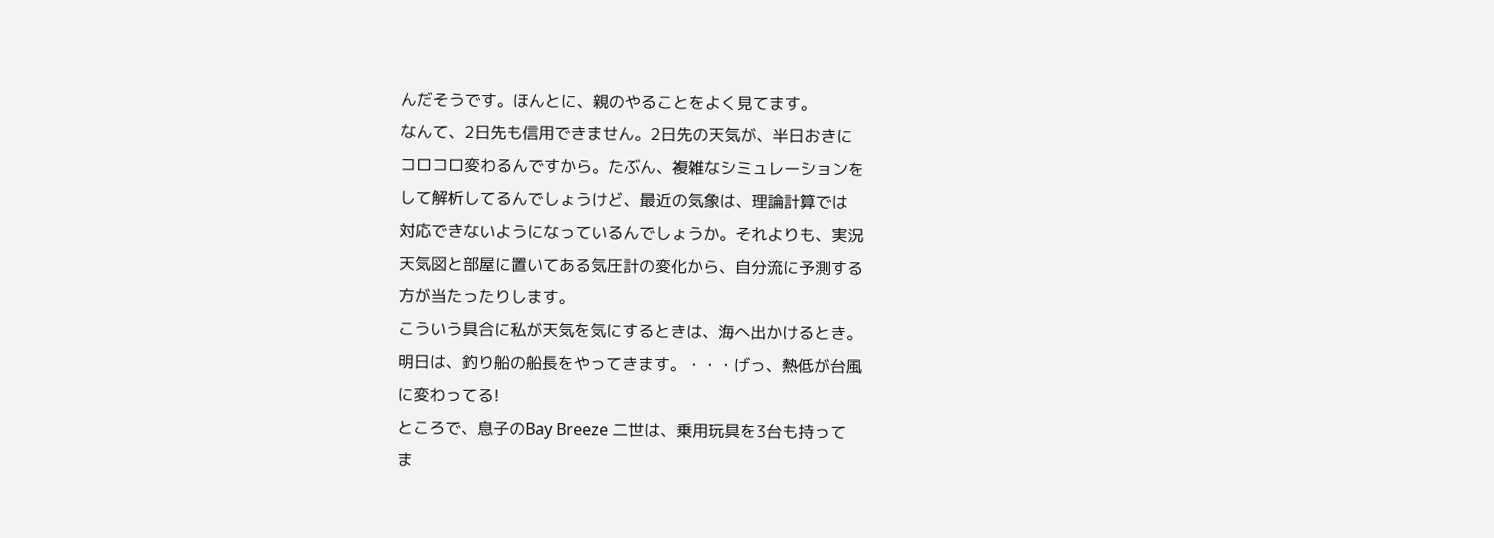んだそうです。ほんとに、親のやることをよく見てます。
なんて、2日先も信用できません。2日先の天気が、半日おきに
コロコロ変わるんですから。たぶん、複雑なシミュレーションを
して解析してるんでしょうけど、最近の気象は、理論計算では
対応できないようになっているんでしょうか。それよりも、実況
天気図と部屋に置いてある気圧計の変化から、自分流に予測する
方が当たったりします。
こういう具合に私が天気を気にするときは、海へ出かけるとき。
明日は、釣り船の船長をやってきます。・・・げっ、熱低が台風
に変わってる!
ところで、息子のBay Breeze 二世は、乗用玩具を3台も持って
ま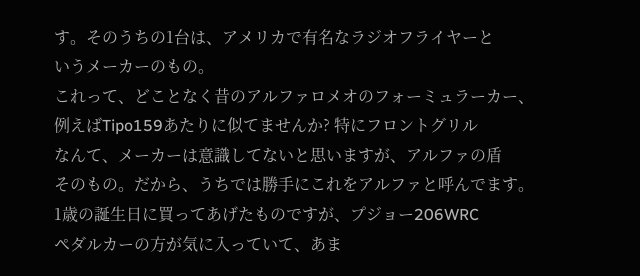す。そのうちの1台は、アメリカで有名なラジオフライヤーと
いうメーカーのもの。
これって、どことなく昔のアルファロメオのフォーミュラーカー、
例えばTipo159あたりに似てませんか? 特にフロントグリル
なんて、メーカーは意識してないと思いますが、アルファの盾
そのもの。だから、うちでは勝手にこれをアルファと呼んでます。
1歳の誕生日に買ってあげたものですが、プジョー206WRC
ペダルカーの方が気に入っていて、あま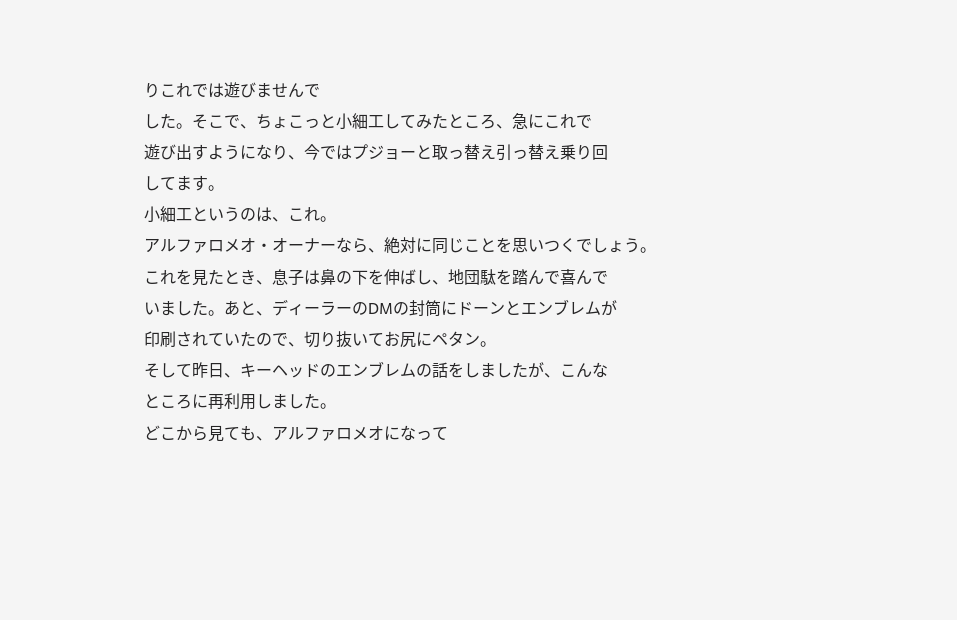りこれでは遊びませんで
した。そこで、ちょこっと小細工してみたところ、急にこれで
遊び出すようになり、今ではプジョーと取っ替え引っ替え乗り回
してます。
小細工というのは、これ。
アルファロメオ・オーナーなら、絶対に同じことを思いつくでしょう。
これを見たとき、息子は鼻の下を伸ばし、地団駄を踏んで喜んで
いました。あと、ディーラーのDMの封筒にドーンとエンブレムが
印刷されていたので、切り抜いてお尻にペタン。
そして昨日、キーヘッドのエンブレムの話をしましたが、こんな
ところに再利用しました。
どこから見ても、アルファロメオになって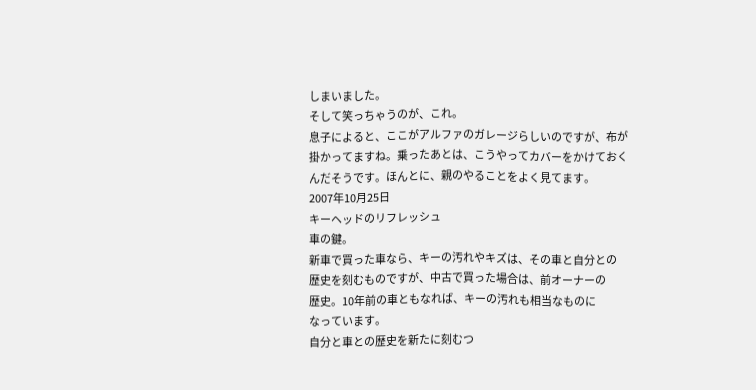しまいました。
そして笑っちゃうのが、これ。
息子によると、ここがアルファのガレージらしいのですが、布が
掛かってますね。乗ったあとは、こうやってカバーをかけておく
んだそうです。ほんとに、親のやることをよく見てます。
2007年10月25日
キーヘッドのリフレッシュ
車の鍵。
新車で買った車なら、キーの汚れやキズは、その車と自分との
歴史を刻むものですが、中古で買った場合は、前オーナーの
歴史。10年前の車ともなれば、キーの汚れも相当なものに
なっています。
自分と車との歴史を新たに刻むつ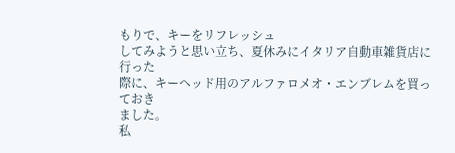もりで、キーをリフレッシュ
してみようと思い立ち、夏休みにイタリア自動車雑貨店に行った
際に、キーヘッド用のアルファロメオ・エンブレムを買っておき
ました。
私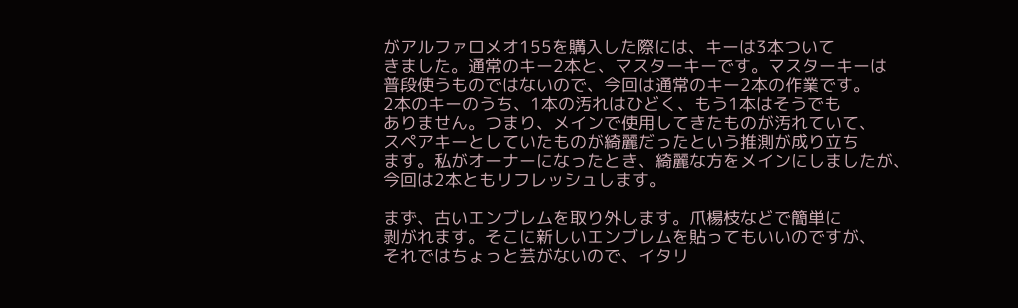がアルファロメオ155を購入した際には、キーは3本ついて
きました。通常のキー2本と、マスターキーです。マスターキーは
普段使うものではないので、今回は通常のキー2本の作業です。
2本のキーのうち、1本の汚れはひどく、もう1本はそうでも
ありません。つまり、メインで使用してきたものが汚れていて、
スペアキーとしていたものが綺麗だったという推測が成り立ち
ます。私がオーナーになったとき、綺麗な方をメインにしましたが、
今回は2本ともリフレッシュします。

まず、古いエンブレムを取り外します。爪楊枝などで簡単に
剥がれます。そこに新しいエンブレムを貼ってもいいのですが、
それではちょっと芸がないので、イタリ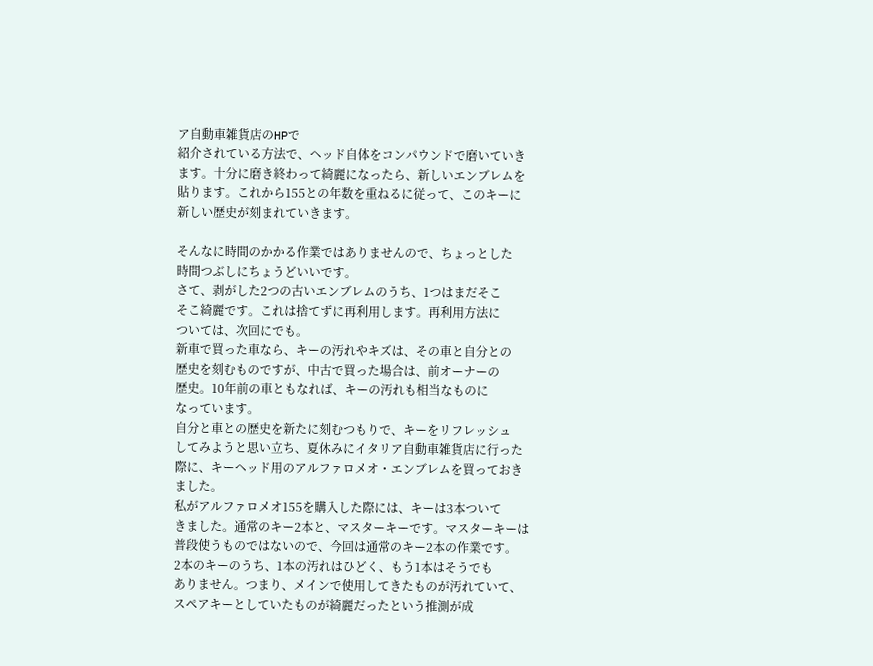ア自動車雑貨店のHPで
紹介されている方法で、ヘッド自体をコンパウンドで磨いていき
ます。十分に磨き終わって綺麗になったら、新しいエンブレムを
貼ります。これから155との年数を重ねるに従って、このキーに
新しい歴史が刻まれていきます。

そんなに時間のかかる作業ではありませんので、ちょっとした
時間つぶしにちょうどいいです。
さて、剥がした2つの古いエンブレムのうち、1つはまだそこ
そこ綺麗です。これは捨てずに再利用します。再利用方法に
ついては、次回にでも。
新車で買った車なら、キーの汚れやキズは、その車と自分との
歴史を刻むものですが、中古で買った場合は、前オーナーの
歴史。10年前の車ともなれば、キーの汚れも相当なものに
なっています。
自分と車との歴史を新たに刻むつもりで、キーをリフレッシュ
してみようと思い立ち、夏休みにイタリア自動車雑貨店に行った
際に、キーヘッド用のアルファロメオ・エンブレムを買っておき
ました。
私がアルファロメオ155を購入した際には、キーは3本ついて
きました。通常のキー2本と、マスターキーです。マスターキーは
普段使うものではないので、今回は通常のキー2本の作業です。
2本のキーのうち、1本の汚れはひどく、もう1本はそうでも
ありません。つまり、メインで使用してきたものが汚れていて、
スペアキーとしていたものが綺麗だったという推測が成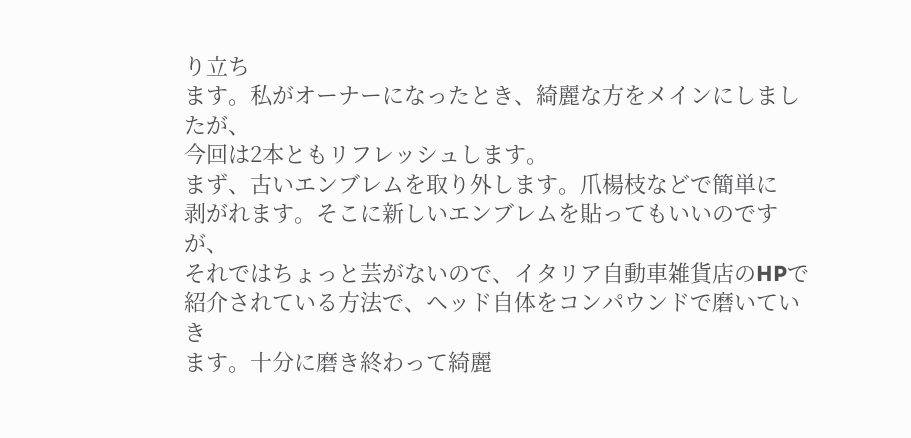り立ち
ます。私がオーナーになったとき、綺麗な方をメインにしましたが、
今回は2本ともリフレッシュします。
まず、古いエンブレムを取り外します。爪楊枝などで簡単に
剥がれます。そこに新しいエンブレムを貼ってもいいのですが、
それではちょっと芸がないので、イタリア自動車雑貨店のHPで
紹介されている方法で、ヘッド自体をコンパウンドで磨いていき
ます。十分に磨き終わって綺麗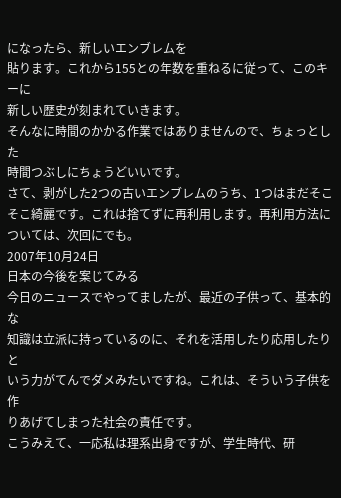になったら、新しいエンブレムを
貼ります。これから155との年数を重ねるに従って、このキーに
新しい歴史が刻まれていきます。
そんなに時間のかかる作業ではありませんので、ちょっとした
時間つぶしにちょうどいいです。
さて、剥がした2つの古いエンブレムのうち、1つはまだそこ
そこ綺麗です。これは捨てずに再利用します。再利用方法に
ついては、次回にでも。
2007年10月24日
日本の今後を案じてみる
今日のニュースでやってましたが、最近の子供って、基本的な
知識は立派に持っているのに、それを活用したり応用したりと
いう力がてんでダメみたいですね。これは、そういう子供を作
りあげてしまった社会の責任です。
こうみえて、一応私は理系出身ですが、学生時代、研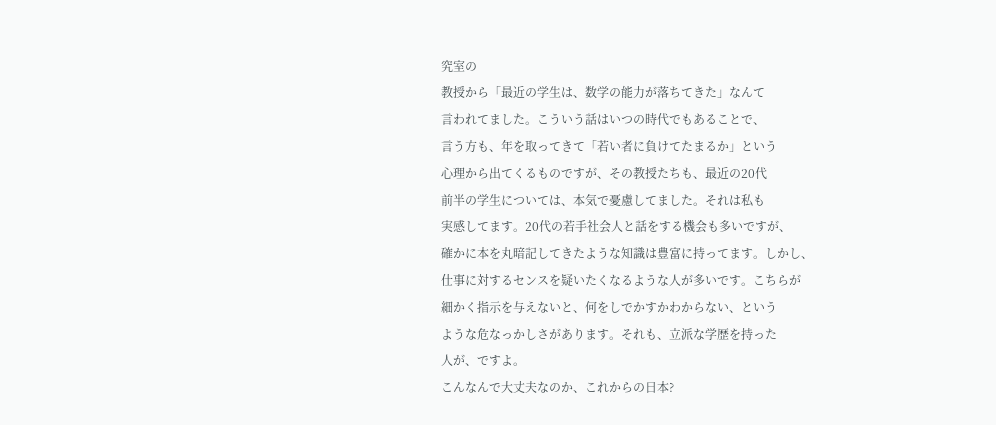究室の
教授から「最近の学生は、数学の能力が落ちてきた」なんて
言われてました。こういう話はいつの時代でもあることで、
言う方も、年を取ってきて「若い者に負けてたまるか」という
心理から出てくるものですが、その教授たちも、最近の20代
前半の学生については、本気で憂慮してました。それは私も
実感してます。20代の若手社会人と話をする機会も多いですが、
確かに本を丸暗記してきたような知識は豊富に持ってます。しかし、
仕事に対するセンスを疑いたくなるような人が多いです。こちらが
細かく指示を与えないと、何をしでかすかわからない、という
ような危なっかしさがあります。それも、立派な学歴を持った
人が、ですよ。
こんなんで大丈夫なのか、これからの日本?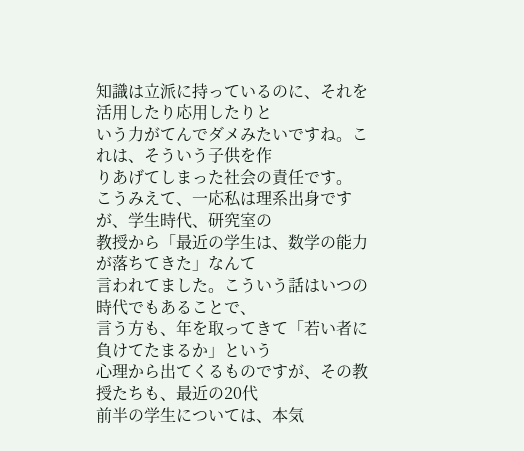知識は立派に持っているのに、それを活用したり応用したりと
いう力がてんでダメみたいですね。これは、そういう子供を作
りあげてしまった社会の責任です。
こうみえて、一応私は理系出身ですが、学生時代、研究室の
教授から「最近の学生は、数学の能力が落ちてきた」なんて
言われてました。こういう話はいつの時代でもあることで、
言う方も、年を取ってきて「若い者に負けてたまるか」という
心理から出てくるものですが、その教授たちも、最近の20代
前半の学生については、本気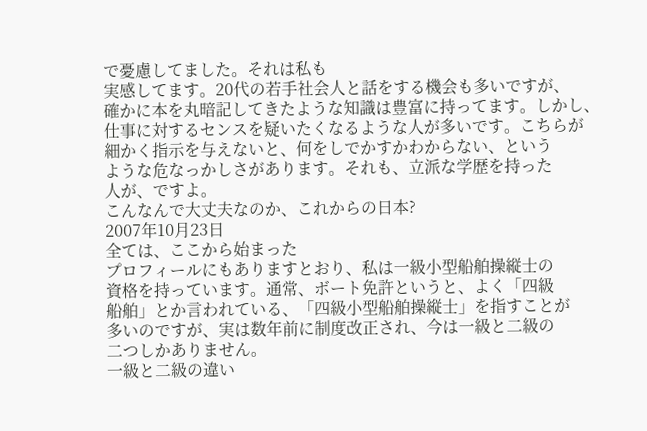で憂慮してました。それは私も
実感してます。20代の若手社会人と話をする機会も多いですが、
確かに本を丸暗記してきたような知識は豊富に持ってます。しかし、
仕事に対するセンスを疑いたくなるような人が多いです。こちらが
細かく指示を与えないと、何をしでかすかわからない、という
ような危なっかしさがあります。それも、立派な学歴を持った
人が、ですよ。
こんなんで大丈夫なのか、これからの日本?
2007年10月23日
全ては、ここから始まった
プロフィールにもありますとおり、私は一級小型船舶操縦士の
資格を持っています。通常、ボート免許というと、よく「四級
船舶」とか言われている、「四級小型船舶操縦士」を指すことが
多いのですが、実は数年前に制度改正され、今は一級と二級の
二つしかありません。
一級と二級の違い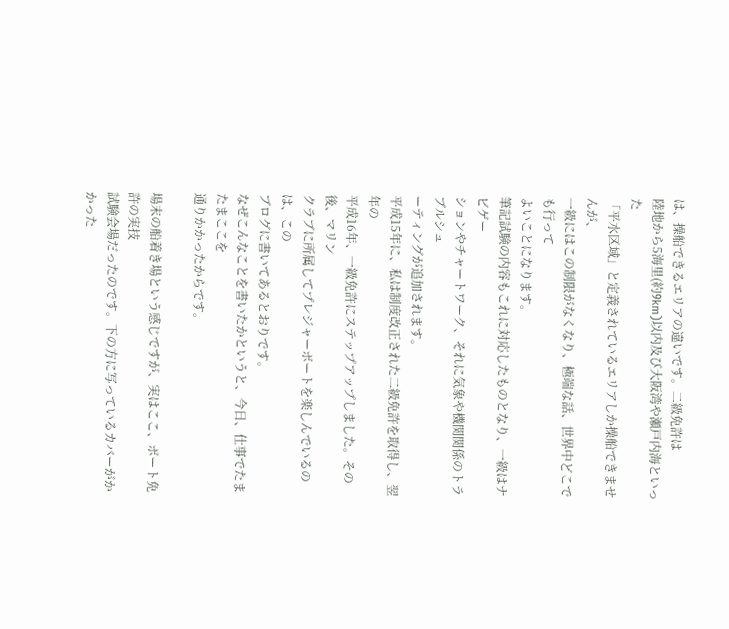は、操船できるエリアの違いです。二級免許は
陸地から5海里(約9km)以内及び大阪湾や瀬戸内海といった
「平水区域」と定義されているエリアしか操船できませんが、
一級にはこの制限がなくなり、極端な話、世界中どこでも行って
よいことになります。
筆記試験の内容もこれに対応したものとなり、一級はナビゲー
ションやチャートワーク、それに気象や機関関係のトラブルシュ
ーティングが追加されます。
平成15年に、私は制度改正された二級免許を取得し、翌年の
平成16年、一級免許にステップアップしました。その後、マリン
クラブに所属してプレジャーボートを楽しんでいるのは、この
ブログに書いてあるとおりです。
なぜこんなことを書いたかというと、今日、仕事でたまたまここを
通りかかったからです。

場末の船着き場という感じですが、実はここ、ボート免許の実技
試験会場だったのです。下の方に写っているカバーがかかった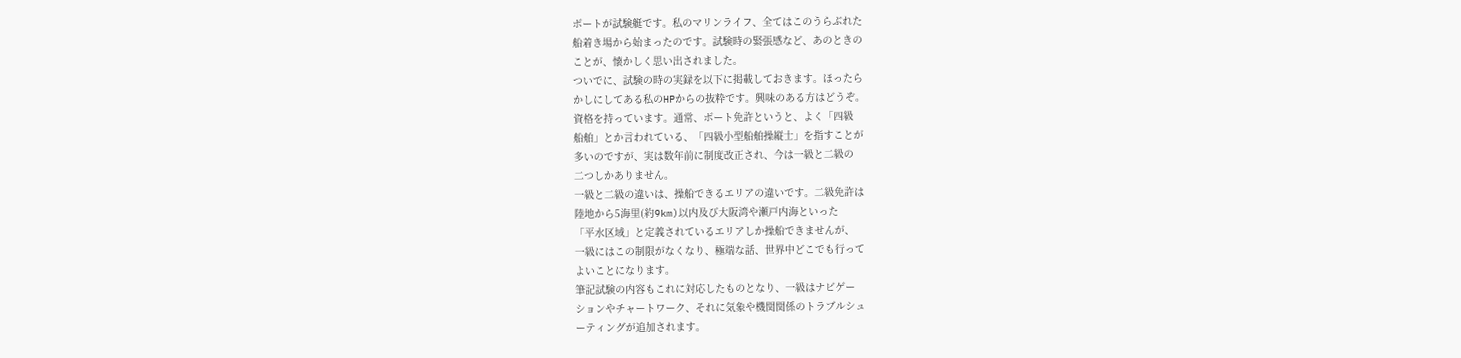ボートが試験艇です。私のマリンライフ、全てはこのうらぶれた
船着き場から始まったのです。試験時の緊張感など、あのときの
ことが、懐かしく思い出されました。
ついでに、試験の時の実録を以下に掲載しておきます。ほったら
かしにしてある私のHPからの抜粋です。興味のある方はどうぞ。
資格を持っています。通常、ボート免許というと、よく「四級
船舶」とか言われている、「四級小型船舶操縦士」を指すことが
多いのですが、実は数年前に制度改正され、今は一級と二級の
二つしかありません。
一級と二級の違いは、操船できるエリアの違いです。二級免許は
陸地から5海里(約9km)以内及び大阪湾や瀬戸内海といった
「平水区域」と定義されているエリアしか操船できませんが、
一級にはこの制限がなくなり、極端な話、世界中どこでも行って
よいことになります。
筆記試験の内容もこれに対応したものとなり、一級はナビゲー
ションやチャートワーク、それに気象や機関関係のトラブルシュ
ーティングが追加されます。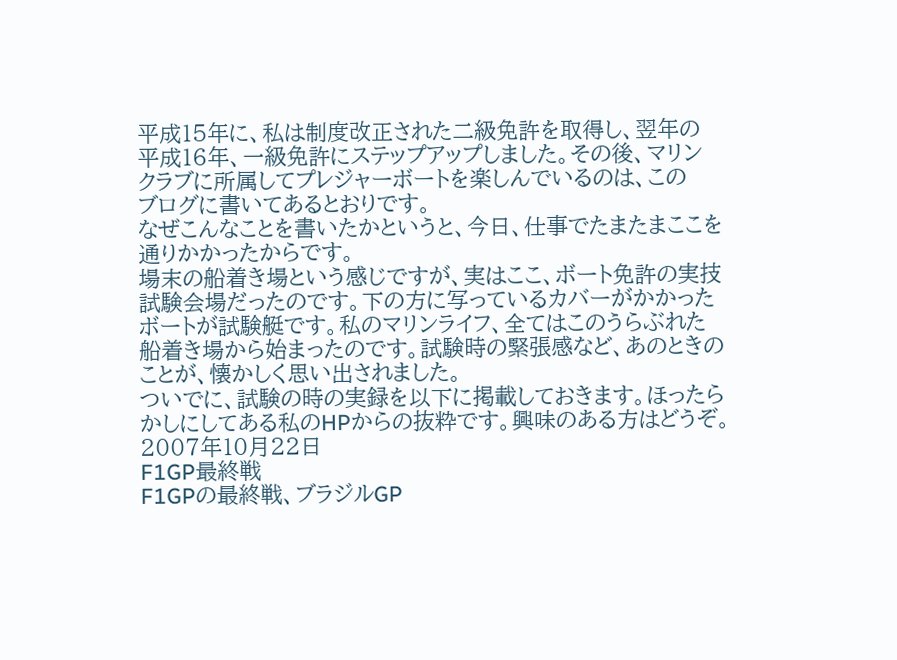平成15年に、私は制度改正された二級免許を取得し、翌年の
平成16年、一級免許にステップアップしました。その後、マリン
クラブに所属してプレジャーボートを楽しんでいるのは、この
ブログに書いてあるとおりです。
なぜこんなことを書いたかというと、今日、仕事でたまたまここを
通りかかったからです。
場末の船着き場という感じですが、実はここ、ボート免許の実技
試験会場だったのです。下の方に写っているカバーがかかった
ボートが試験艇です。私のマリンライフ、全てはこのうらぶれた
船着き場から始まったのです。試験時の緊張感など、あのときの
ことが、懐かしく思い出されました。
ついでに、試験の時の実録を以下に掲載しておきます。ほったら
かしにしてある私のHPからの抜粋です。興味のある方はどうぞ。
2007年10月22日
F1GP最終戦
F1GPの最終戦、ブラジルGP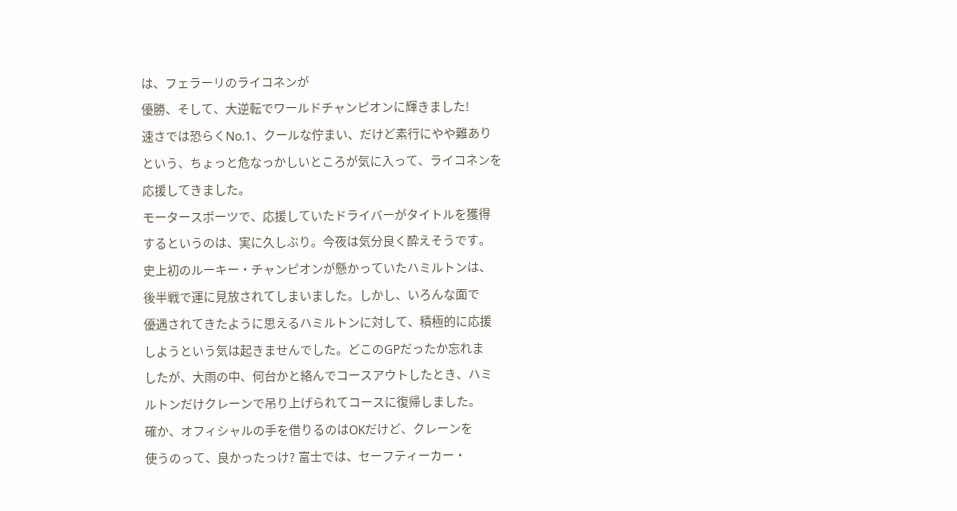は、フェラーリのライコネンが
優勝、そして、大逆転でワールドチャンピオンに輝きました!
速さでは恐らくNo.1、クールな佇まい、だけど素行にやや難あり
という、ちょっと危なっかしいところが気に入って、ライコネンを
応援してきました。
モータースポーツで、応援していたドライバーがタイトルを獲得
するというのは、実に久しぶり。今夜は気分良く酔えそうです。
史上初のルーキー・チャンピオンが懸かっていたハミルトンは、
後半戦で運に見放されてしまいました。しかし、いろんな面で
優遇されてきたように思えるハミルトンに対して、積極的に応援
しようという気は起きませんでした。どこのGPだったか忘れま
したが、大雨の中、何台かと絡んでコースアウトしたとき、ハミ
ルトンだけクレーンで吊り上げられてコースに復帰しました。
確か、オフィシャルの手を借りるのはOKだけど、クレーンを
使うのって、良かったっけ? 富士では、セーフティーカー・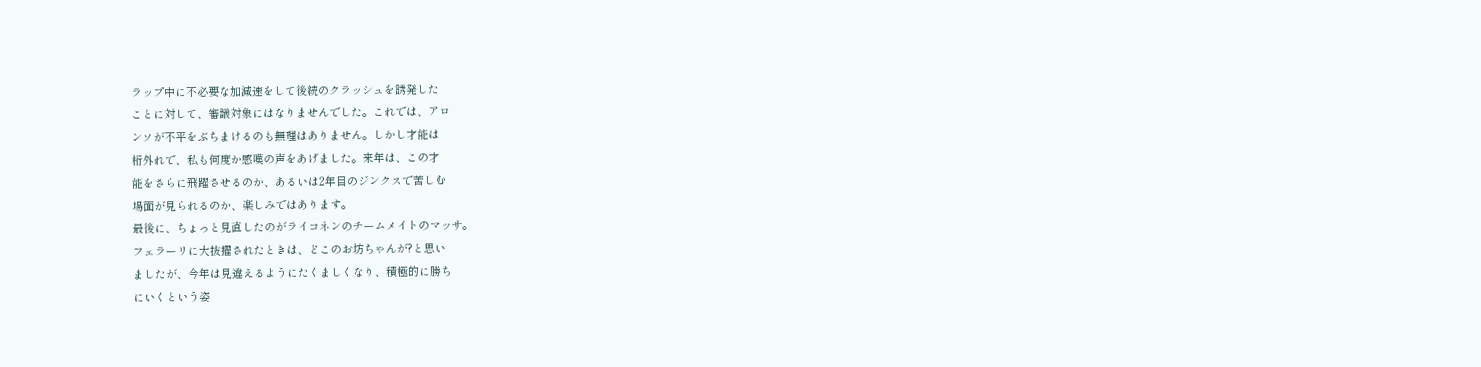ラップ中に不必要な加減速をして後続のクラッシュを誘発した
ことに対して、審議対象にはなりませんでした。これでは、アロ
ンソが不平をぶちまけるのも無理はありません。しかし才能は
桁外れで、私も何度か感嘆の声をあげました。来年は、この才
能をさらに飛躍させるのか、あるいは2年目のジンクスで苦しむ
場面が見られるのか、楽しみではあります。
最後に、ちょっと見直したのがライコネンのチームメイトのマッサ。
フェラーリに大抜擢されたときは、どこのお坊ちゃんが?と思い
ましたが、今年は見違えるようにたくましくなり、積極的に勝ち
にいくという姿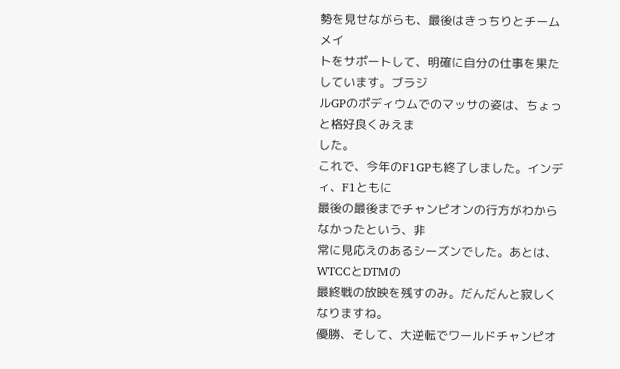勢を見せながらも、最後はきっちりとチームメイ
トをサポートして、明確に自分の仕事を果たしています。ブラジ
ルGPのポディウムでのマッサの姿は、ちょっと格好良くみえま
した。
これで、今年のF1GPも終了しました。インディ、F1ともに
最後の最後までチャンピオンの行方がわからなかったという、非
常に見応えのあるシーズンでした。あとは、WTCCとDTMの
最終戦の放映を残すのみ。だんだんと寂しくなりますね。
優勝、そして、大逆転でワールドチャンピオ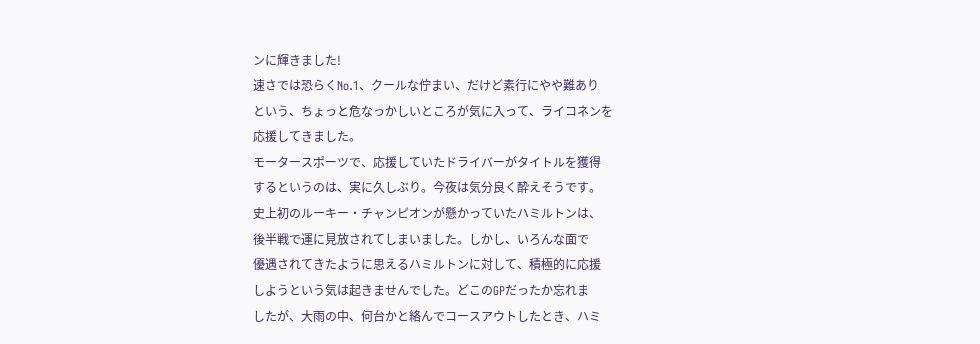ンに輝きました!
速さでは恐らくNo.1、クールな佇まい、だけど素行にやや難あり
という、ちょっと危なっかしいところが気に入って、ライコネンを
応援してきました。
モータースポーツで、応援していたドライバーがタイトルを獲得
するというのは、実に久しぶり。今夜は気分良く酔えそうです。
史上初のルーキー・チャンピオンが懸かっていたハミルトンは、
後半戦で運に見放されてしまいました。しかし、いろんな面で
優遇されてきたように思えるハミルトンに対して、積極的に応援
しようという気は起きませんでした。どこのGPだったか忘れま
したが、大雨の中、何台かと絡んでコースアウトしたとき、ハミ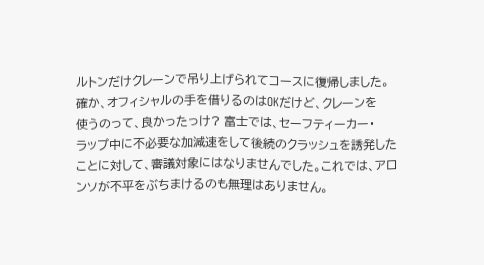ルトンだけクレーンで吊り上げられてコースに復帰しました。
確か、オフィシャルの手を借りるのはOKだけど、クレーンを
使うのって、良かったっけ? 富士では、セーフティーカー・
ラップ中に不必要な加減速をして後続のクラッシュを誘発した
ことに対して、審議対象にはなりませんでした。これでは、アロ
ンソが不平をぶちまけるのも無理はありません。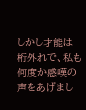しかし才能は
桁外れで、私も何度か感嘆の声をあげまし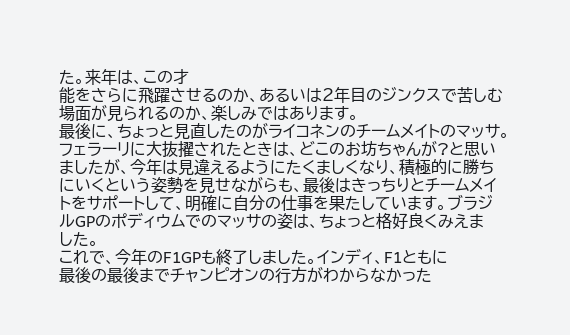た。来年は、この才
能をさらに飛躍させるのか、あるいは2年目のジンクスで苦しむ
場面が見られるのか、楽しみではあります。
最後に、ちょっと見直したのがライコネンのチームメイトのマッサ。
フェラーリに大抜擢されたときは、どこのお坊ちゃんが?と思い
ましたが、今年は見違えるようにたくましくなり、積極的に勝ち
にいくという姿勢を見せながらも、最後はきっちりとチームメイ
トをサポートして、明確に自分の仕事を果たしています。ブラジ
ルGPのポディウムでのマッサの姿は、ちょっと格好良くみえま
した。
これで、今年のF1GPも終了しました。インディ、F1ともに
最後の最後までチャンピオンの行方がわからなかった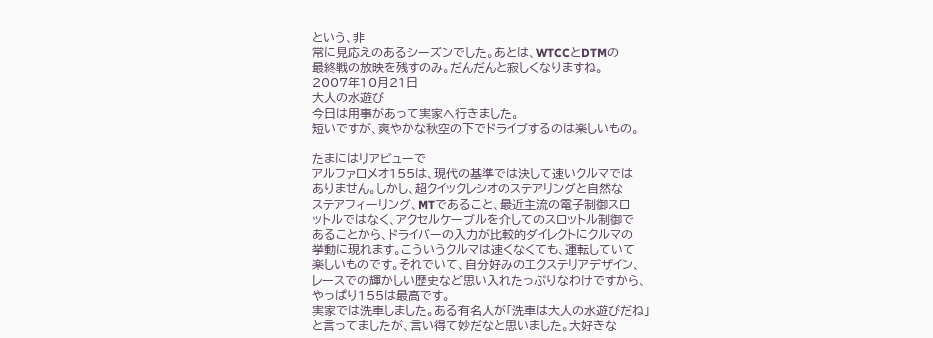という、非
常に見応えのあるシーズンでした。あとは、WTCCとDTMの
最終戦の放映を残すのみ。だんだんと寂しくなりますね。
2007年10月21日
大人の水遊び
今日は用事があって実家へ行きました。
短いですが、爽やかな秋空の下でドライブするのは楽しいもの。

たまにはリアビューで
アルファロメオ155は、現代の基準では決して速いクルマでは
ありません。しかし、超クイックレシオのステアリングと自然な
ステアフィーリング、MTであること、最近主流の電子制御スロ
ットルではなく、アクセルケーブルを介してのスロットル制御で
あることから、ドライバーの入力が比較的ダイレクトにクルマの
挙動に現れます。こういうクルマは速くなくても、運転していて
楽しいものです。それでいて、自分好みのエクステリアデザイン、
レースでの輝かしい歴史など思い入れたっぷりなわけですから、
やっぱり155は最高です。
実家では洗車しました。ある有名人が「洗車は大人の水遊びだね」
と言ってましたが、言い得て妙だなと思いました。大好きな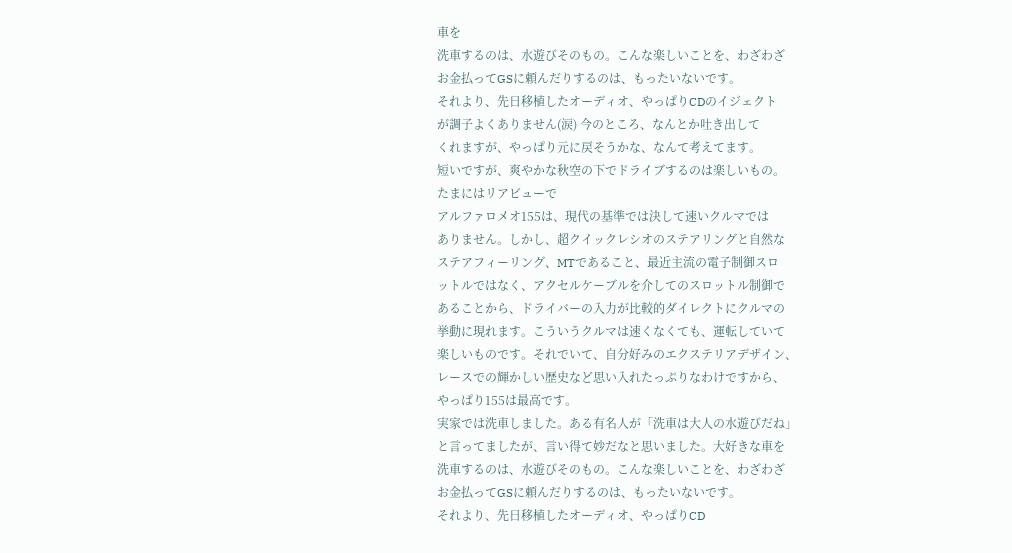車を
洗車するのは、水遊びそのもの。こんな楽しいことを、わざわざ
お金払ってGSに頼んだりするのは、もったいないです。
それより、先日移植したオーディオ、やっぱりCDのイジェクト
が調子よくありません(涙) 今のところ、なんとか吐き出して
くれますが、やっぱり元に戻そうかな、なんて考えてます。
短いですが、爽やかな秋空の下でドライブするのは楽しいもの。
たまにはリアビューで
アルファロメオ155は、現代の基準では決して速いクルマでは
ありません。しかし、超クイックレシオのステアリングと自然な
ステアフィーリング、MTであること、最近主流の電子制御スロ
ットルではなく、アクセルケーブルを介してのスロットル制御で
あることから、ドライバーの入力が比較的ダイレクトにクルマの
挙動に現れます。こういうクルマは速くなくても、運転していて
楽しいものです。それでいて、自分好みのエクステリアデザイン、
レースでの輝かしい歴史など思い入れたっぷりなわけですから、
やっぱり155は最高です。
実家では洗車しました。ある有名人が「洗車は大人の水遊びだね」
と言ってましたが、言い得て妙だなと思いました。大好きな車を
洗車するのは、水遊びそのもの。こんな楽しいことを、わざわざ
お金払ってGSに頼んだりするのは、もったいないです。
それより、先日移植したオーディオ、やっぱりCD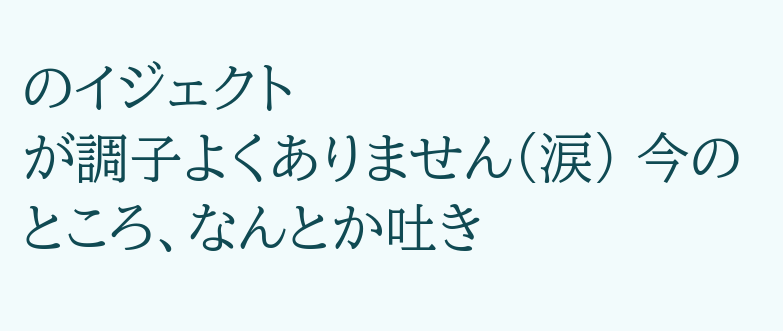のイジェクト
が調子よくありません(涙) 今のところ、なんとか吐き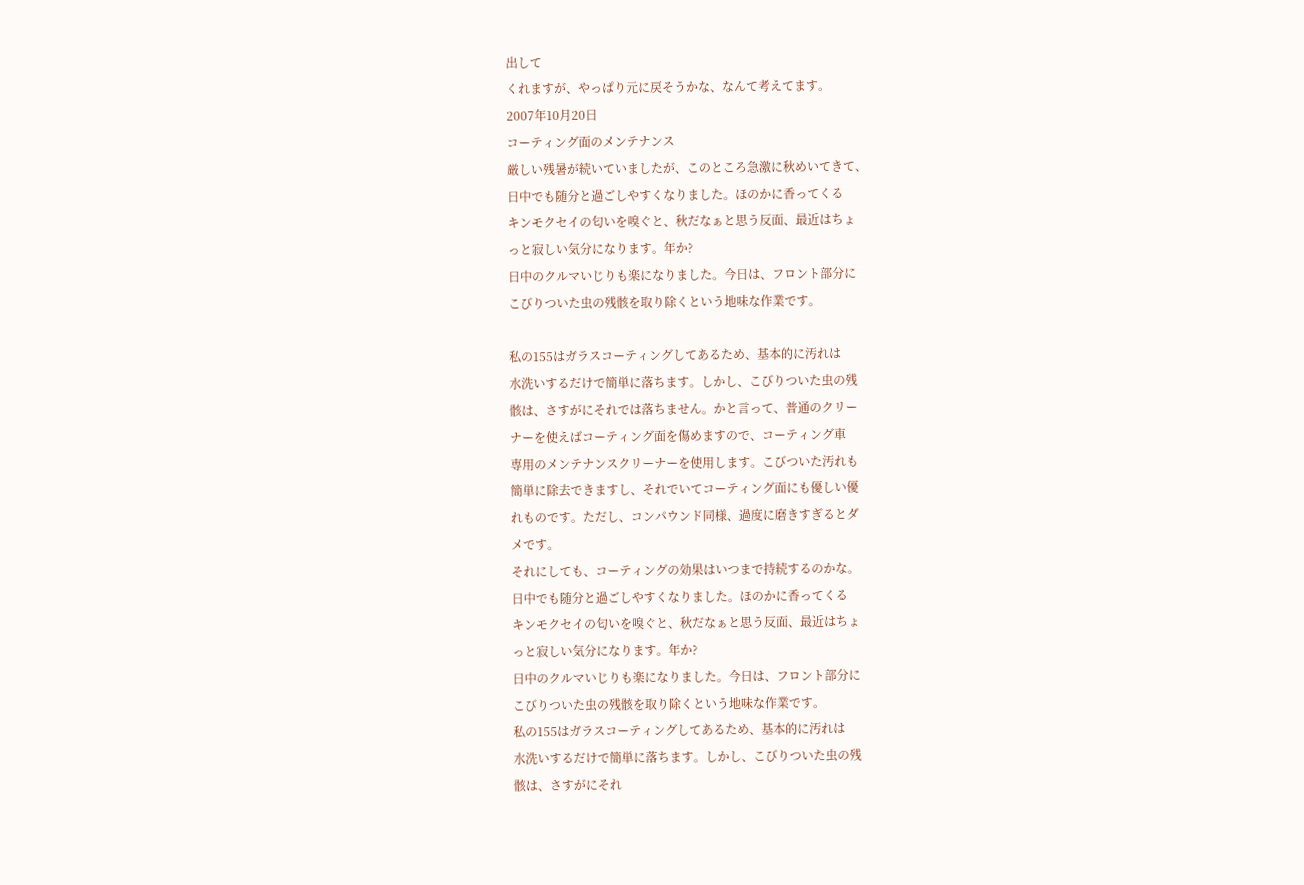出して
くれますが、やっぱり元に戻そうかな、なんて考えてます。
2007年10月20日
コーティング面のメンテナンス
厳しい残暑が続いていましたが、このところ急激に秋めいてきて、
日中でも随分と過ごしやすくなりました。ほのかに香ってくる
キンモクセイの匂いを嗅ぐと、秋だなぁと思う反面、最近はちょ
っと寂しい気分になります。年か?
日中のクルマいじりも楽になりました。今日は、フロント部分に
こびりついた虫の残骸を取り除くという地味な作業です。

私の155はガラスコーティングしてあるため、基本的に汚れは
水洗いするだけで簡単に落ちます。しかし、こびりついた虫の残
骸は、さすがにそれでは落ちません。かと言って、普通のクリー
ナーを使えばコーティング面を傷めますので、コーティング車
専用のメンテナンスクリーナーを使用します。こびついた汚れも
簡単に除去できますし、それでいてコーティング面にも優しい優
れものです。ただし、コンパウンド同様、過度に磨きすぎるとダ
メです。
それにしても、コーティングの効果はいつまで持続するのかな。
日中でも随分と過ごしやすくなりました。ほのかに香ってくる
キンモクセイの匂いを嗅ぐと、秋だなぁと思う反面、最近はちょ
っと寂しい気分になります。年か?
日中のクルマいじりも楽になりました。今日は、フロント部分に
こびりついた虫の残骸を取り除くという地味な作業です。
私の155はガラスコーティングしてあるため、基本的に汚れは
水洗いするだけで簡単に落ちます。しかし、こびりついた虫の残
骸は、さすがにそれ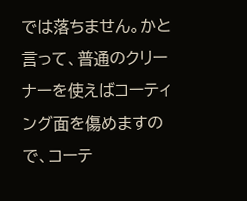では落ちません。かと言って、普通のクリー
ナーを使えばコーティング面を傷めますので、コーテ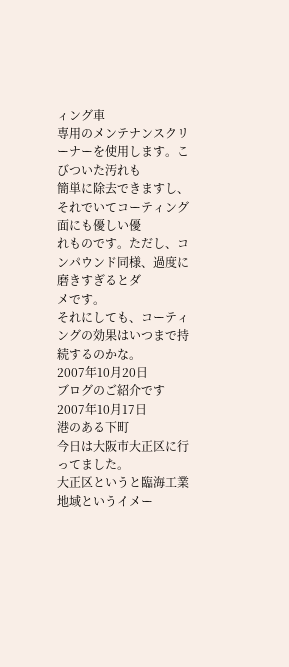ィング車
専用のメンテナンスクリーナーを使用します。こびついた汚れも
簡単に除去できますし、それでいてコーティング面にも優しい優
れものです。ただし、コンパウンド同様、過度に磨きすぎるとダ
メです。
それにしても、コーティングの効果はいつまで持続するのかな。
2007年10月20日
ブログのご紹介です
2007年10月17日
港のある下町
今日は大阪市大正区に行ってました。
大正区というと臨海工業地域というイメー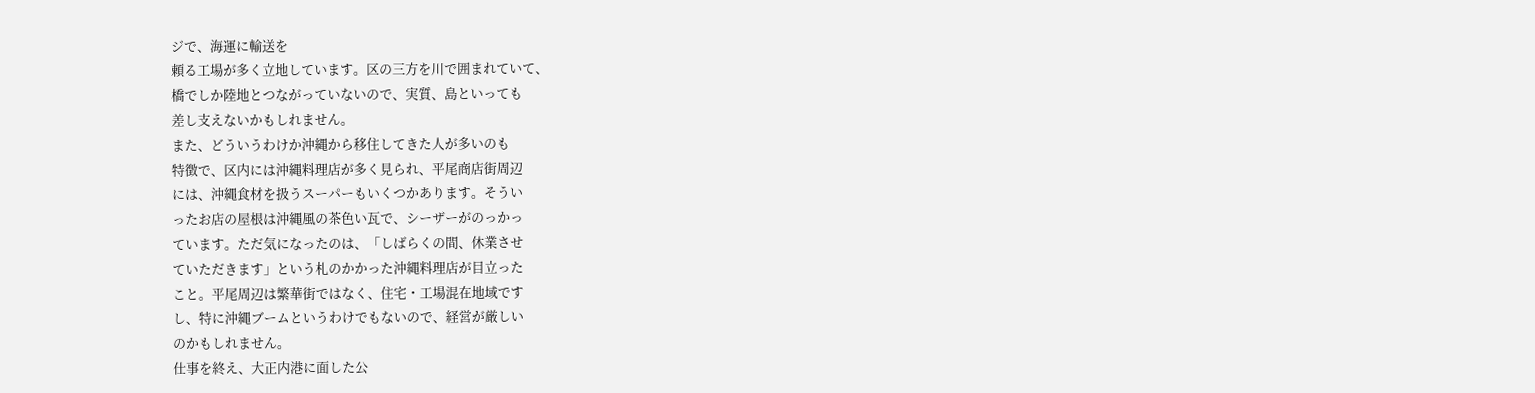ジで、海運に輸送を
頼る工場が多く立地しています。区の三方を川で囲まれていて、
橋でしか陸地とつながっていないので、実質、島といっても
差し支えないかもしれません。
また、どういうわけか沖縄から移住してきた人が多いのも
特徴で、区内には沖縄料理店が多く見られ、平尾商店街周辺
には、沖縄食材を扱うスーパーもいくつかあります。そうい
ったお店の屋根は沖縄風の茶色い瓦で、シーザーがのっかっ
ています。ただ気になったのは、「しばらくの間、休業させ
ていただきます」という札のかかった沖縄料理店が目立った
こと。平尾周辺は繁華街ではなく、住宅・工場混在地域です
し、特に沖縄ブームというわけでもないので、経営が厳しい
のかもしれません。
仕事を終え、大正内港に面した公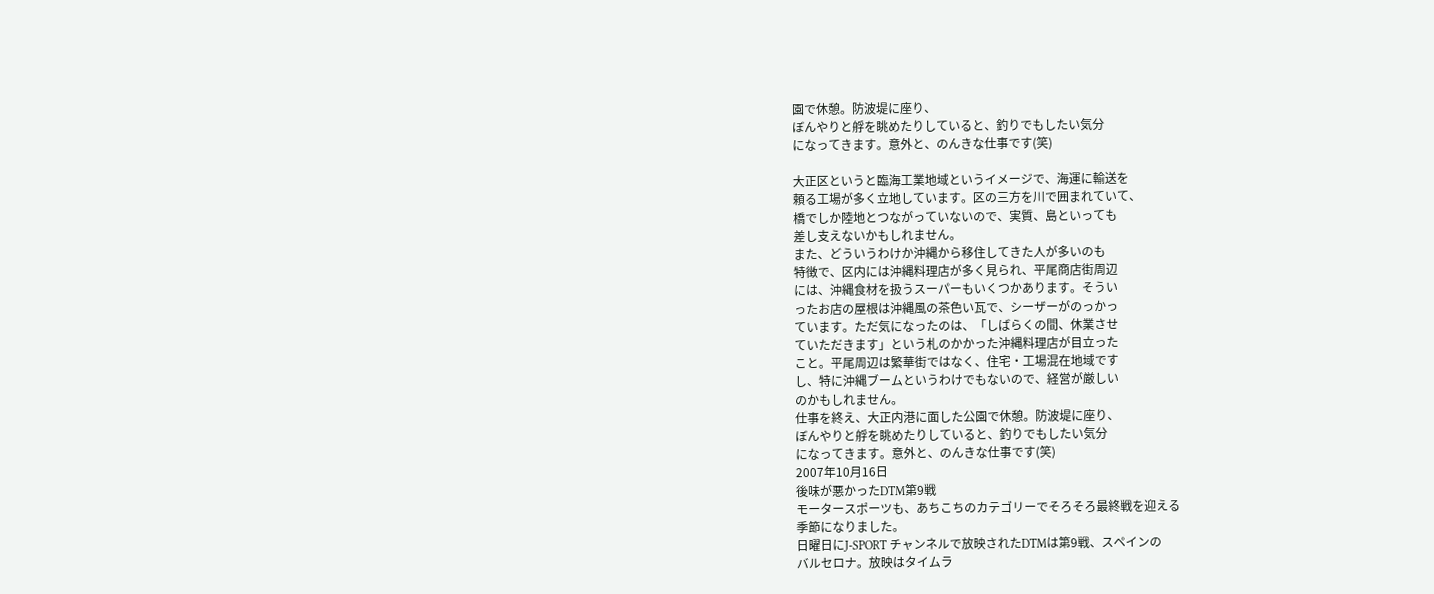園で休憩。防波堤に座り、
ぼんやりと艀を眺めたりしていると、釣りでもしたい気分
になってきます。意外と、のんきな仕事です(笑)

大正区というと臨海工業地域というイメージで、海運に輸送を
頼る工場が多く立地しています。区の三方を川で囲まれていて、
橋でしか陸地とつながっていないので、実質、島といっても
差し支えないかもしれません。
また、どういうわけか沖縄から移住してきた人が多いのも
特徴で、区内には沖縄料理店が多く見られ、平尾商店街周辺
には、沖縄食材を扱うスーパーもいくつかあります。そうい
ったお店の屋根は沖縄風の茶色い瓦で、シーザーがのっかっ
ています。ただ気になったのは、「しばらくの間、休業させ
ていただきます」という札のかかった沖縄料理店が目立った
こと。平尾周辺は繁華街ではなく、住宅・工場混在地域です
し、特に沖縄ブームというわけでもないので、経営が厳しい
のかもしれません。
仕事を終え、大正内港に面した公園で休憩。防波堤に座り、
ぼんやりと艀を眺めたりしていると、釣りでもしたい気分
になってきます。意外と、のんきな仕事です(笑)
2007年10月16日
後味が悪かったDTM第9戦
モータースポーツも、あちこちのカテゴリーでそろそろ最終戦を迎える
季節になりました。
日曜日にJ-SPORT チャンネルで放映されたDTMは第9戦、スペインの
バルセロナ。放映はタイムラ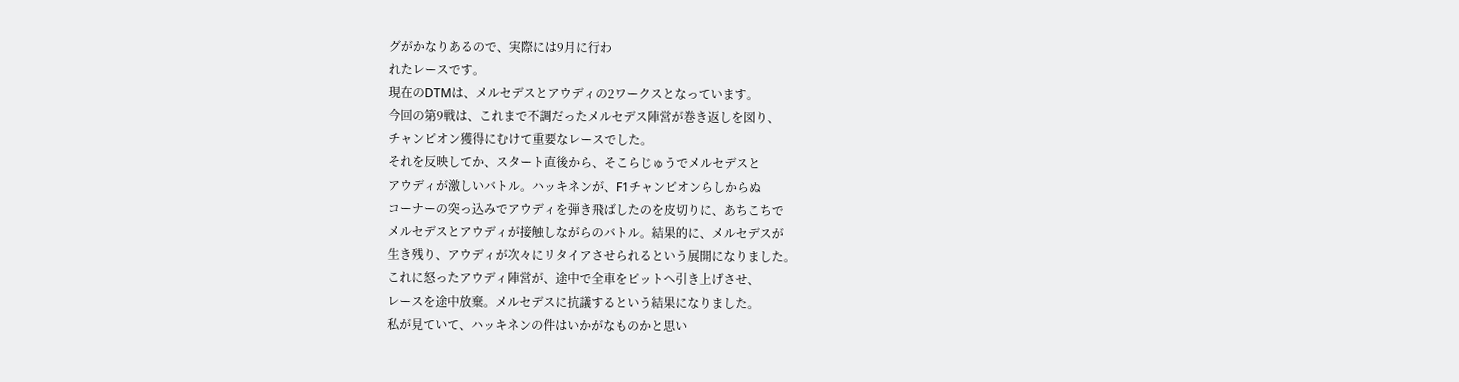グがかなりあるので、実際には9月に行わ
れたレースです。
現在のDTMは、メルセデスとアウディの2ワークスとなっています。
今回の第9戦は、これまで不調だったメルセデス陣営が巻き返しを図り、
チャンピオン獲得にむけて重要なレースでした。
それを反映してか、スタート直後から、そこらじゅうでメルセデスと
アウディが激しいバトル。ハッキネンが、F1チャンピオンらしからぬ
コーナーの突っ込みでアウディを弾き飛ばしたのを皮切りに、あちこちで
メルセデスとアウディが接触しながらのバトル。結果的に、メルセデスが
生き残り、アウディが次々にリタイアさせられるという展開になりました。
これに怒ったアウディ陣営が、途中で全車をピットへ引き上げさせ、
レースを途中放棄。メルセデスに抗議するという結果になりました。
私が見ていて、ハッキネンの件はいかがなものかと思い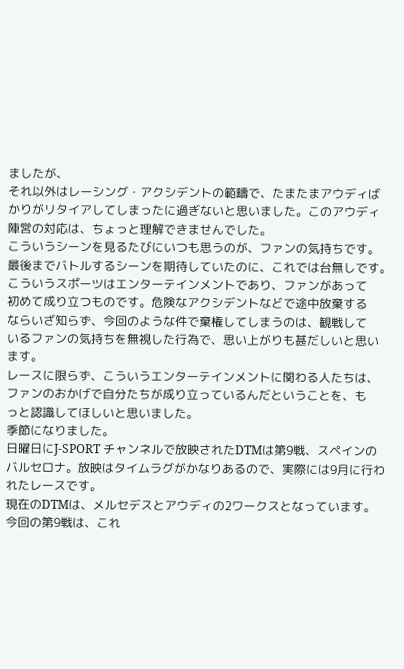ましたが、
それ以外はレーシング・アクシデントの範疇で、たまたまアウディば
かりがリタイアしてしまったに過ぎないと思いました。このアウディ
陣営の対応は、ちょっと理解できませんでした。
こういうシーンを見るたびにいつも思うのが、ファンの気持ちです。
最後までバトルするシーンを期待していたのに、これでは台無しです。
こういうスポーツはエンターテインメントであり、ファンがあって
初めて成り立つものです。危険なアクシデントなどで途中放棄する
ならいざ知らず、今回のような件で棄権してしまうのは、観戦して
いるファンの気持ちを無視した行為で、思い上がりも甚だしいと思い
ます。
レースに限らず、こういうエンターテインメントに関わる人たちは、
ファンのおかげで自分たちが成り立っているんだということを、も
っと認識してほしいと思いました。
季節になりました。
日曜日にJ-SPORT チャンネルで放映されたDTMは第9戦、スペインの
バルセロナ。放映はタイムラグがかなりあるので、実際には9月に行わ
れたレースです。
現在のDTMは、メルセデスとアウディの2ワークスとなっています。
今回の第9戦は、これ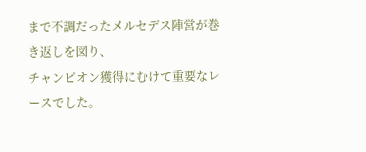まで不調だったメルセデス陣営が巻き返しを図り、
チャンピオン獲得にむけて重要なレースでした。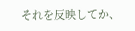それを反映してか、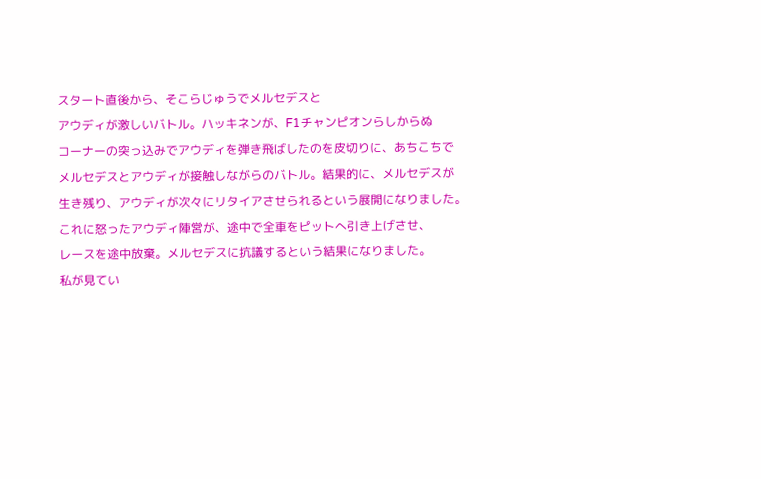スタート直後から、そこらじゅうでメルセデスと
アウディが激しいバトル。ハッキネンが、F1チャンピオンらしからぬ
コーナーの突っ込みでアウディを弾き飛ばしたのを皮切りに、あちこちで
メルセデスとアウディが接触しながらのバトル。結果的に、メルセデスが
生き残り、アウディが次々にリタイアさせられるという展開になりました。
これに怒ったアウディ陣営が、途中で全車をピットへ引き上げさせ、
レースを途中放棄。メルセデスに抗議するという結果になりました。
私が見てい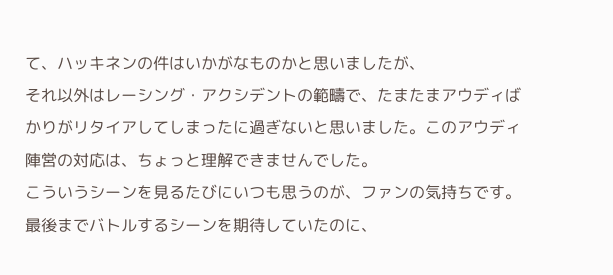て、ハッキネンの件はいかがなものかと思いましたが、
それ以外はレーシング・アクシデントの範疇で、たまたまアウディば
かりがリタイアしてしまったに過ぎないと思いました。このアウディ
陣営の対応は、ちょっと理解できませんでした。
こういうシーンを見るたびにいつも思うのが、ファンの気持ちです。
最後までバトルするシーンを期待していたのに、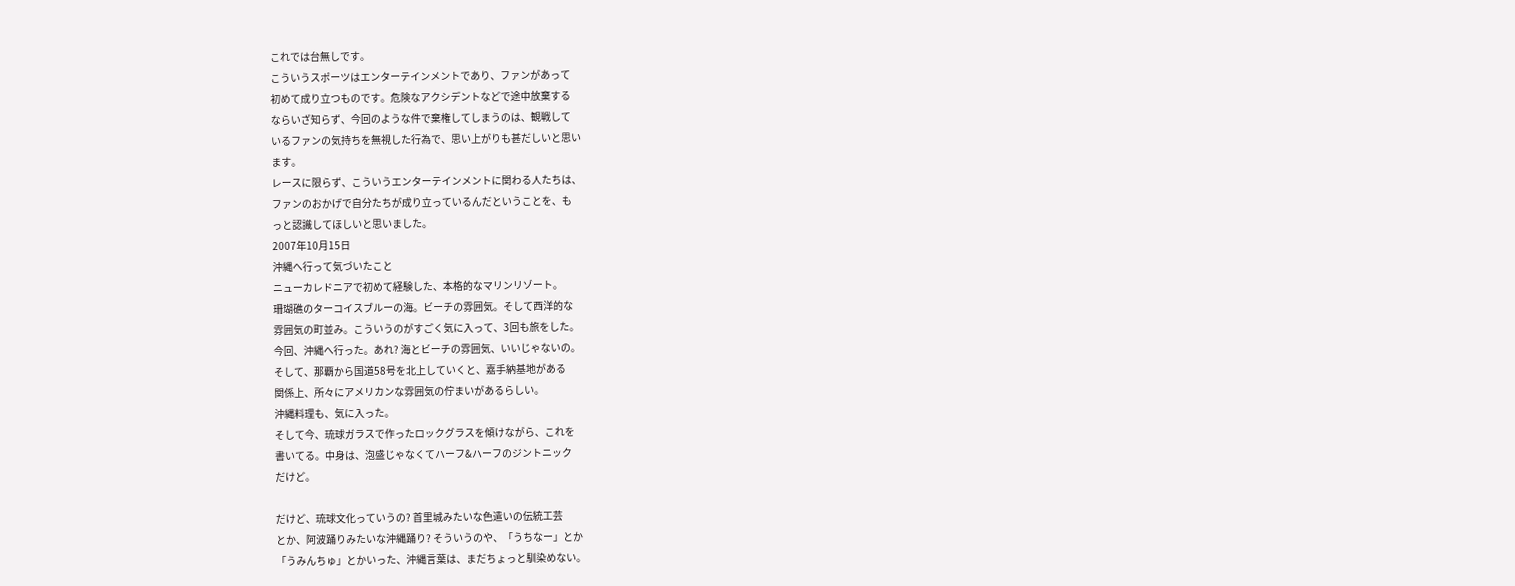これでは台無しです。
こういうスポーツはエンターテインメントであり、ファンがあって
初めて成り立つものです。危険なアクシデントなどで途中放棄する
ならいざ知らず、今回のような件で棄権してしまうのは、観戦して
いるファンの気持ちを無視した行為で、思い上がりも甚だしいと思い
ます。
レースに限らず、こういうエンターテインメントに関わる人たちは、
ファンのおかげで自分たちが成り立っているんだということを、も
っと認識してほしいと思いました。
2007年10月15日
沖縄へ行って気づいたこと
ニューカレドニアで初めて経験した、本格的なマリンリゾート。
珊瑚礁のターコイスブルーの海。ビーチの雰囲気。そして西洋的な
雰囲気の町並み。こういうのがすごく気に入って、3回も旅をした。
今回、沖縄へ行った。あれ? 海とビーチの雰囲気、いいじゃないの。
そして、那覇から国道58号を北上していくと、嘉手納基地がある
関係上、所々にアメリカンな雰囲気の佇まいがあるらしい。
沖縄料理も、気に入った。
そして今、琉球ガラスで作ったロックグラスを傾けながら、これを
書いてる。中身は、泡盛じゃなくてハーフ&ハーフのジントニック
だけど。

だけど、琉球文化っていうの? 首里城みたいな色遣いの伝統工芸
とか、阿波踊りみたいな沖縄踊り? そういうのや、「うちなー」とか
「うみんちゅ」とかいった、沖縄言葉は、まだちょっと馴染めない。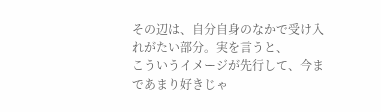その辺は、自分自身のなかで受け入れがたい部分。実を言うと、
こういうイメージが先行して、今まであまり好きじゃ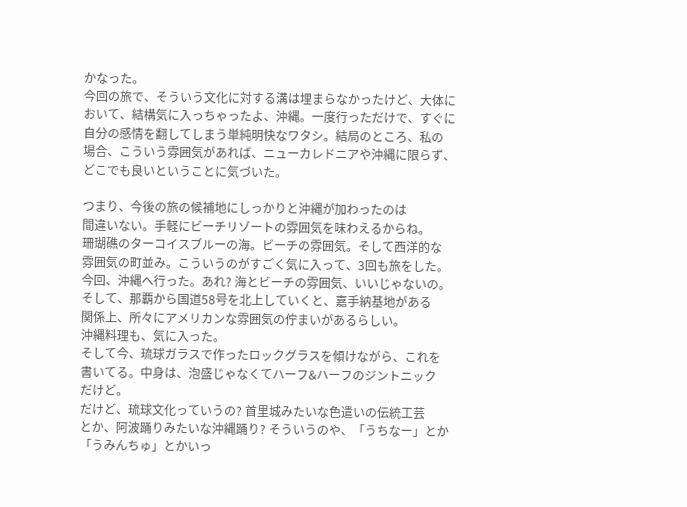かなった。
今回の旅で、そういう文化に対する溝は埋まらなかったけど、大体に
おいて、結構気に入っちゃったよ、沖縄。一度行っただけで、すぐに
自分の感情を翻してしまう単純明快なワタシ。結局のところ、私の
場合、こういう雰囲気があれば、ニューカレドニアや沖縄に限らず、
どこでも良いということに気づいた。

つまり、今後の旅の候補地にしっかりと沖縄が加わったのは
間違いない。手軽にビーチリゾートの雰囲気を味わえるからね。
珊瑚礁のターコイスブルーの海。ビーチの雰囲気。そして西洋的な
雰囲気の町並み。こういうのがすごく気に入って、3回も旅をした。
今回、沖縄へ行った。あれ? 海とビーチの雰囲気、いいじゃないの。
そして、那覇から国道58号を北上していくと、嘉手納基地がある
関係上、所々にアメリカンな雰囲気の佇まいがあるらしい。
沖縄料理も、気に入った。
そして今、琉球ガラスで作ったロックグラスを傾けながら、これを
書いてる。中身は、泡盛じゃなくてハーフ&ハーフのジントニック
だけど。
だけど、琉球文化っていうの? 首里城みたいな色遣いの伝統工芸
とか、阿波踊りみたいな沖縄踊り? そういうのや、「うちなー」とか
「うみんちゅ」とかいっ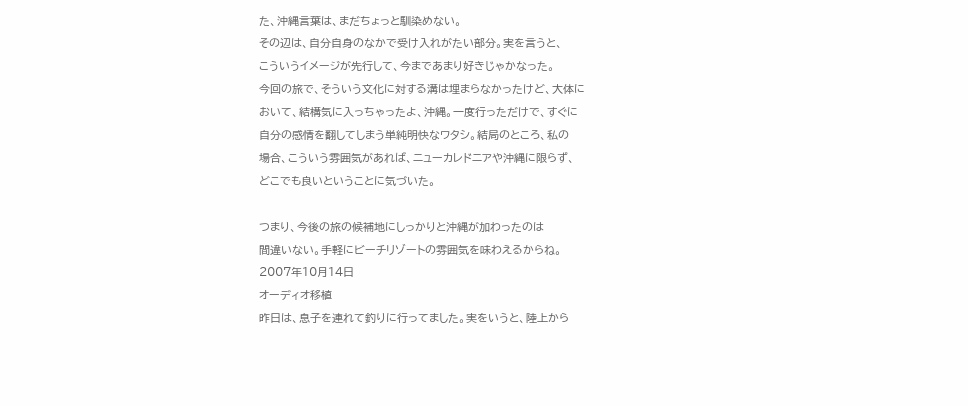た、沖縄言葉は、まだちょっと馴染めない。
その辺は、自分自身のなかで受け入れがたい部分。実を言うと、
こういうイメージが先行して、今まであまり好きじゃかなった。
今回の旅で、そういう文化に対する溝は埋まらなかったけど、大体に
おいて、結構気に入っちゃったよ、沖縄。一度行っただけで、すぐに
自分の感情を翻してしまう単純明快なワタシ。結局のところ、私の
場合、こういう雰囲気があれば、ニューカレドニアや沖縄に限らず、
どこでも良いということに気づいた。

つまり、今後の旅の候補地にしっかりと沖縄が加わったのは
間違いない。手軽にビーチリゾートの雰囲気を味わえるからね。
2007年10月14日
オーディオ移植
昨日は、息子を連れて釣りに行ってました。実をいうと、陸上から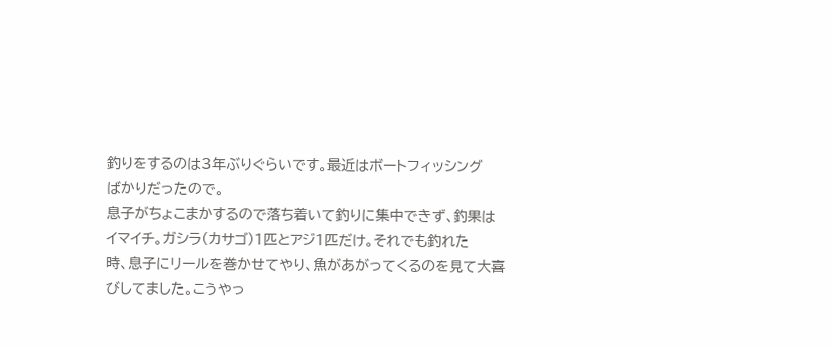釣りをするのは3年ぶりぐらいです。最近はボートフィッシング
ばかりだったので。
息子がちょこまかするので落ち着いて釣りに集中できず、釣果は
イマイチ。ガシラ(カサゴ)1匹とアジ1匹だけ。それでも釣れた
時、息子にリールを巻かせてやり、魚があがってくるのを見て大喜
びしてました。こうやっ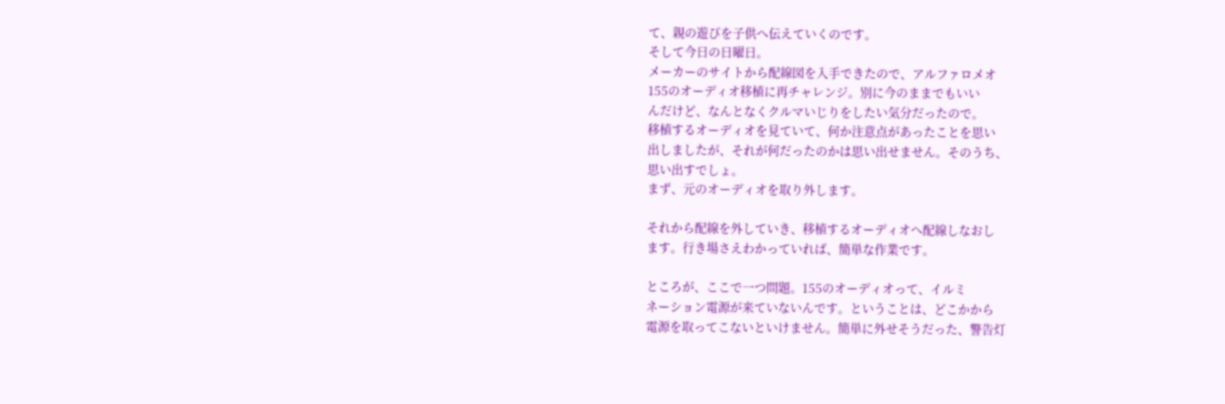て、親の遊びを子供へ伝えていくのです。
そして今日の日曜日。
メーカーのサイトから配線図を入手できたので、アルファロメオ
155のオーディオ移植に再チャレンジ。別に今のままでもいい
んだけど、なんとなくクルマいじりをしたい気分だったので。
移植するオーディオを見ていて、何か注意点があったことを思い
出しましたが、それが何だったのかは思い出せません。そのうち、
思い出すでしょ。
まず、元のオーディオを取り外します。

それから配線を外していき、移植するオーディオへ配線しなおし
ます。行き場さえわかっていれば、簡単な作業です。

ところが、ここで一つ問題。155のオーディオって、イルミ
ネーション電源が来ていないんです。ということは、どこかから
電源を取ってこないといけません。簡単に外せそうだった、警告灯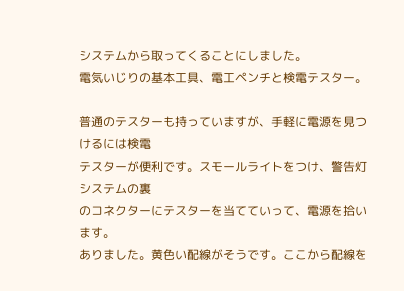システムから取ってくることにしました。
電気いじりの基本工具、電工ペンチと検電テスター。

普通のテスターも持っていますが、手軽に電源を見つけるには検電
テスターが便利です。スモールライトをつけ、警告灯システムの裏
のコネクターにテスターを当てていって、電源を拾います。
ありました。黄色い配線がそうです。ここから配線を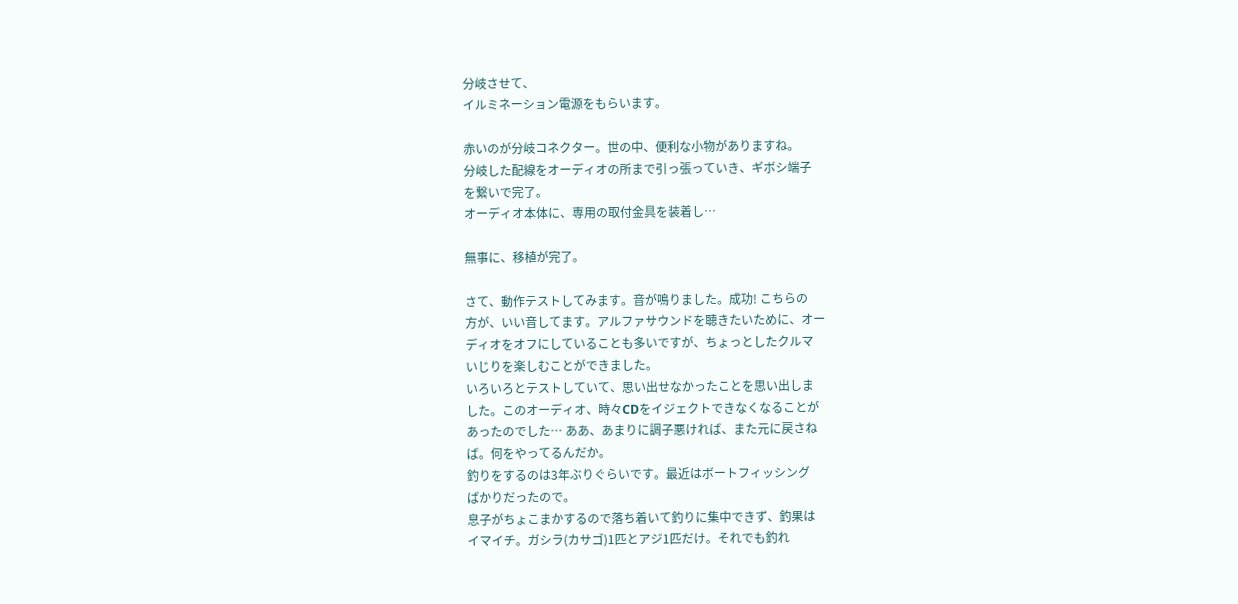分岐させて、
イルミネーション電源をもらいます。

赤いのが分岐コネクター。世の中、便利な小物がありますね。
分岐した配線をオーディオの所まで引っ張っていき、ギボシ端子
を繋いで完了。
オーディオ本体に、専用の取付金具を装着し…

無事に、移植が完了。

さて、動作テストしてみます。音が鳴りました。成功! こちらの
方が、いい音してます。アルファサウンドを聴きたいために、オー
ディオをオフにしていることも多いですが、ちょっとしたクルマ
いじりを楽しむことができました。
いろいろとテストしていて、思い出せなかったことを思い出しま
した。このオーディオ、時々CDをイジェクトできなくなることが
あったのでした… ああ、あまりに調子悪ければ、また元に戻さね
ば。何をやってるんだか。
釣りをするのは3年ぶりぐらいです。最近はボートフィッシング
ばかりだったので。
息子がちょこまかするので落ち着いて釣りに集中できず、釣果は
イマイチ。ガシラ(カサゴ)1匹とアジ1匹だけ。それでも釣れ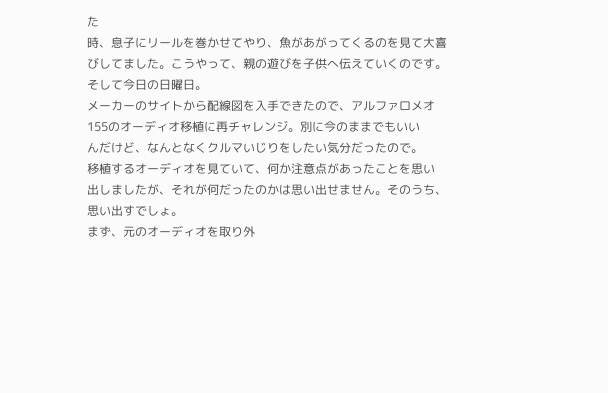た
時、息子にリールを巻かせてやり、魚があがってくるのを見て大喜
びしてました。こうやって、親の遊びを子供へ伝えていくのです。
そして今日の日曜日。
メーカーのサイトから配線図を入手できたので、アルファロメオ
155のオーディオ移植に再チャレンジ。別に今のままでもいい
んだけど、なんとなくクルマいじりをしたい気分だったので。
移植するオーディオを見ていて、何か注意点があったことを思い
出しましたが、それが何だったのかは思い出せません。そのうち、
思い出すでしょ。
まず、元のオーディオを取り外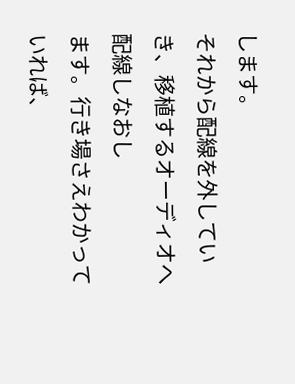します。
それから配線を外していき、移植するオーディオへ配線しなおし
ます。行き場さえわかっていれば、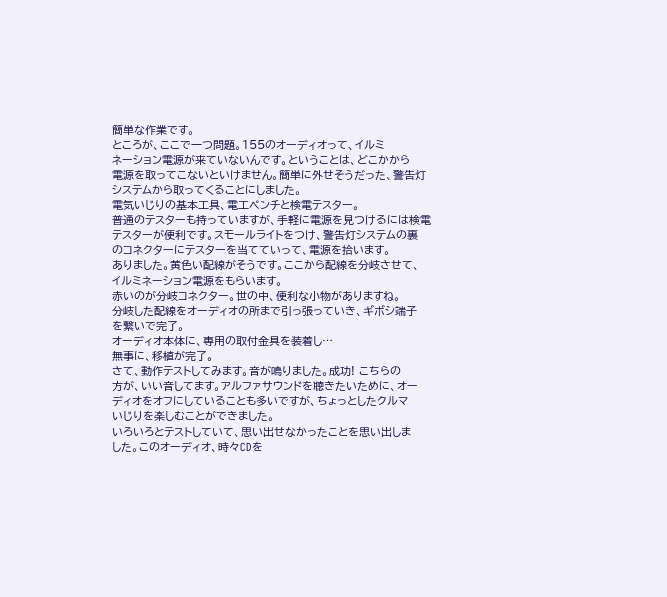簡単な作業です。
ところが、ここで一つ問題。155のオーディオって、イルミ
ネーション電源が来ていないんです。ということは、どこかから
電源を取ってこないといけません。簡単に外せそうだった、警告灯
システムから取ってくることにしました。
電気いじりの基本工具、電工ペンチと検電テスター。
普通のテスターも持っていますが、手軽に電源を見つけるには検電
テスターが便利です。スモールライトをつけ、警告灯システムの裏
のコネクターにテスターを当てていって、電源を拾います。
ありました。黄色い配線がそうです。ここから配線を分岐させて、
イルミネーション電源をもらいます。
赤いのが分岐コネクター。世の中、便利な小物がありますね。
分岐した配線をオーディオの所まで引っ張っていき、ギボシ端子
を繋いで完了。
オーディオ本体に、専用の取付金具を装着し…
無事に、移植が完了。
さて、動作テストしてみます。音が鳴りました。成功! こちらの
方が、いい音してます。アルファサウンドを聴きたいために、オー
ディオをオフにしていることも多いですが、ちょっとしたクルマ
いじりを楽しむことができました。
いろいろとテストしていて、思い出せなかったことを思い出しま
した。このオーディオ、時々CDを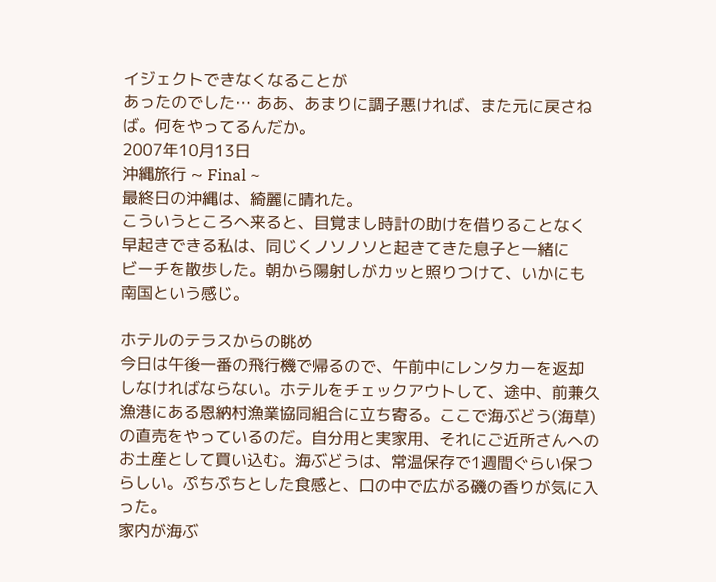イジェクトできなくなることが
あったのでした… ああ、あまりに調子悪ければ、また元に戻さね
ば。何をやってるんだか。
2007年10月13日
沖縄旅行 ~ Final ~
最終日の沖縄は、綺麗に晴れた。
こういうところへ来ると、目覚まし時計の助けを借りることなく
早起きできる私は、同じくノソノソと起きてきた息子と一緒に
ビーチを散歩した。朝から陽射しがカッと照りつけて、いかにも
南国という感じ。

ホテルのテラスからの眺め
今日は午後一番の飛行機で帰るので、午前中にレンタカーを返却
しなければならない。ホテルをチェックアウトして、途中、前兼久
漁港にある恩納村漁業協同組合に立ち寄る。ここで海ぶどう(海草)
の直売をやっているのだ。自分用と実家用、それにご近所さんへの
お土産として買い込む。海ぶどうは、常温保存で1週間ぐらい保つ
らしい。ぷちぷちとした食感と、口の中で広がる磯の香りが気に入
った。
家内が海ぶ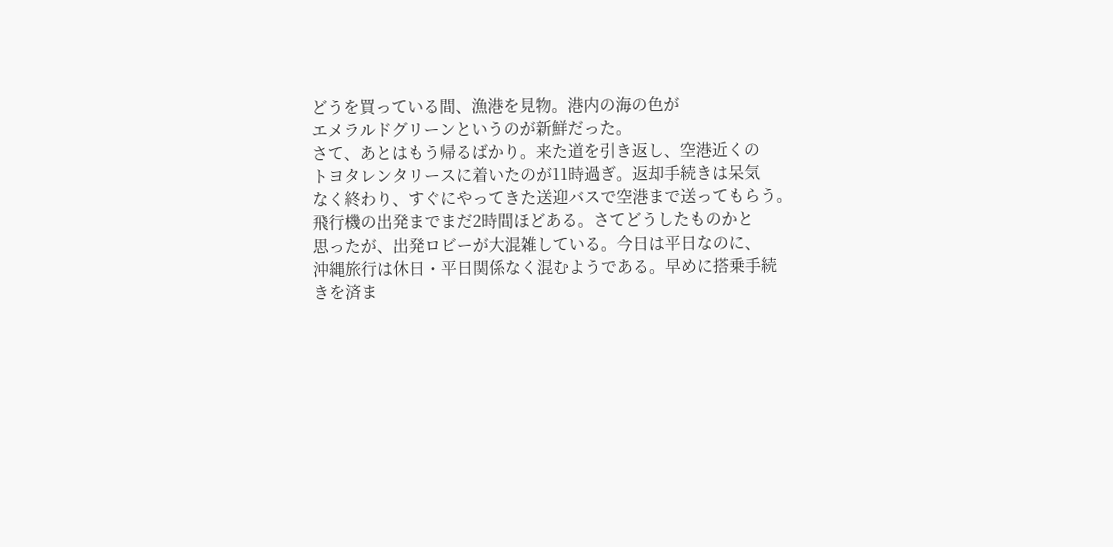どうを買っている間、漁港を見物。港内の海の色が
エメラルドグリーンというのが新鮮だった。
さて、あとはもう帰るばかり。来た道を引き返し、空港近くの
トヨタレンタリースに着いたのが11時過ぎ。返却手続きは呆気
なく終わり、すぐにやってきた送迎バスで空港まで送ってもらう。
飛行機の出発までまだ2時間ほどある。さてどうしたものかと
思ったが、出発ロビーが大混雑している。今日は平日なのに、
沖縄旅行は休日・平日関係なく混むようである。早めに搭乗手続
きを済ま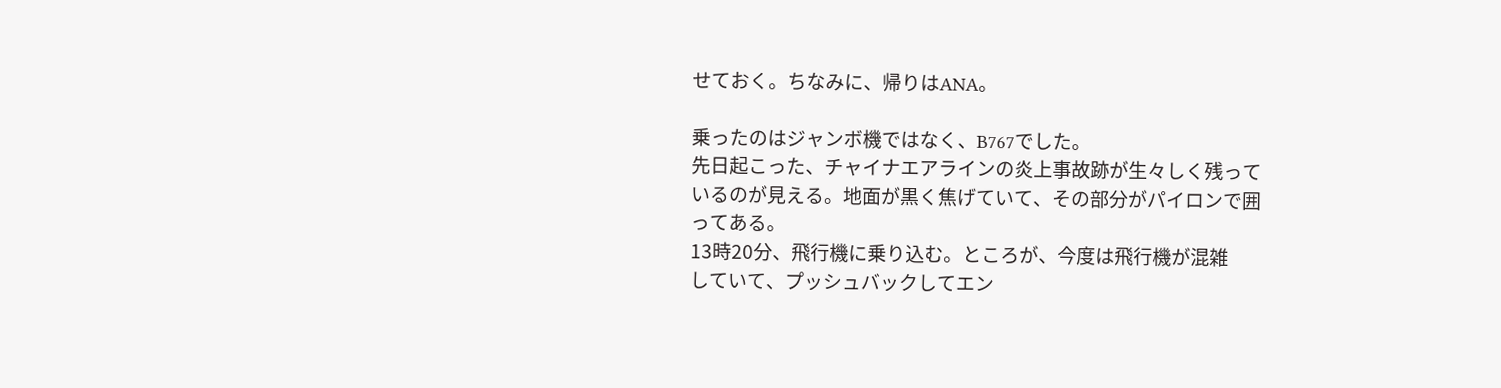せておく。ちなみに、帰りはANA。

乗ったのはジャンボ機ではなく、B767でした。
先日起こった、チャイナエアラインの炎上事故跡が生々しく残って
いるのが見える。地面が黒く焦げていて、その部分がパイロンで囲
ってある。
13時20分、飛行機に乗り込む。ところが、今度は飛行機が混雑
していて、プッシュバックしてエン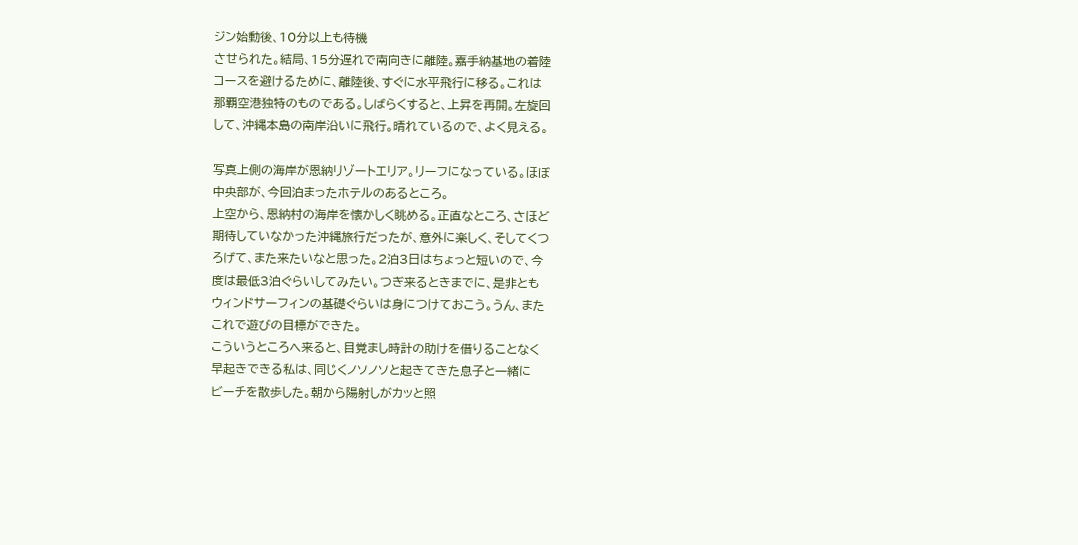ジン始動後、10分以上も待機
させられた。結局、15分遅れで南向きに離陸。嘉手納基地の着陸
コースを避けるために、離陸後、すぐに水平飛行に移る。これは
那覇空港独特のものである。しばらくすると、上昇を再開。左旋回
して、沖縄本島の南岸沿いに飛行。晴れているので、よく見える。

写真上側の海岸が恩納リゾートエリア。リーフになっている。ほぼ
中央部が、今回泊まったホテルのあるところ。
上空から、恩納村の海岸を懐かしく眺める。正直なところ、さほど
期待していなかった沖縄旅行だったが、意外に楽しく、そしてくつ
ろげて、また来たいなと思った。2泊3日はちょっと短いので、今
度は最低3泊ぐらいしてみたい。つぎ来るときまでに、是非とも
ウィンドサーフィンの基礎ぐらいは身につけておこう。うん、また
これで遊びの目標ができた。
こういうところへ来ると、目覚まし時計の助けを借りることなく
早起きできる私は、同じくノソノソと起きてきた息子と一緒に
ビーチを散歩した。朝から陽射しがカッと照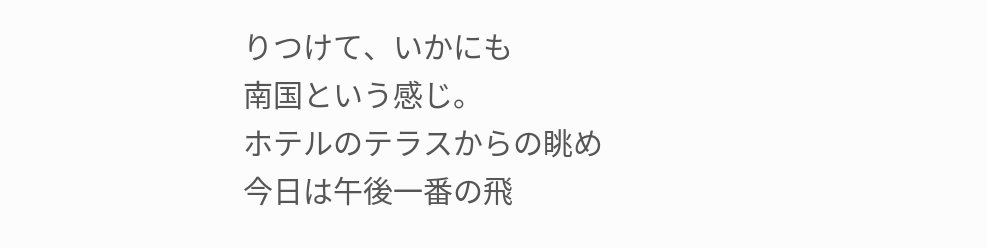りつけて、いかにも
南国という感じ。
ホテルのテラスからの眺め
今日は午後一番の飛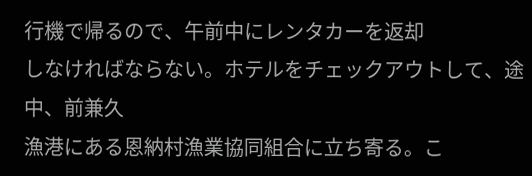行機で帰るので、午前中にレンタカーを返却
しなければならない。ホテルをチェックアウトして、途中、前兼久
漁港にある恩納村漁業協同組合に立ち寄る。こ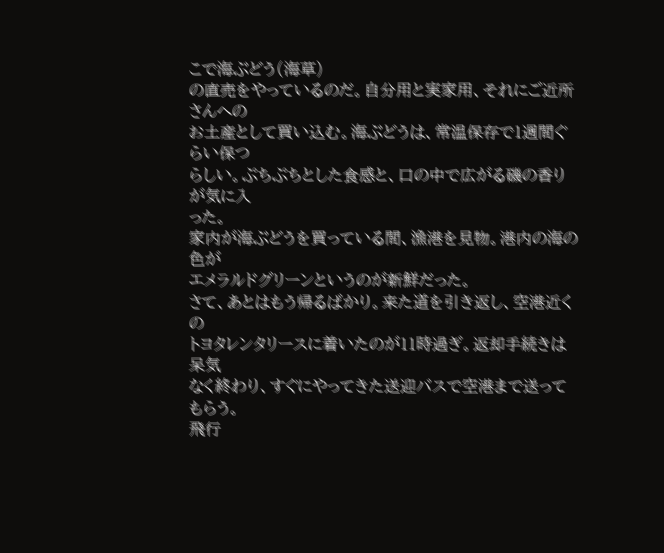こで海ぶどう(海草)
の直売をやっているのだ。自分用と実家用、それにご近所さんへの
お土産として買い込む。海ぶどうは、常温保存で1週間ぐらい保つ
らしい。ぷちぷちとした食感と、口の中で広がる磯の香りが気に入
った。
家内が海ぶどうを買っている間、漁港を見物。港内の海の色が
エメラルドグリーンというのが新鮮だった。
さて、あとはもう帰るばかり。来た道を引き返し、空港近くの
トヨタレンタリースに着いたのが11時過ぎ。返却手続きは呆気
なく終わり、すぐにやってきた送迎バスで空港まで送ってもらう。
飛行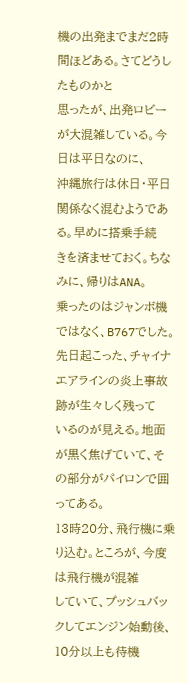機の出発までまだ2時間ほどある。さてどうしたものかと
思ったが、出発ロビーが大混雑している。今日は平日なのに、
沖縄旅行は休日・平日関係なく混むようである。早めに搭乗手続
きを済ませておく。ちなみに、帰りはANA。
乗ったのはジャンボ機ではなく、B767でした。
先日起こった、チャイナエアラインの炎上事故跡が生々しく残って
いるのが見える。地面が黒く焦げていて、その部分がパイロンで囲
ってある。
13時20分、飛行機に乗り込む。ところが、今度は飛行機が混雑
していて、プッシュバックしてエンジン始動後、10分以上も待機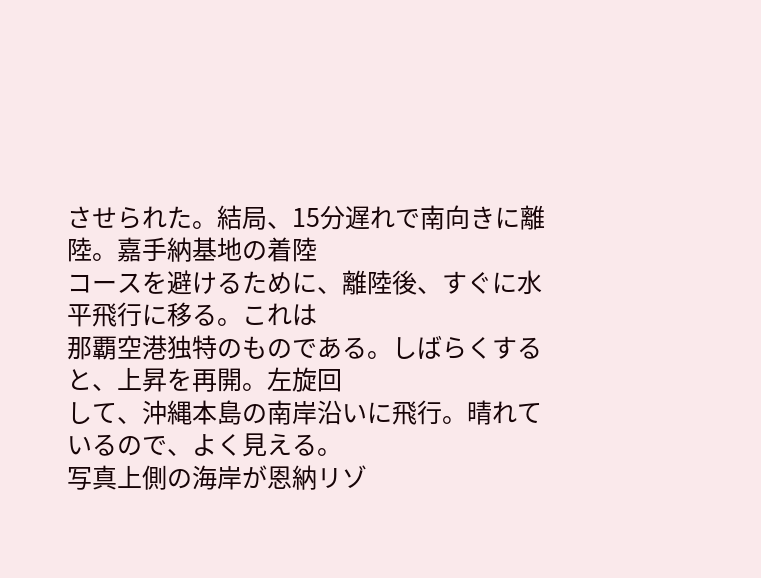させられた。結局、15分遅れで南向きに離陸。嘉手納基地の着陸
コースを避けるために、離陸後、すぐに水平飛行に移る。これは
那覇空港独特のものである。しばらくすると、上昇を再開。左旋回
して、沖縄本島の南岸沿いに飛行。晴れているので、よく見える。
写真上側の海岸が恩納リゾ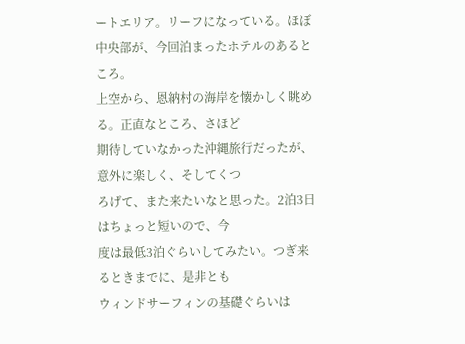ートエリア。リーフになっている。ほぼ
中央部が、今回泊まったホテルのあるところ。
上空から、恩納村の海岸を懐かしく眺める。正直なところ、さほど
期待していなかった沖縄旅行だったが、意外に楽しく、そしてくつ
ろげて、また来たいなと思った。2泊3日はちょっと短いので、今
度は最低3泊ぐらいしてみたい。つぎ来るときまでに、是非とも
ウィンドサーフィンの基礎ぐらいは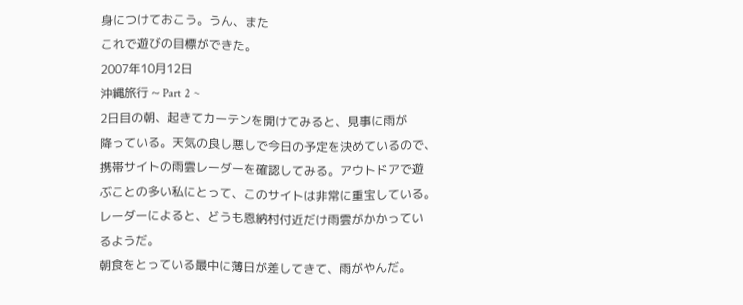身につけておこう。うん、また
これで遊びの目標ができた。
2007年10月12日
沖縄旅行 ~ Part 2 ~
2日目の朝、起きてカーテンを開けてみると、見事に雨が
降っている。天気の良し悪しで今日の予定を決めているので、
携帯サイトの雨雲レーダーを確認してみる。アウトドアで遊
ぶことの多い私にとって、このサイトは非常に重宝している。
レーダーによると、どうも恩納村付近だけ雨雲がかかってい
るようだ。
朝食をとっている最中に薄日が差してきて、雨がやんだ。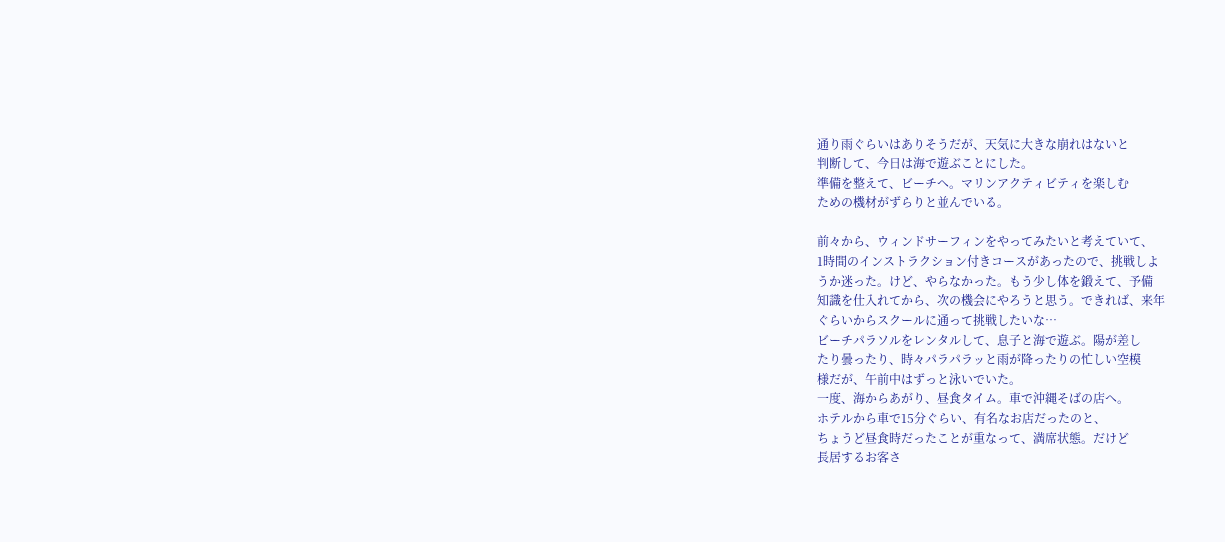通り雨ぐらいはありそうだが、天気に大きな崩れはないと
判断して、今日は海で遊ぶことにした。
準備を整えて、ビーチへ。マリンアクティビティを楽しむ
ための機材がずらりと並んでいる。

前々から、ウィンドサーフィンをやってみたいと考えていて、
1時間のインストラクション付きコースがあったので、挑戦しよ
うか迷った。けど、やらなかった。もう少し体を鍛えて、予備
知識を仕入れてから、次の機会にやろうと思う。できれば、来年
ぐらいからスクールに通って挑戦したいな…
ビーチパラソルをレンタルして、息子と海で遊ぶ。陽が差し
たり曇ったり、時々パラパラッと雨が降ったりの忙しい空模
様だが、午前中はずっと泳いでいた。
一度、海からあがり、昼食タイム。車で沖縄そばの店へ。
ホテルから車で15分ぐらい、有名なお店だったのと、
ちょうど昼食時だったことが重なって、満席状態。だけど
長居するお客さ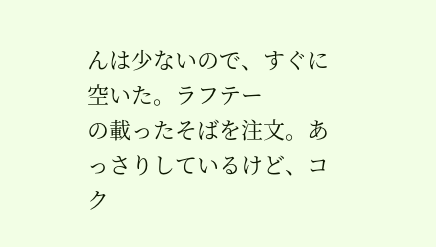んは少ないので、すぐに空いた。ラフテー
の載ったそばを注文。あっさりしているけど、コク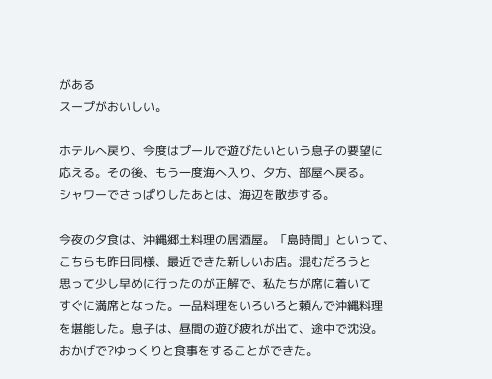がある
スープがおいしい。

ホテルへ戻り、今度はプールで遊びたいという息子の要望に
応える。その後、もう一度海へ入り、夕方、部屋へ戻る。
シャワーでさっぱりしたあとは、海辺を散歩する。

今夜の夕食は、沖縄郷土料理の居酒屋。「島時間」といって、
こちらも昨日同様、最近できた新しいお店。混むだろうと
思って少し早めに行ったのが正解で、私たちが席に着いて
すぐに満席となった。一品料理をいろいろと頼んで沖縄料理
を堪能した。息子は、昼間の遊び疲れが出て、途中で沈没。
おかげで?ゆっくりと食事をすることができた。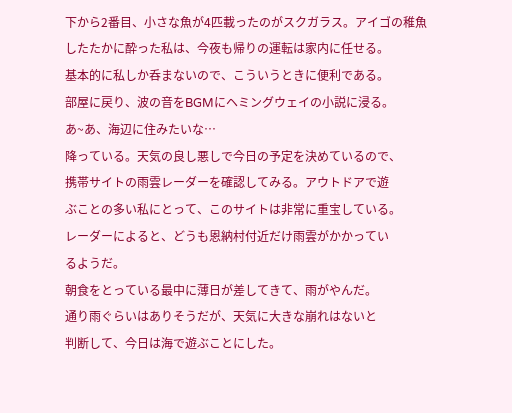下から2番目、小さな魚が4匹載ったのがスクガラス。アイゴの稚魚
したたかに酔った私は、今夜も帰りの運転は家内に任せる。
基本的に私しか呑まないので、こういうときに便利である。
部屋に戻り、波の音をBGMにヘミングウェイの小説に浸る。
あ~あ、海辺に住みたいな…
降っている。天気の良し悪しで今日の予定を決めているので、
携帯サイトの雨雲レーダーを確認してみる。アウトドアで遊
ぶことの多い私にとって、このサイトは非常に重宝している。
レーダーによると、どうも恩納村付近だけ雨雲がかかってい
るようだ。
朝食をとっている最中に薄日が差してきて、雨がやんだ。
通り雨ぐらいはありそうだが、天気に大きな崩れはないと
判断して、今日は海で遊ぶことにした。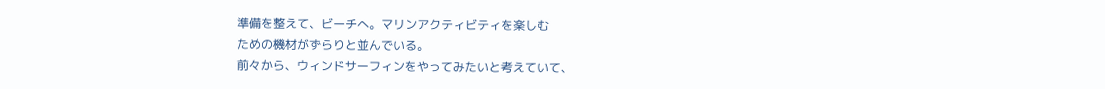準備を整えて、ビーチへ。マリンアクティビティを楽しむ
ための機材がずらりと並んでいる。
前々から、ウィンドサーフィンをやってみたいと考えていて、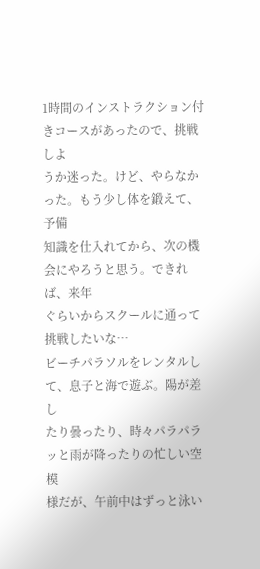1時間のインストラクション付きコースがあったので、挑戦しよ
うか迷った。けど、やらなかった。もう少し体を鍛えて、予備
知識を仕入れてから、次の機会にやろうと思う。できれば、来年
ぐらいからスクールに通って挑戦したいな…
ビーチパラソルをレンタルして、息子と海で遊ぶ。陽が差し
たり曇ったり、時々パラパラッと雨が降ったりの忙しい空模
様だが、午前中はずっと泳い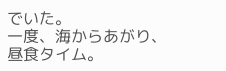でいた。
一度、海からあがり、昼食タイム。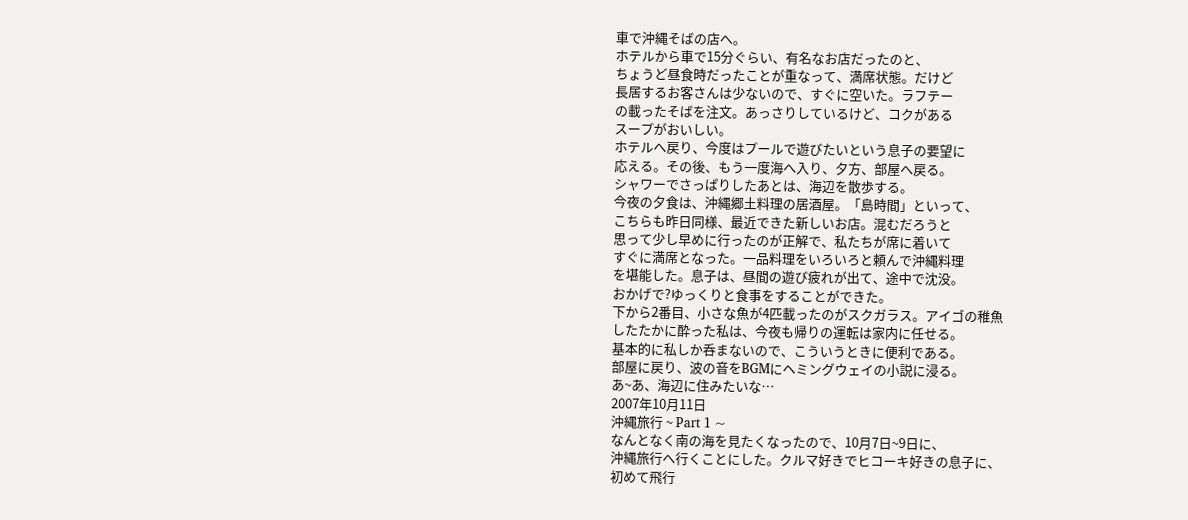車で沖縄そばの店へ。
ホテルから車で15分ぐらい、有名なお店だったのと、
ちょうど昼食時だったことが重なって、満席状態。だけど
長居するお客さんは少ないので、すぐに空いた。ラフテー
の載ったそばを注文。あっさりしているけど、コクがある
スープがおいしい。
ホテルへ戻り、今度はプールで遊びたいという息子の要望に
応える。その後、もう一度海へ入り、夕方、部屋へ戻る。
シャワーでさっぱりしたあとは、海辺を散歩する。
今夜の夕食は、沖縄郷土料理の居酒屋。「島時間」といって、
こちらも昨日同様、最近できた新しいお店。混むだろうと
思って少し早めに行ったのが正解で、私たちが席に着いて
すぐに満席となった。一品料理をいろいろと頼んで沖縄料理
を堪能した。息子は、昼間の遊び疲れが出て、途中で沈没。
おかげで?ゆっくりと食事をすることができた。
下から2番目、小さな魚が4匹載ったのがスクガラス。アイゴの稚魚
したたかに酔った私は、今夜も帰りの運転は家内に任せる。
基本的に私しか呑まないので、こういうときに便利である。
部屋に戻り、波の音をBGMにヘミングウェイの小説に浸る。
あ~あ、海辺に住みたいな…
2007年10月11日
沖縄旅行 ~ Part 1 ~
なんとなく南の海を見たくなったので、10月7日~9日に、
沖縄旅行へ行くことにした。クルマ好きでヒコーキ好きの息子に、
初めて飛行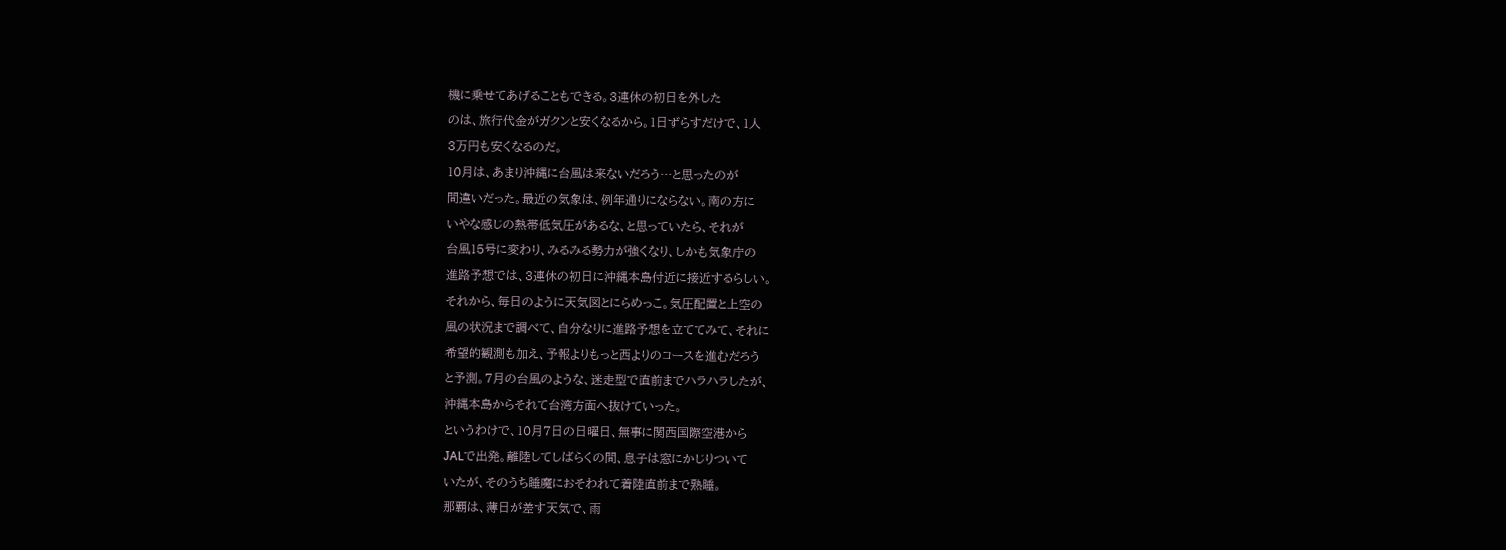機に乗せてあげることもできる。3連休の初日を外した
のは、旅行代金がガクンと安くなるから。1日ずらすだけで、1人
3万円も安くなるのだ。
10月は、あまり沖縄に台風は来ないだろう…と思ったのが
間違いだった。最近の気象は、例年通りにならない。南の方に
いやな感じの熱帯低気圧があるな、と思っていたら、それが
台風15号に変わり、みるみる勢力が強くなり、しかも気象庁の
進路予想では、3連休の初日に沖縄本島付近に接近するらしい。
それから、毎日のように天気図とにらめっこ。気圧配置と上空の
風の状況まで調べて、自分なりに進路予想を立ててみて、それに
希望的観測も加え、予報よりもっと西よりのコースを進むだろう
と予測。7月の台風のような、迷走型で直前までハラハラしたが、
沖縄本島からそれて台湾方面へ抜けていった。
というわけで、10月7日の日曜日、無事に関西国際空港から
JALで出発。離陸してしばらくの間、息子は窓にかじりついて
いたが、そのうち睡魔におそわれて着陸直前まで熟睡。
那覇は、薄日が差す天気で、雨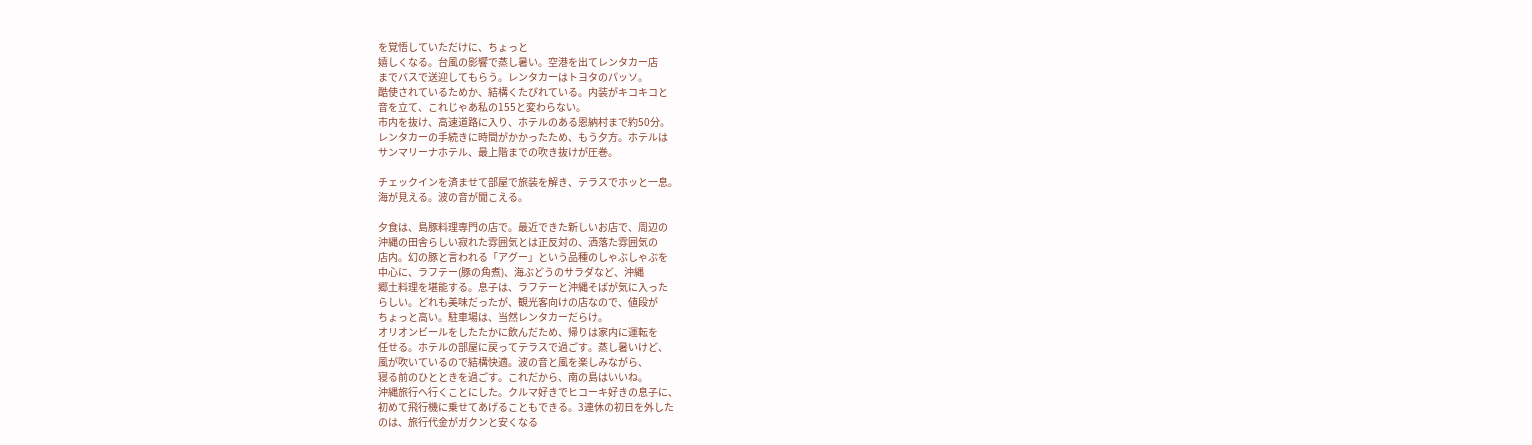を覚悟していただけに、ちょっと
嬉しくなる。台風の影響で蒸し暑い。空港を出てレンタカー店
までバスで送迎してもらう。レンタカーはトヨタのパッソ。
酷使されているためか、結構くたびれている。内装がキコキコと
音を立て、これじゃあ私の155と変わらない。
市内を抜け、高速道路に入り、ホテルのある恩納村まで約50分。
レンタカーの手続きに時間がかかったため、もう夕方。ホテルは
サンマリーナホテル、最上階までの吹き抜けが圧巻。

チェックインを済ませて部屋で旅装を解き、テラスでホッと一息。
海が見える。波の音が聞こえる。

夕食は、島豚料理専門の店で。最近できた新しいお店で、周辺の
沖縄の田舎らしい寂れた雰囲気とは正反対の、洒落た雰囲気の
店内。幻の豚と言われる「アグー」という品種のしゃぶしゃぶを
中心に、ラフテー(豚の角煮)、海ぶどうのサラダなど、沖縄
郷土料理を堪能する。息子は、ラフテーと沖縄そばが気に入った
らしい。どれも美味だったが、観光客向けの店なので、値段が
ちょっと高い。駐車場は、当然レンタカーだらけ。
オリオンビールをしたたかに飲んだため、帰りは家内に運転を
任せる。ホテルの部屋に戻ってテラスで過ごす。蒸し暑いけど、
風が吹いているので結構快適。波の音と風を楽しみながら、
寝る前のひとときを過ごす。これだから、南の島はいいね。
沖縄旅行へ行くことにした。クルマ好きでヒコーキ好きの息子に、
初めて飛行機に乗せてあげることもできる。3連休の初日を外した
のは、旅行代金がガクンと安くなる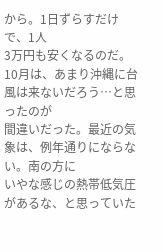から。1日ずらすだけで、1人
3万円も安くなるのだ。
10月は、あまり沖縄に台風は来ないだろう…と思ったのが
間違いだった。最近の気象は、例年通りにならない。南の方に
いやな感じの熱帯低気圧があるな、と思っていた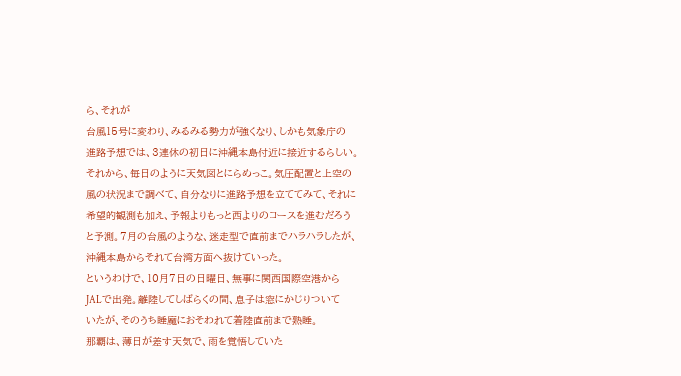ら、それが
台風15号に変わり、みるみる勢力が強くなり、しかも気象庁の
進路予想では、3連休の初日に沖縄本島付近に接近するらしい。
それから、毎日のように天気図とにらめっこ。気圧配置と上空の
風の状況まで調べて、自分なりに進路予想を立ててみて、それに
希望的観測も加え、予報よりもっと西よりのコースを進むだろう
と予測。7月の台風のような、迷走型で直前までハラハラしたが、
沖縄本島からそれて台湾方面へ抜けていった。
というわけで、10月7日の日曜日、無事に関西国際空港から
JALで出発。離陸してしばらくの間、息子は窓にかじりついて
いたが、そのうち睡魔におそわれて着陸直前まで熟睡。
那覇は、薄日が差す天気で、雨を覚悟していた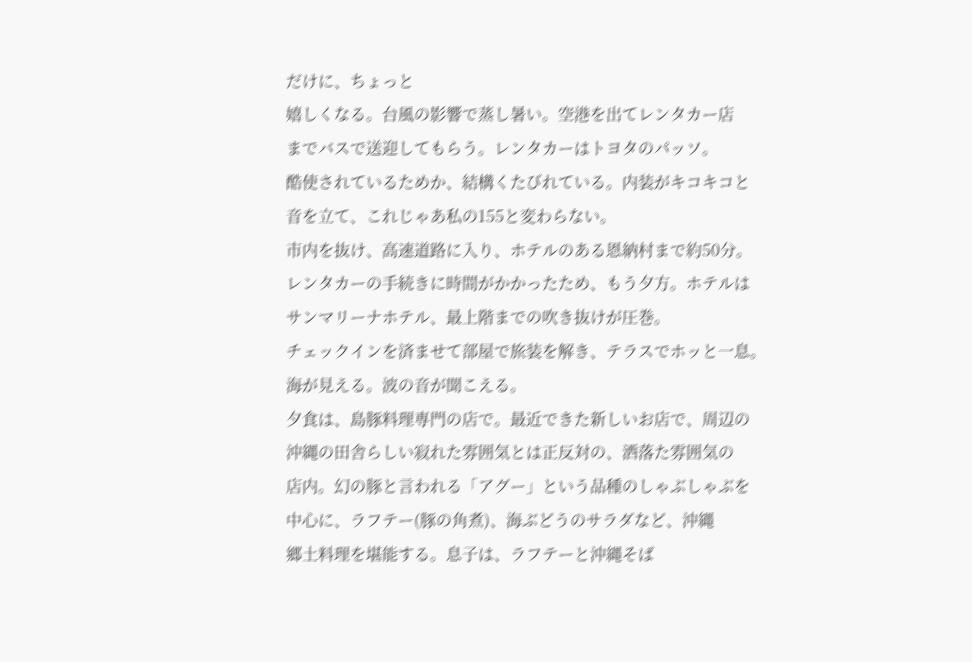だけに、ちょっと
嬉しくなる。台風の影響で蒸し暑い。空港を出てレンタカー店
までバスで送迎してもらう。レンタカーはトヨタのパッソ。
酷使されているためか、結構くたびれている。内装がキコキコと
音を立て、これじゃあ私の155と変わらない。
市内を抜け、高速道路に入り、ホテルのある恩納村まで約50分。
レンタカーの手続きに時間がかかったため、もう夕方。ホテルは
サンマリーナホテル、最上階までの吹き抜けが圧巻。
チェックインを済ませて部屋で旅装を解き、テラスでホッと一息。
海が見える。波の音が聞こえる。
夕食は、島豚料理専門の店で。最近できた新しいお店で、周辺の
沖縄の田舎らしい寂れた雰囲気とは正反対の、洒落た雰囲気の
店内。幻の豚と言われる「アグー」という品種のしゃぶしゃぶを
中心に、ラフテー(豚の角煮)、海ぶどうのサラダなど、沖縄
郷土料理を堪能する。息子は、ラフテーと沖縄そば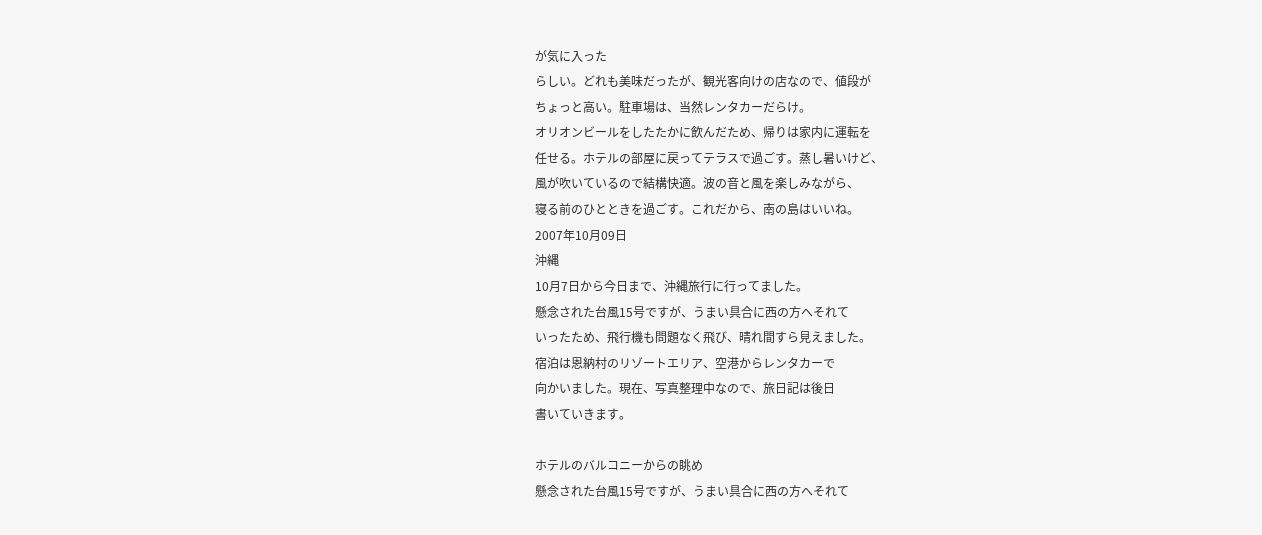が気に入った
らしい。どれも美味だったが、観光客向けの店なので、値段が
ちょっと高い。駐車場は、当然レンタカーだらけ。
オリオンビールをしたたかに飲んだため、帰りは家内に運転を
任せる。ホテルの部屋に戻ってテラスで過ごす。蒸し暑いけど、
風が吹いているので結構快適。波の音と風を楽しみながら、
寝る前のひとときを過ごす。これだから、南の島はいいね。
2007年10月09日
沖縄
10月7日から今日まで、沖縄旅行に行ってました。
懸念された台風15号ですが、うまい具合に西の方へそれて
いったため、飛行機も問題なく飛び、晴れ間すら見えました。
宿泊は恩納村のリゾートエリア、空港からレンタカーで
向かいました。現在、写真整理中なので、旅日記は後日
書いていきます。

ホテルのバルコニーからの眺め
懸念された台風15号ですが、うまい具合に西の方へそれて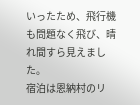いったため、飛行機も問題なく飛び、晴れ間すら見えました。
宿泊は恩納村のリ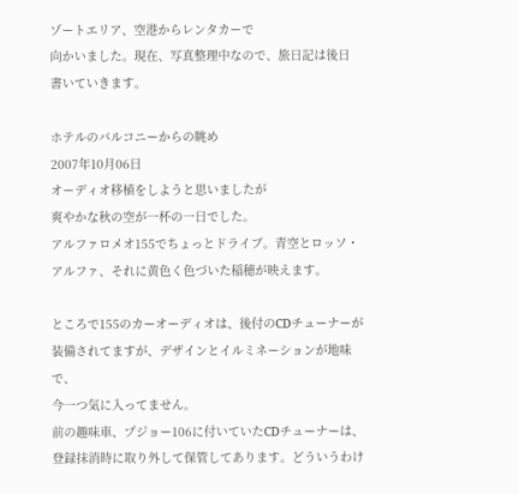ゾートエリア、空港からレンタカーで
向かいました。現在、写真整理中なので、旅日記は後日
書いていきます。

ホテルのバルコニーからの眺め
2007年10月06日
オーディオ移植をしようと思いましたが
爽やかな秋の空が一杯の一日でした。
アルファロメオ155でちょっとドライブ。青空とロッソ・
アルファ、それに黄色く色づいた稲穂が映えます。

ところで155のカーオーディオは、後付のCDチューナーが
装備されてますが、デザインとイルミネーションが地味で、
今一つ気に入ってません。
前の趣味車、プジョー106に付いていたCDチューナーは、
登録抹消時に取り外して保管してあります。どういうわけ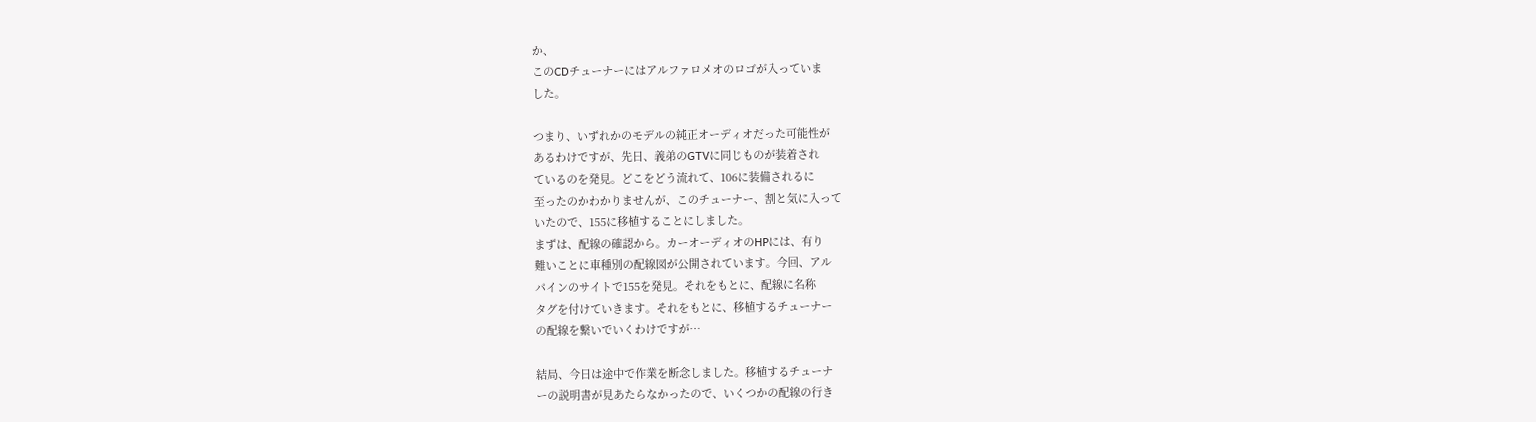か、
このCDチューナーにはアルファロメオのロゴが入っていま
した。

つまり、いずれかのモデルの純正オーディオだった可能性が
あるわけですが、先日、義弟のGTVに同じものが装着され
ているのを発見。どこをどう流れて、106に装備されるに
至ったのかわかりませんが、このチューナー、割と気に入って
いたので、155に移植することにしました。
まずは、配線の確認から。カーオーディオのHPには、有り
難いことに車種別の配線図が公開されています。今回、アル
パインのサイトで155を発見。それをもとに、配線に名称
タグを付けていきます。それをもとに、移植するチューナー
の配線を繋いでいくわけですが…

結局、今日は途中で作業を断念しました。移植するチューナ
ーの説明書が見あたらなかったので、いくつかの配線の行き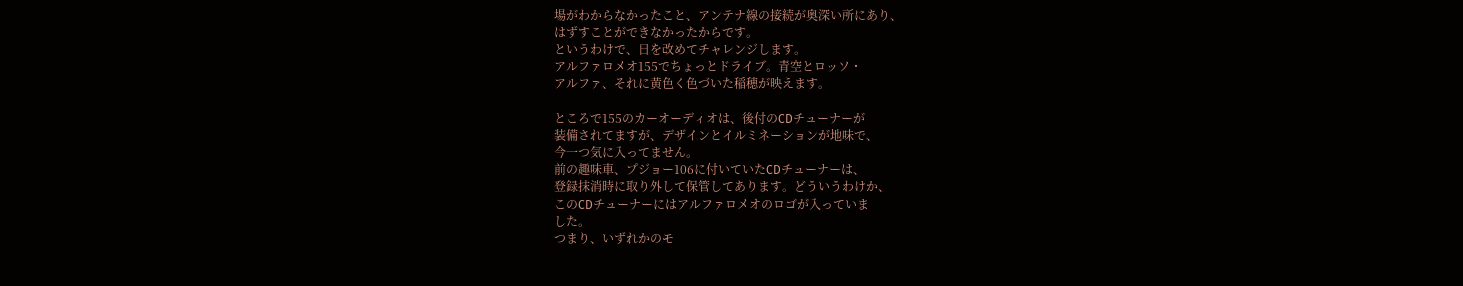場がわからなかったこと、アンテナ線の接続が奥深い所にあり、
はずすことができなかったからです。
というわけで、日を改めてチャレンジします。
アルファロメオ155でちょっとドライブ。青空とロッソ・
アルファ、それに黄色く色づいた稲穂が映えます。

ところで155のカーオーディオは、後付のCDチューナーが
装備されてますが、デザインとイルミネーションが地味で、
今一つ気に入ってません。
前の趣味車、プジョー106に付いていたCDチューナーは、
登録抹消時に取り外して保管してあります。どういうわけか、
このCDチューナーにはアルファロメオのロゴが入っていま
した。
つまり、いずれかのモ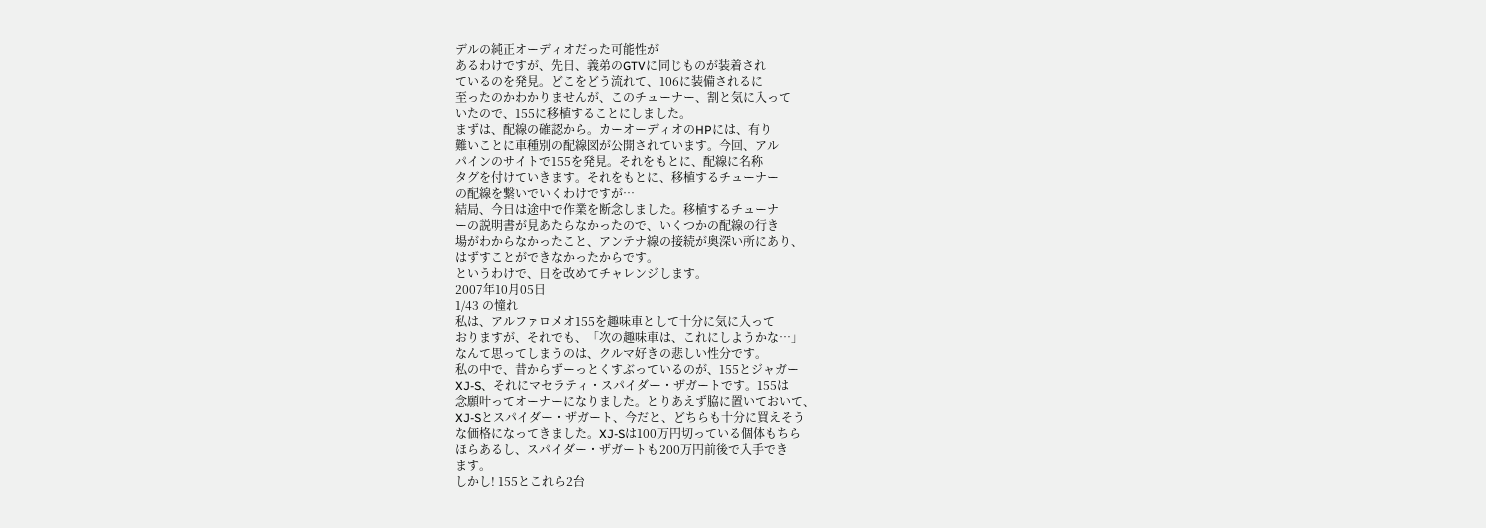デルの純正オーディオだった可能性が
あるわけですが、先日、義弟のGTVに同じものが装着され
ているのを発見。どこをどう流れて、106に装備されるに
至ったのかわかりませんが、このチューナー、割と気に入って
いたので、155に移植することにしました。
まずは、配線の確認から。カーオーディオのHPには、有り
難いことに車種別の配線図が公開されています。今回、アル
パインのサイトで155を発見。それをもとに、配線に名称
タグを付けていきます。それをもとに、移植するチューナー
の配線を繋いでいくわけですが…
結局、今日は途中で作業を断念しました。移植するチューナ
ーの説明書が見あたらなかったので、いくつかの配線の行き
場がわからなかったこと、アンテナ線の接続が奥深い所にあり、
はずすことができなかったからです。
というわけで、日を改めてチャレンジします。
2007年10月05日
1/43 の憧れ
私は、アルファロメオ155を趣味車として十分に気に入って
おりますが、それでも、「次の趣味車は、これにしようかな…」
なんて思ってしまうのは、クルマ好きの悲しい性分です。
私の中で、昔からずーっとくすぶっているのが、155とジャガー
XJ-S、それにマセラティ・スパイダー・ザガートです。155は
念願叶ってオーナーになりました。とりあえず脇に置いておいて、
XJ-Sとスパイダー・ザガート、今だと、どちらも十分に買えそう
な価格になってきました。XJ-Sは100万円切っている個体もちら
ほらあるし、スパイダー・ザガートも200万円前後で入手でき
ます。
しかし! 155とこれら2台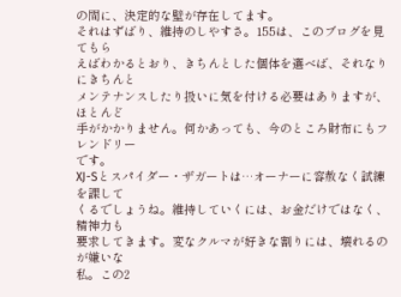の間に、決定的な壁が存在してます。
それはずばり、維持のしやすさ。155は、このブログを見てもら
えばわかるとおり、きちんとした個体を選べば、それなりにきちんと
メンテナンスしたり扱いに気を付ける必要はありますが、ほとんど
手がかかりません。何かあっても、今のところ財布にもフレンドリー
です。
XJ-Sとスパイダー・ザガートは…オーナーに容赦なく試練を課して
くるでしょうね。維持していくには、お金だけではなく、精神力も
要求してきます。変なクルマが好きな割りには、壊れるのが嫌いな
私。この2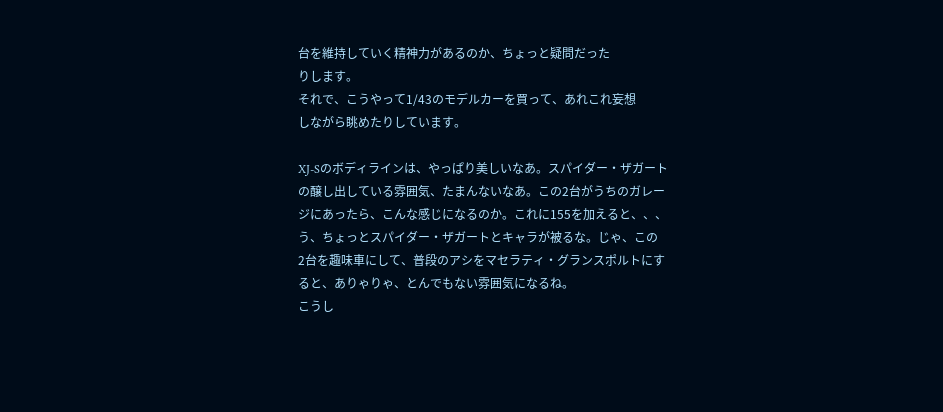台を維持していく精神力があるのか、ちょっと疑問だった
りします。
それで、こうやって1/43のモデルカーを買って、あれこれ妄想
しながら眺めたりしています。

XJ-Sのボディラインは、やっぱり美しいなあ。スパイダー・ザガート
の醸し出している雰囲気、たまんないなあ。この2台がうちのガレー
ジにあったら、こんな感じになるのか。これに155を加えると、、、
う、ちょっとスパイダー・ザガートとキャラが被るな。じゃ、この
2台を趣味車にして、普段のアシをマセラティ・グランスポルトにす
ると、ありゃりゃ、とんでもない雰囲気になるね。
こうし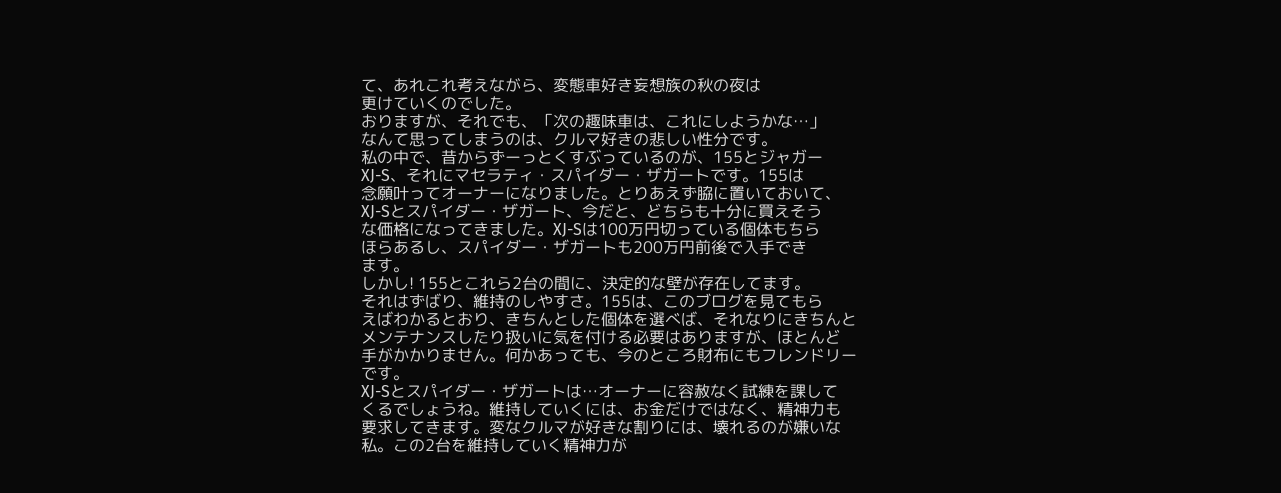て、あれこれ考えながら、変態車好き妄想族の秋の夜は
更けていくのでした。
おりますが、それでも、「次の趣味車は、これにしようかな…」
なんて思ってしまうのは、クルマ好きの悲しい性分です。
私の中で、昔からずーっとくすぶっているのが、155とジャガー
XJ-S、それにマセラティ・スパイダー・ザガートです。155は
念願叶ってオーナーになりました。とりあえず脇に置いておいて、
XJ-Sとスパイダー・ザガート、今だと、どちらも十分に買えそう
な価格になってきました。XJ-Sは100万円切っている個体もちら
ほらあるし、スパイダー・ザガートも200万円前後で入手でき
ます。
しかし! 155とこれら2台の間に、決定的な壁が存在してます。
それはずばり、維持のしやすさ。155は、このブログを見てもら
えばわかるとおり、きちんとした個体を選べば、それなりにきちんと
メンテナンスしたり扱いに気を付ける必要はありますが、ほとんど
手がかかりません。何かあっても、今のところ財布にもフレンドリー
です。
XJ-Sとスパイダー・ザガートは…オーナーに容赦なく試練を課して
くるでしょうね。維持していくには、お金だけではなく、精神力も
要求してきます。変なクルマが好きな割りには、壊れるのが嫌いな
私。この2台を維持していく精神力が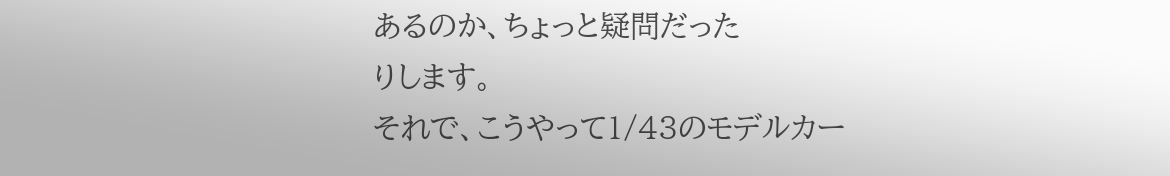あるのか、ちょっと疑問だった
りします。
それで、こうやって1/43のモデルカー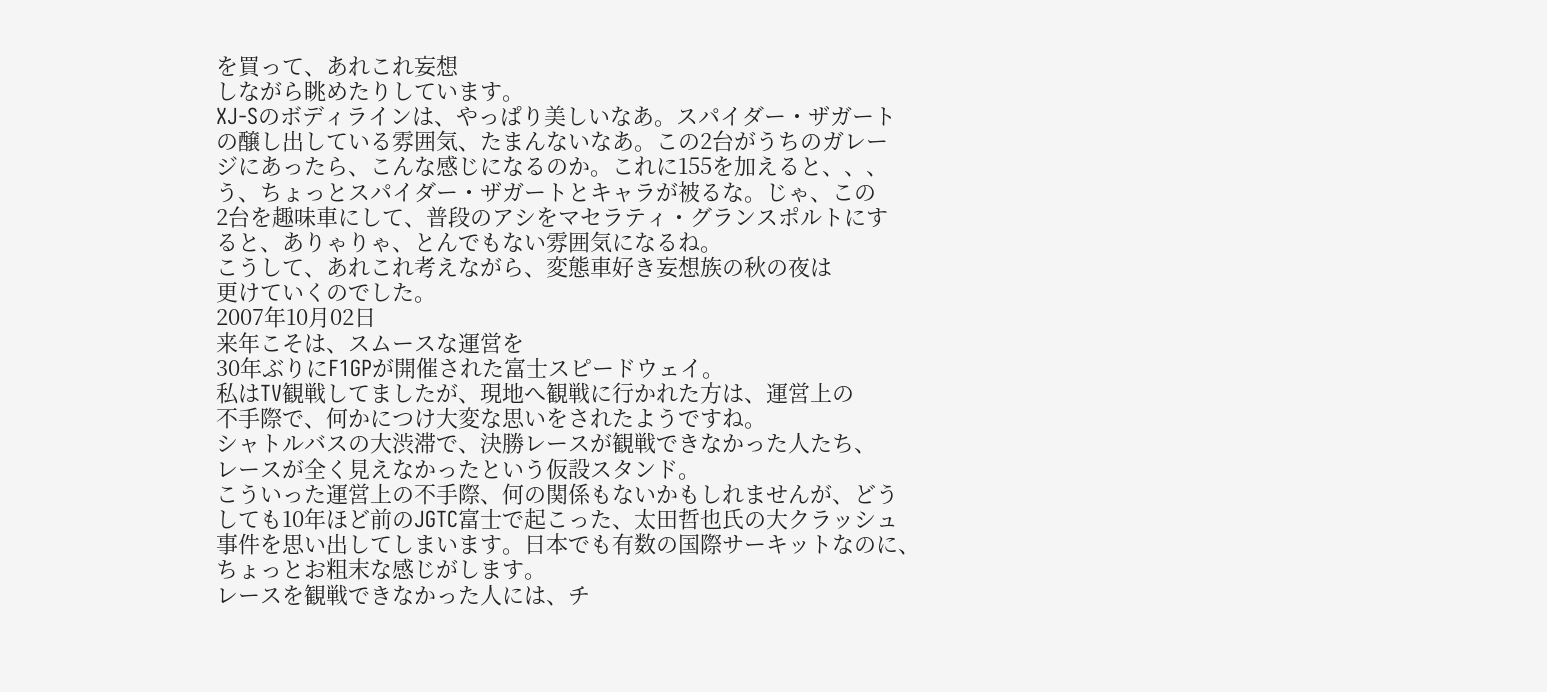を買って、あれこれ妄想
しながら眺めたりしています。
XJ-Sのボディラインは、やっぱり美しいなあ。スパイダー・ザガート
の醸し出している雰囲気、たまんないなあ。この2台がうちのガレー
ジにあったら、こんな感じになるのか。これに155を加えると、、、
う、ちょっとスパイダー・ザガートとキャラが被るな。じゃ、この
2台を趣味車にして、普段のアシをマセラティ・グランスポルトにす
ると、ありゃりゃ、とんでもない雰囲気になるね。
こうして、あれこれ考えながら、変態車好き妄想族の秋の夜は
更けていくのでした。
2007年10月02日
来年こそは、スムースな運営を
30年ぶりにF1GPが開催された富士スピードウェイ。
私はTV観戦してましたが、現地へ観戦に行かれた方は、運営上の
不手際で、何かにつけ大変な思いをされたようですね。
シャトルバスの大渋滞で、決勝レースが観戦できなかった人たち、
レースが全く見えなかったという仮設スタンド。
こういった運営上の不手際、何の関係もないかもしれませんが、どう
しても10年ほど前のJGTC富士で起こった、太田哲也氏の大クラッシュ
事件を思い出してしまいます。日本でも有数の国際サーキットなのに、
ちょっとお粗末な感じがします。
レースを観戦できなかった人には、チ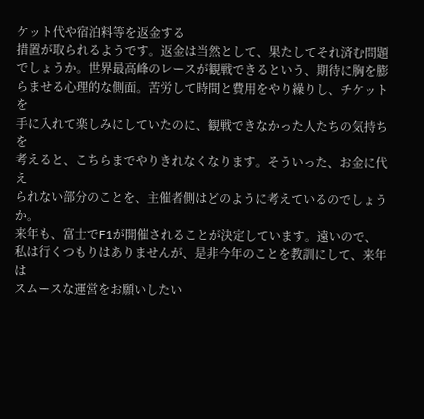ケット代や宿泊料等を返金する
措置が取られるようです。返金は当然として、果たしてそれ済む問題
でしょうか。世界最高峰のレースが観戦できるという、期待に胸を膨
らませる心理的な側面。苦労して時間と費用をやり繰りし、チケットを
手に入れて楽しみにしていたのに、観戦できなかった人たちの気持ちを
考えると、こちらまでやりきれなくなります。そういった、お金に代え
られない部分のことを、主催者側はどのように考えているのでしょうか。
来年も、富士でF1が開催されることが決定しています。遠いので、
私は行くつもりはありませんが、是非今年のことを教訓にして、来年は
スムースな運営をお願いしたい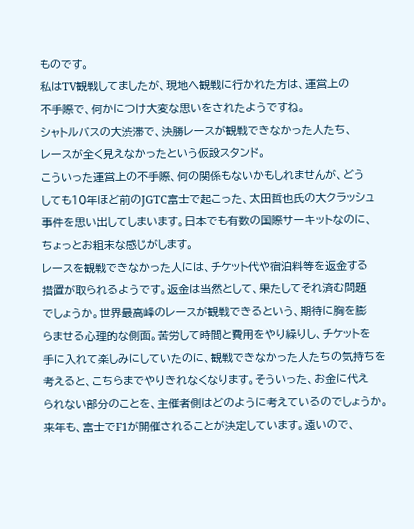ものです。
私はTV観戦してましたが、現地へ観戦に行かれた方は、運営上の
不手際で、何かにつけ大変な思いをされたようですね。
シャトルバスの大渋滞で、決勝レースが観戦できなかった人たち、
レースが全く見えなかったという仮設スタンド。
こういった運営上の不手際、何の関係もないかもしれませんが、どう
しても10年ほど前のJGTC富士で起こった、太田哲也氏の大クラッシュ
事件を思い出してしまいます。日本でも有数の国際サーキットなのに、
ちょっとお粗末な感じがします。
レースを観戦できなかった人には、チケット代や宿泊料等を返金する
措置が取られるようです。返金は当然として、果たしてそれ済む問題
でしょうか。世界最高峰のレースが観戦できるという、期待に胸を膨
らませる心理的な側面。苦労して時間と費用をやり繰りし、チケットを
手に入れて楽しみにしていたのに、観戦できなかった人たちの気持ちを
考えると、こちらまでやりきれなくなります。そういった、お金に代え
られない部分のことを、主催者側はどのように考えているのでしょうか。
来年も、富士でF1が開催されることが決定しています。遠いので、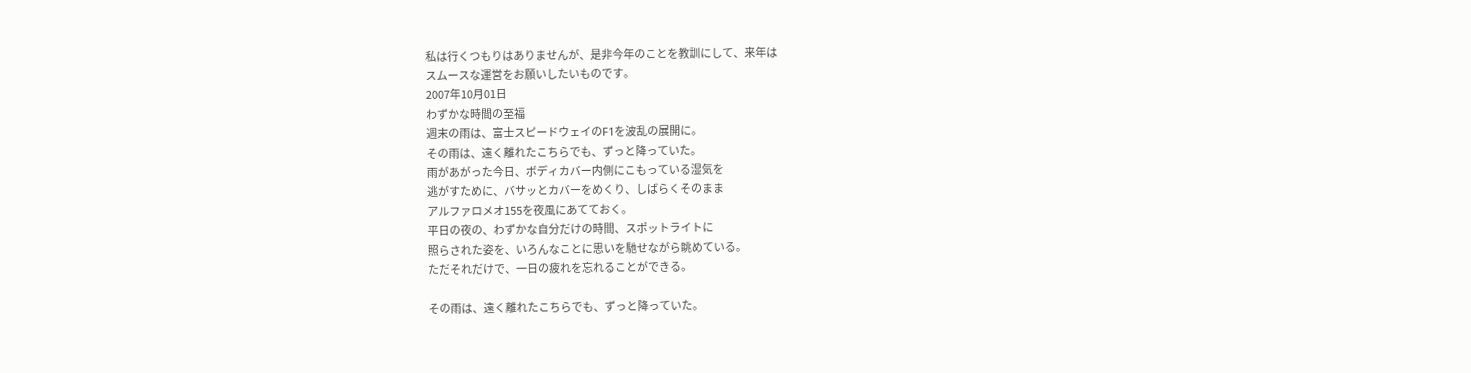私は行くつもりはありませんが、是非今年のことを教訓にして、来年は
スムースな運営をお願いしたいものです。
2007年10月01日
わずかな時間の至福
週末の雨は、富士スピードウェイのF1を波乱の展開に。
その雨は、遠く離れたこちらでも、ずっと降っていた。
雨があがった今日、ボディカバー内側にこもっている湿気を
逃がすために、バサッとカバーをめくり、しばらくそのまま
アルファロメオ155を夜風にあてておく。
平日の夜の、わずかな自分だけの時間、スポットライトに
照らされた姿を、いろんなことに思いを馳せながら眺めている。
ただそれだけで、一日の疲れを忘れることができる。

その雨は、遠く離れたこちらでも、ずっと降っていた。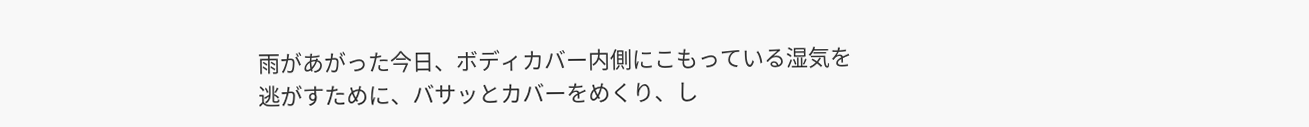雨があがった今日、ボディカバー内側にこもっている湿気を
逃がすために、バサッとカバーをめくり、し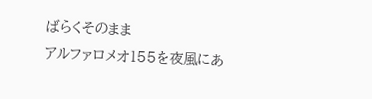ばらくそのまま
アルファロメオ155を夜風にあ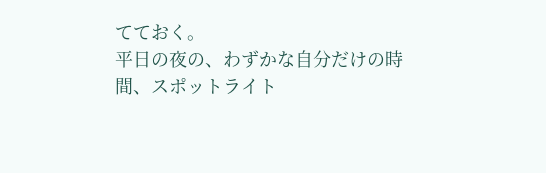てておく。
平日の夜の、わずかな自分だけの時間、スポットライト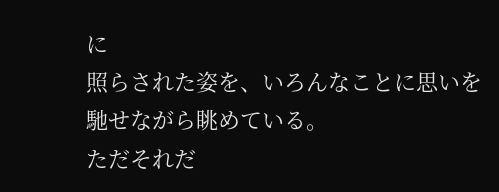に
照らされた姿を、いろんなことに思いを馳せながら眺めている。
ただそれだ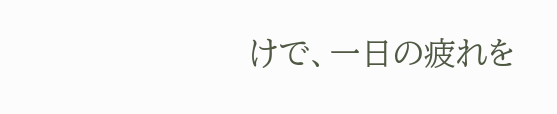けで、一日の疲れを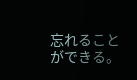忘れることができる。